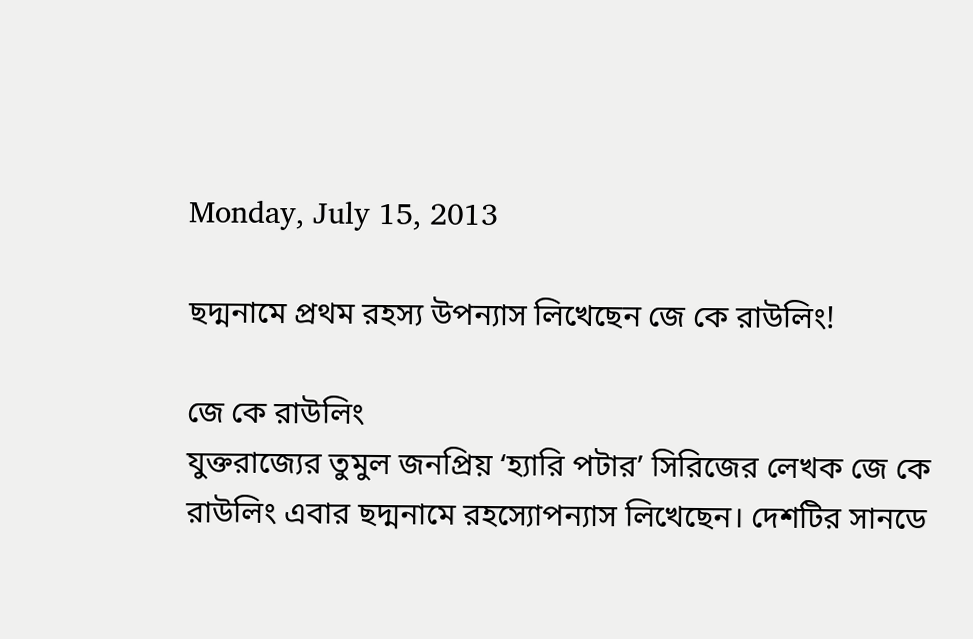Monday, July 15, 2013

ছদ্মনামে প্রথম রহস্য উপন্যাস লিখেছেন জে কে রাউলিং!

জে কে রাউলিং
যুক্তরাজ্যের তুমুল জনপ্রিয় ‘হ্যারি পটার’ সিরিজের লেখক জে কে রাউলিং এবার ছদ্মনামে রহস্যোপন্যাস লিখেছেন। দেশটির সানডে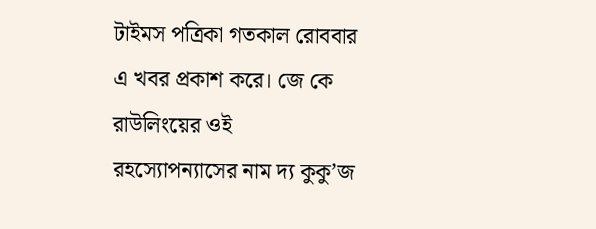টাইমস পত্রিকা গতকাল রোববার এ খবর প্রকাশ করে। জে কে রাউলিংয়ের ওই রহস্যোপন্যাসের নাম দ্য কুকু’জ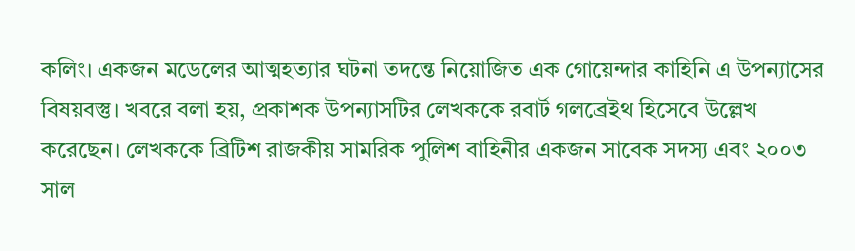কলিং। একজন মডেলের আত্মহত্যার ঘটনা তদন্তে নিয়োজিত এক গোয়েন্দার কাহিনি এ উপন্যাসের বিষয়বস্তু। খবরে বলা হয়, প্রকাশক উপন্যাসটির লেখককে রবার্ট গলব্রেইথ হিসেবে উল্লেখ করেছেন। লেখককে ব্রিটিশ রাজকীয় সামরিক পুলিশ বাহিনীর একজন সাবেক সদস্য এবং ২০০৩ সাল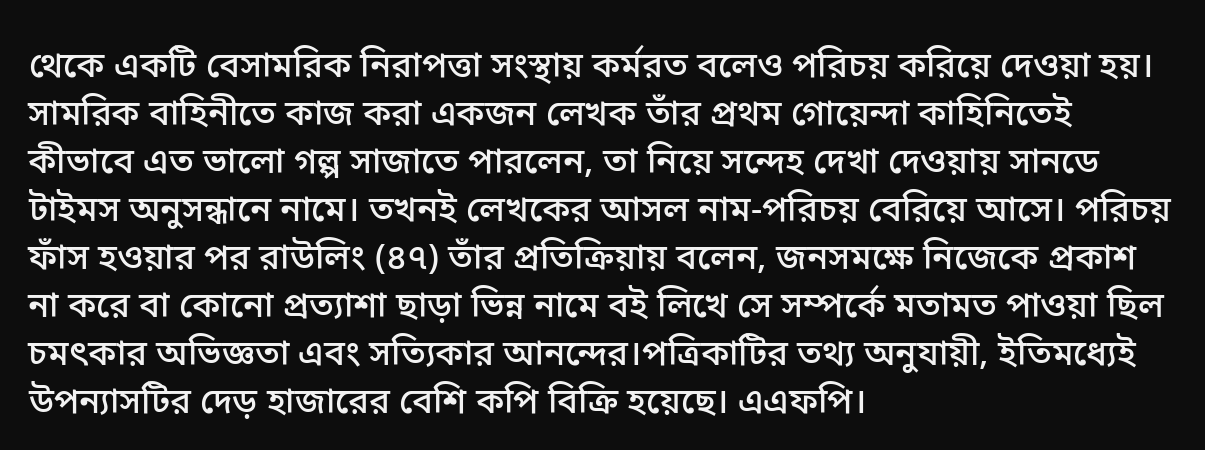থেকে একটি বেসামরিক নিরাপত্তা সংস্থায় কর্মরত বলেও পরিচয় করিয়ে দেওয়া হয়। সামরিক বাহিনীতে কাজ করা একজন লেখক তাঁর প্রথম গোয়েন্দা কাহিনিতেই কীভাবে এত ভালো গল্প সাজাতে পারলেন, তা নিয়ে সন্দেহ দেখা দেওয়ায় সানডে টাইমস অনুসন্ধানে নামে। তখনই লেখকের আসল নাম-পরিচয় বেরিয়ে আসে। পরিচয় ফাঁস হওয়ার পর রাউলিং (৪৭) তাঁর প্রতিক্রিয়ায় বলেন, জনসমক্ষে নিজেকে প্রকাশ না করে বা কোনো প্রত্যাশা ছাড়া ভিন্ন নামে বই লিখে সে সম্পর্কে মতামত পাওয়া ছিল চমৎকার অভিজ্ঞতা এবং সত্যিকার আনন্দের।পত্রিকাটির তথ্য অনুযায়ী, ইতিমধ্যেই উপন্যাসটির দেড় হাজারের বেশি কপি বিক্রি হয়েছে। এএফপি।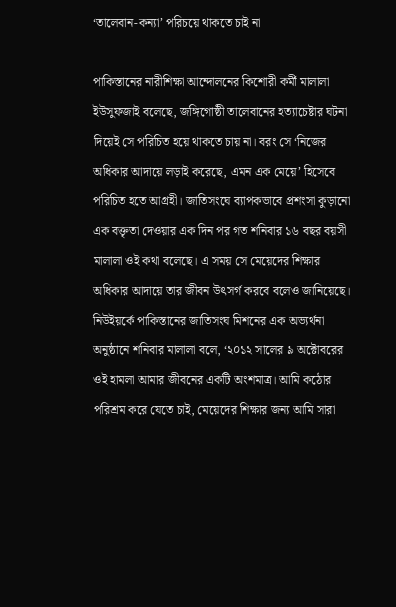‘তালেবান-কন্যা’ পরিচয়ে থাকতে চাই না

পাকিস্তানের নারীশিক্ষা আন্দোলনের কিশোরী কর্মী মালালা ইউসুফজাই বলেছে, জঙ্গিগোষ্ঠী তালেবানের হত্যাচেষ্টার ঘটনা দিয়েই সে পরিচিত হয়ে থাকতে চায় না। বরং সে ‘নিজের অধিকার আদায়ে লড়াই করেছে, এমন এক মেয়ে’ হিসেবে পরিচিত হতে আগ্রহী। জাতিসংঘে ব্যাপকভাবে প্রশংসা কুড়ানো এক বক্তৃতা দেওয়ার এক দিন পর গত শনিবার ১৬ বছর বয়সী মালালা ওই কথা বলেছে। এ সময় সে মেয়েদের শিক্ষার অধিকার আদায়ে তার জীবন উৎসর্গ করবে বলেও জানিয়েছে। নিউইয়র্কে পাকিস্তানের জাতিসংঘ মিশনের এক অভ্যর্থনা অনুষ্ঠানে শনিবার মালালা বলে, ‘২০১২ সালের ৯ অক্টোবরের ওই হামলা আমার জীবনের একটি অংশমাত্র। আমি কঠোর পরিশ্রম করে যেতে চাই, মেয়েদের শিক্ষার জন্য আমি সারা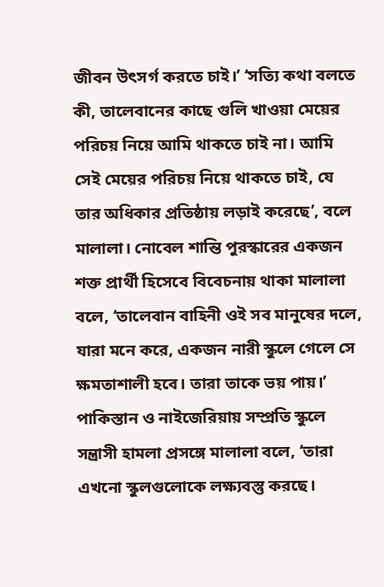জীবন উৎসর্গ করতে চাই।’ ‘সত্যি কথা বলতে কী, তালেবানের কাছে গুলি খাওয়া মেয়ের পরিচয় নিয়ে আমি থাকতে চাই না। আমি সেই মেয়ের পরিচয় নিয়ে থাকতে চাই, যে তার অধিকার প্রতিষ্ঠায় লড়াই করেছে’, বলে মালালা। নোবেল শান্তি পুরস্কারের একজন শক্ত প্রার্থী হিসেবে বিবেচনায় থাকা মালালা বলে, ‘তালেবান বাহিনী ওই সব মানুষের দলে, যারা মনে করে, একজন নারী স্কুলে গেলে সে ক্ষমতাশালী হবে। তারা তাকে ভয় পায়।’ পাকিস্তান ও নাইজেরিয়ায় সম্প্রতি স্কুলে সন্ত্রাসী হামলা প্রসঙ্গে মালালা বলে, ‘তারা এখনো স্কুলগুলোকে লক্ষ্যবস্তু করছে।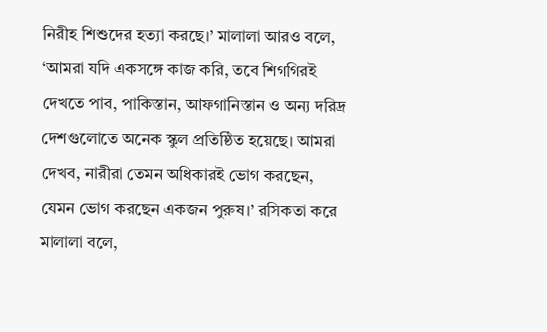নিরীহ শিশুদের হত্যা করছে।’ মালালা আরও বলে, ‘আমরা যদি একসঙ্গে কাজ করি, তবে শিগগিরই দেখতে পাব, পাকিস্তান, আফগানিস্তান ও অন্য দরিদ্র দেশগুলোতে অনেক স্কুল প্রতিষ্ঠিত হয়েছে। আমরা দেখব, নারীরা তেমন অধিকারই ভোগ করছেন, যেমন ভোগ করছেন একজন পুরুষ।’ রসিকতা করে মালালা বলে,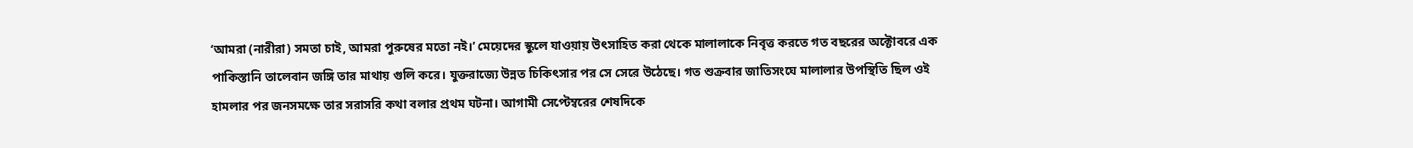‘আমরা (নারীরা) সমতা চাই, আমরা পুরুষের মতো নই।’ মেয়েদের স্কুলে যাওয়ায় উৎসাহিত করা থেকে মালালাকে নিবৃত্ত করতে গত বছরের অক্টোবরে এক পাকিস্তানি তালেবান জঙ্গি তার মাথায় গুলি করে। যুক্তরাজ্যে উন্নত চিকিৎসার পর সে সেরে উঠেছে। গত শুক্রবার জাতিসংঘে মালালার উপস্থিতি ছিল ওই হামলার পর জনসমক্ষে তার সরাসরি কথা বলার প্রথম ঘটনা। আগামী সেপ্টেম্বরের শেষদিকে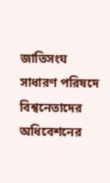জাতিসংঘ সাধারণ পরিষদে বিশ্বনেতাদের অধিবেশনের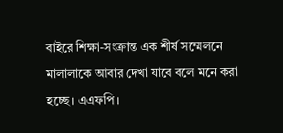বাইরে শিক্ষা-সংক্রান্ত এক শীর্ষ সম্মেলনে মালালাকে আবার দেখা যাবে বলে মনে করা হচ্ছে। এএফপি।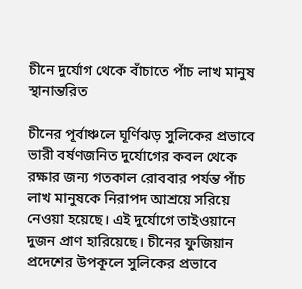চীনে দুর্যোগ থেকে বাঁচাতে পাঁচ লাখ মানুষ স্থানান্তরিত

চীনের পূর্বাঞ্চলে ঘূর্ণিঝড় সুলিকের প্রভাবে ভারী বর্ষণজনিত দুর্যোগের কবল থেকে রক্ষার জন্য গতকাল রোববার পর্যন্ত পাঁচ লাখ মানুষকে নিরাপদ আশ্রয়ে সরিয়ে নেওয়া হয়েছে। এই দুর্যোগে তাইওয়ানে দুজন প্রাণ হারিয়েছে। চীনের ফুজিয়ান প্রদেশের উপকূলে সুলিকের প্রভাবে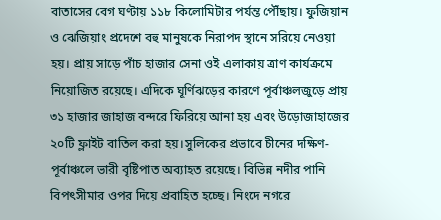বাতাসের বেগ ঘণ্টায় ১১৮ কিলোমিটার পর্যন্ত পৌঁছায়। ফুজিয়ান ও ঝেজিয়াং প্রদেশে বহু মানুষকে নিরাপদ স্থানে সরিয়ে নেওয়া হয়। প্রায় সাড়ে পাঁচ হাজার সেনা ওই এলাকায় ত্রাণ কার্যক্রমে নিয়োজিত রয়েছে। এদিকে ঘূর্ণিঝড়ের কারণে পূর্বাঞ্চলজুড়ে প্রায় ৩১ হাজার জাহাজ বন্দরে ফিরিয়ে আনা হয় এবং উড়োজাহাজের ২০টি ফ্লাইট বাতিল করা হয়।সুলিকের প্রভাবে চীনের দক্ষিণ-পূর্বাঞ্চলে ভারী বৃষ্টিপাত অব্যাহত রয়েছে। বিভিন্ন নদীর পানি বিপৎসীমার ওপর দিয়ে প্রবাহিত হচ্ছে। নিংদে নগরে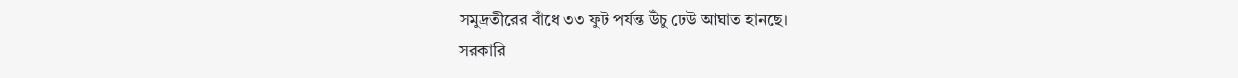সমুদ্রতীরের বাঁধে ৩৩ ফুট পর্যন্ত উঁচু ঢেউ আঘাত হানছে।
সরকারি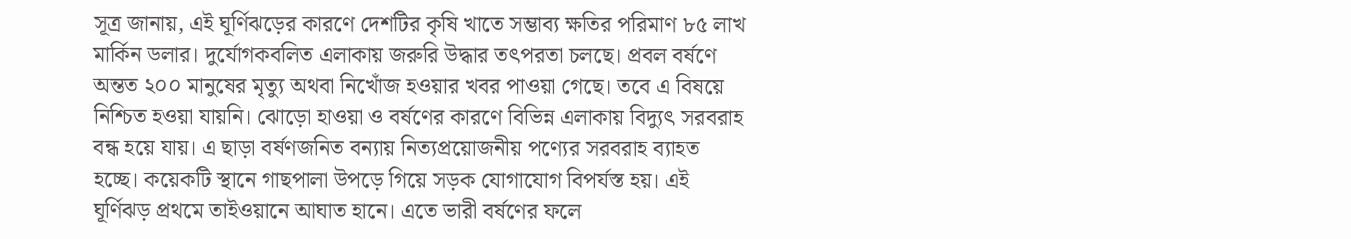সূত্র জানায়, এই ঘূর্ণিঝড়ের কারণে দেশটির কৃষি খাতে সম্ভাব্য ক্ষতির পরিমাণ ৮৫ লাখ মার্কিন ডলার। দুর্যোগকবলিত এলাকায় জরুরি উদ্ধার তৎপরতা চলছে। প্রবল বর্ষণে অন্তত ২০০ মানুষের মৃত্যু অথবা নিখোঁজ হওয়ার খবর পাওয়া গেছে। তবে এ বিষয়ে নিশ্চিত হওয়া যায়নি। ঝোড়ো হাওয়া ও বর্ষণের কারণে বিভিন্ন এলাকায় বিদ্যুৎ সরবরাহ বন্ধ হয়ে যায়। এ ছাড়া বর্ষণজনিত বন্যায় নিত্যপ্রয়োজনীয় পণ্যের সরবরাহ ব্যাহত হচ্ছে। কয়েকটি স্থানে গাছপালা উপড়ে গিয়ে সড়ক যোগাযোগ বিপর্যস্ত হয়। এই ঘূর্ণিঝড় প্রথমে তাইওয়ানে আঘাত হানে। এতে ভারী বর্ষণের ফলে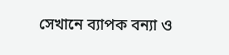সেখানে ব্যাপক বন্যা ও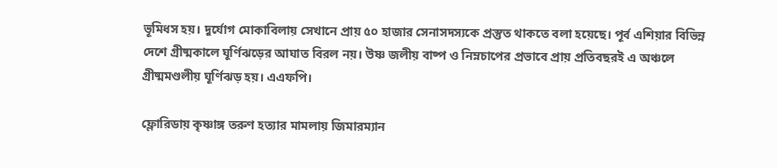ভূমিধস হয়। দুর্যোগ মোকাবিলায় সেখানে প্রায় ৫০ হাজার সেনাসদস্যকে প্রস্তুত থাকতে বলা হয়েছে। পূর্ব এশিয়ার বিভিন্ন দেশে গ্রীষ্মকালে ঘূর্ণিঝড়ের আঘাত বিরল নয়। উষ্ণ জলীয় বাষ্প ও নিম্নচাপের প্রভাবে প্রায় প্রতিবছরই এ অঞ্চলে গ্রীষ্মমণ্ডলীয় ঘূর্ণিঝড় হয়। এএফপি।

ফ্লোরিডায় কৃষ্ণাঙ্গ তরুণ হত্যার মামলায় জিমারম্যান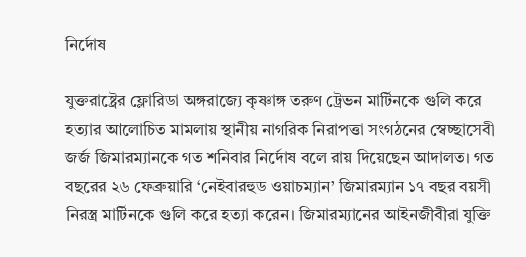নির্দোষ

যুক্তরাষ্ট্রের ফ্লোরিডা অঙ্গরাজ্যে কৃষ্ণাঙ্গ তরুণ ট্রেভন মার্টিনকে গুলি করে হত্যার আলোচিত মামলায় স্থানীয় নাগরিক নিরাপত্তা সংগঠনের স্বেচ্ছাসেবী জর্জ জিমারম্যানকে গত শনিবার নির্দোষ বলে রায় দিয়েছেন আদালত। গত বছরের ২৬ ফেব্রুয়ারি ‘নেইবারহুড ওয়াচম্যান’ জিমারম্যান ১৭ বছর বয়সী নিরস্ত্র মার্টিনকে গুলি করে হত্যা করেন। জিমারম্যানের আইনজীবীরা যুক্তি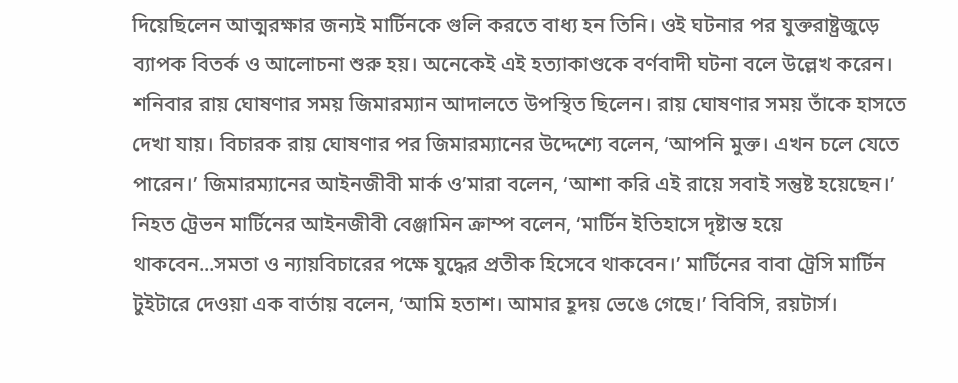দিয়েছিলেন আত্মরক্ষার জন্যই মার্টিনকে গুলি করতে বাধ্য হন তিনি। ওই ঘটনার পর যুক্তরাষ্ট্রজুড়ে ব্যাপক বিতর্ক ও আলোচনা শুরু হয়। অনেকেই এই হত্যাকাণ্ডকে বর্ণবাদী ঘটনা বলে উল্লেখ করেন। শনিবার রায় ঘোষণার সময় জিমারম্যান আদালতে উপস্থিত ছিলেন। রায় ঘোষণার সময় তাঁকে হাসতে দেখা যায়। বিচারক রায় ঘোষণার পর জিমারম্যানের উদ্দেশ্যে বলেন, ‘আপনি মুক্ত। এখন চলে যেতে পারেন।’ জিমারম্যানের আইনজীবী মার্ক ও’মারা বলেন, ‘আশা করি এই রায়ে সবাই সন্তুষ্ট হয়েছেন।’ নিহত ট্রেভন মার্টিনের আইনজীবী বেঞ্জামিন ক্রাম্প বলেন, ‘মার্টিন ইতিহাসে দৃষ্টান্ত হয়ে থাকবেন...সমতা ও ন্যায়বিচারের পক্ষে যুদ্ধের প্রতীক হিসেবে থাকবেন।’ মার্টিনের বাবা ট্রেসি মার্টিন টুইটারে দেওয়া এক বার্তায় বলেন, ‘আমি হতাশ। আমার হূদয় ভেঙে গেছে।’ বিবিসি, রয়টার্স।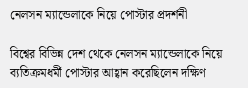নেলসন ম্যান্ডেলাকে নিয়ে পোস্টার প্রদর্শনী

বিশ্বের বিভিন্ন দেশ থেকে নেলসন ম্যান্ডেলাকে নিয়ে ব্যতিক্রমধর্মী পোস্টার আহ্বান করেছিলেন দক্ষিণ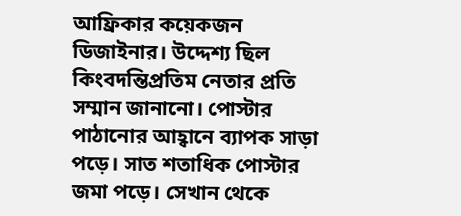আফ্রিকার কয়েকজন ডিজাইনার। উদ্দেশ্য ছিল কিংবদন্তিপ্রতিম নেতার প্রতি সম্মান জানানো। পোস্টার পাঠানোর আহ্বানে ব্যাপক সাড়া পড়ে। সাত শতাধিক পোস্টার জমা পড়ে। সেখান থেকে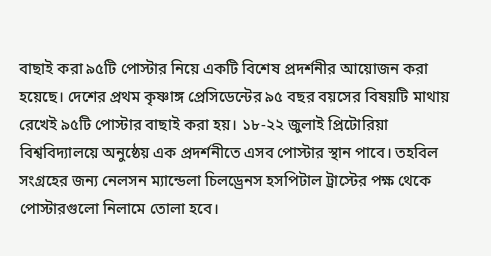বাছাই করা ৯৫টি পোস্টার নিয়ে একটি বিশেষ প্রদর্শনীর আয়োজন করা হয়েছে। দেশের প্রথম কৃষ্ণাঙ্গ প্রেসিডেন্টের ৯৫ বছর বয়সের বিষয়টি মাথায় রেখেই ৯৫টি পোস্টার বাছাই করা হয়। ১৮-২২ জুলাই প্রিটোরিয়া বিশ্ববিদ্যালয়ে অনুষ্ঠেয় এক প্রদর্শনীতে এসব পোস্টার স্থান পাবে। তহবিল সংগ্রহের জন্য নেলসন ম্যান্ডেলা চিলড্রেনস হসপিটাল ট্রাস্টের পক্ষ থেকে পোস্টারগুলো নিলামে তোলা হবে।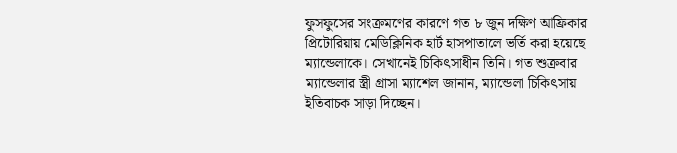ফুসফুসের সংক্রমণের কারণে গত ৮ জুন দক্ষিণ আফ্রিকার প্রিটোরিয়ায় মেডিক্লিনিক হার্ট হাসপাতালে ভর্তি করা হয়েছে ম্যান্ডেলাকে। সেখানেই চিকিৎসাধীন তিনি। গত শুক্রবার ম্যান্ডেলার স্ত্রী গ্রাসা ম্যাশেল জানান, ম্যান্ডেলা চিকিৎসায় ইতিবাচক সাড়া দিচ্ছেন।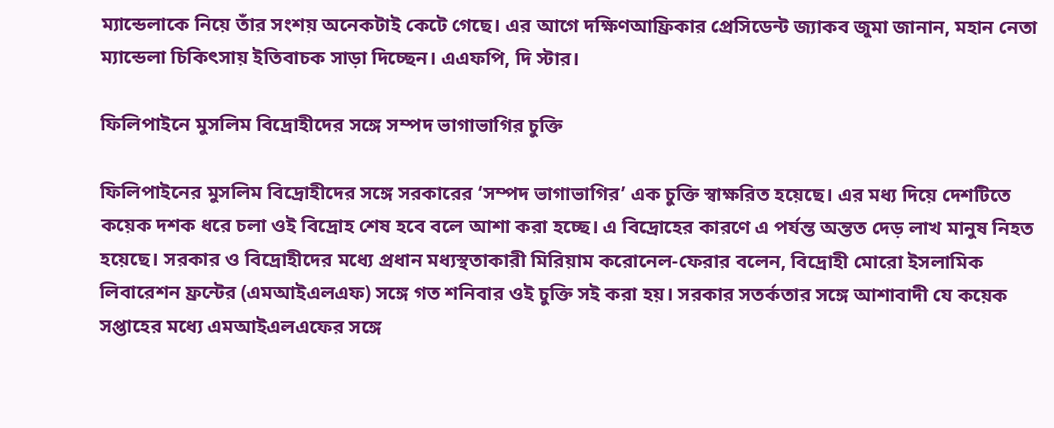ম্যান্ডেলাকে নিয়ে তাঁর সংশয় অনেকটাই কেটে গেছে। এর আগে দক্ষিণআফ্রিকার প্রেসিডেন্ট জ্যাকব জুমা জানান, মহান নেতা ম্যান্ডেলা চিকিৎসায় ইতিবাচক সাড়া দিচ্ছেন। এএফপি, দি স্টার।

ফিলিপাইনে মুসলিম বিদ্রোহীদের সঙ্গে সম্পদ ভাগাভাগির চুক্তি

ফিলিপাইনের মুসলিম বিদ্রোহীদের সঙ্গে সরকারের ‘সম্পদ ভাগাভাগির’ এক চুক্তি স্বাক্ষরিত হয়েছে। এর মধ্য দিয়ে দেশটিতে কয়েক দশক ধরে চলা ওই বিদ্রোহ শেষ হবে বলে আশা করা হচ্ছে। এ বিদ্রোহের কারণে এ পর্যন্ত অন্তত দেড় লাখ মানুষ নিহত হয়েছে। সরকার ও বিদ্রোহীদের মধ্যে প্রধান মধ্যস্থতাকারী মিরিয়াম করোনেল-ফেরার বলেন, বিদ্রোহী মোরো ইসলামিক লিবারেশন ফ্রন্টের (এমআইএলএফ) সঙ্গে গত শনিবার ওই চুক্তি সই করা হয়। সরকার সতর্কতার সঙ্গে আশাবাদী যে কয়েক সপ্তাহের মধ্যে এমআইএলএফের সঙ্গে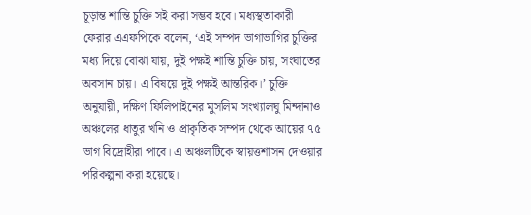চূড়ান্ত শান্তি চুক্তি সই করা সম্ভব হবে। মধ্যস্থতাকারী ফেরার এএফপিকে বলেন, ‘এই সম্পদ ভাগাভাগির চুক্তির মধ্য দিয়ে বোঝা যায়, দুই পক্ষই শান্তি চুক্তি চায়, সংঘাতের অবসান চায়। এ বিষয়ে দুই পক্ষই আন্তরিক।’ চুক্তি অনুযায়ী, দক্ষিণ ফিলিপাইনের মুসলিম সংখ্যালঘু মিন্দানাও অঞ্চলের ধাতুর খনি ও প্রাকৃতিক সম্পদ থেকে আয়ের ৭৫ ভাগ বিদ্রোহীরা পাবে। এ অঞ্চলটিকে স্বায়ত্তশাসন দেওয়ার পরিকল্পনা করা হয়েছে।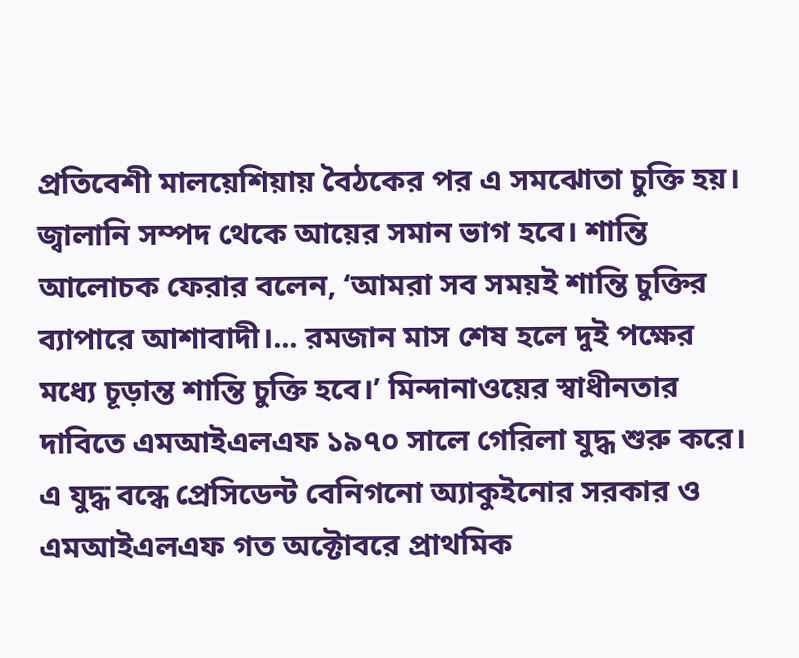প্রতিবেশী মালয়েশিয়ায় বৈঠকের পর এ সমঝোতা চুক্তি হয়। জ্বালানি সম্পদ থেকে আয়ের সমান ভাগ হবে। শান্তি আলোচক ফেরার বলেন, ‘আমরা সব সময়ই শান্তি চুক্তির ব্যাপারে আশাবাদী।... রমজান মাস শেষ হলে দুই পক্ষের মধ্যে চূড়ান্ত শান্তি চুক্তি হবে।’ মিন্দানাওয়ের স্বাধীনতার দাবিতে এমআইএলএফ ১৯৭০ সালে গেরিলা যুদ্ধ শুরু করে। এ যুদ্ধ বন্ধে প্রেসিডেন্ট বেনিগনো অ্যাকুইনোর সরকার ও এমআইএলএফ গত অক্টোবরে প্রাথমিক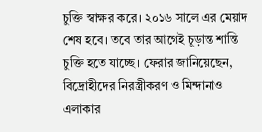চুক্তি স্বাক্ষর করে। ২০১৬ সালে এর মেয়াদ শেষ হবে। তবে তার আগেই চূড়ান্ত শান্তি চুক্তি হতে যাচ্ছে। ফেরার জানিয়েছেন, বিদ্রোহীদের নিরস্ত্রীকরণ ও মিন্দানাও এলাকার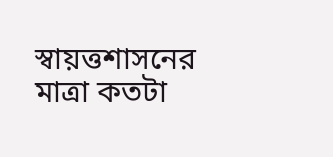স্বায়ত্তশাসনের মাত্রা কতটা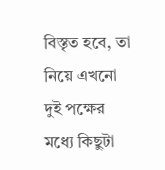বিস্তৃত হবে, তা নিয়ে এখনো দুই পক্ষের মধ্যে কিছুটা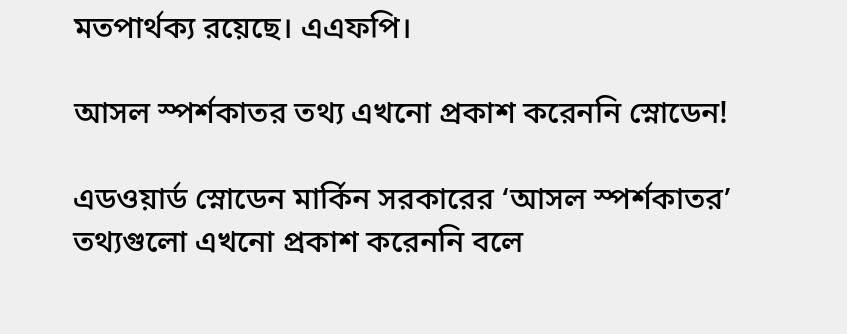মতপার্থক্য রয়েছে। এএফপি।

আসল স্পর্শকাতর তথ্য এখনো প্রকাশ করেননি স্নোডেন!

এডওয়ার্ড স্নোডেন মার্কিন সরকারের ‘আসল স্পর্শকাতর’ তথ্যগুলো এখনো প্রকাশ করেননি বলে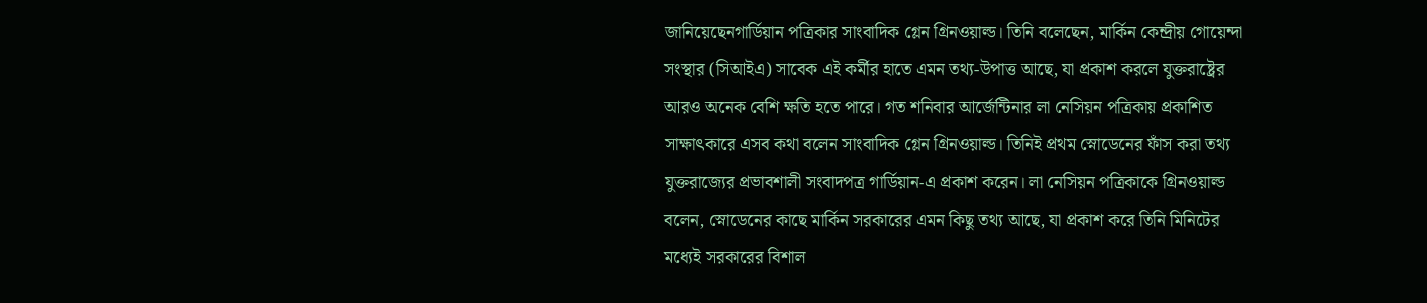জানিয়েছেনগার্ডিয়ান পত্রিকার সাংবাদিক গ্লেন গ্রিনওয়াল্ড। তিনি বলেছেন, মার্কিন কেন্দ্রীয় গোয়েন্দা সংস্থার (সিআইএ) সাবেক এই কর্মীর হাতে এমন তথ্য-উপাত্ত আছে, যা প্রকাশ করলে যুক্তরাষ্ট্রের আরও অনেক বেশি ক্ষতি হতে পারে। গত শনিবার আর্জেন্টিনার লা নেসিয়ন পত্রিকায় প্রকাশিত সাক্ষাৎকারে এসব কথা বলেন সাংবাদিক গ্লেন গ্রিনওয়াল্ড। তিনিই প্রথম স্নোডেনের ফাঁস করা তথ্য যুক্তরাজ্যের প্রভাবশালী সংবাদপত্র গার্ডিয়ান-এ প্রকাশ করেন। লা নেসিয়ন পত্রিকাকে গ্রিনওয়াল্ড বলেন, স্নোডেনের কাছে মার্কিন সরকারের এমন কিছু তথ্য আছে, যা প্রকাশ করে তিনি মিনিটের মধ্যেই সরকারের বিশাল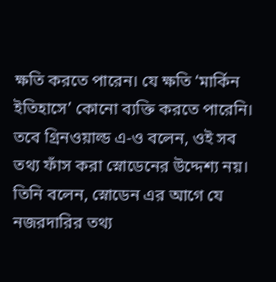ক্ষতি করতে পারেন। যে ক্ষতি ‘মার্কিন ইতিহাসে’ কোনো ব্যক্তি করতে পারেনি। তবে গ্রিনওয়াল্ড এ-ও বলেন, ওই সব তথ্য ফাঁস করা স্নোডেনের উদ্দেশ্য নয়। তিনি বলেন, স্নোডেন এর আগে যে নজরদারির তথ্য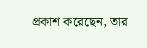প্রকাশ করেছেন, তার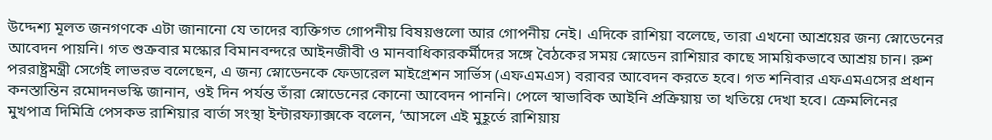উদ্দেশ্য মূলত জনগণকে এটা জানানো যে তাদের ব্যক্তিগত গোপনীয় বিষয়গুলো আর গোপনীয় নেই। এদিকে রাশিয়া বলেছে, তারা এখনো আশ্রয়ের জন্য স্নোডেনের আবেদন পায়নি। গত শুক্রবার মস্কোর বিমানবন্দরে আইনজীবী ও মানবাধিকারকর্মীদের সঙ্গে বৈঠকের সময় স্নোডেন রাশিয়ার কাছে সাময়িকভাবে আশ্রয় চান। রুশ পররাষ্ট্রমন্ত্রী সের্গেই লাভরভ বলেছেন, এ জন্য স্নোডেনকে ফেডারেল মাইগ্রেশন সার্ভিস (এফএমএস) বরাবর আবেদন করতে হবে। গত শনিবার এফএমএসের প্রধান কনস্তান্তিন রমোদনভস্কি জানান, ওই দিন পর্যন্ত তাঁরা স্নোডেনের কোনো আবেদন পাননি। পেলে স্বাভাবিক আইনি প্রক্রিয়ায় তা খতিয়ে দেখা হবে। ক্রেমলিনের মুখপাত্র দিমিত্রি পেসকভ রাশিয়ার বার্তা সংস্থা ইন্টারফ্যাক্সকে বলেন, ‘আসলে এই মুহূর্তে রাশিয়ায়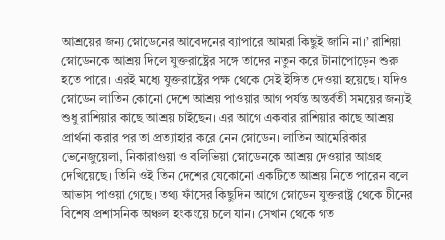আশ্রয়ের জন্য স্নোডেনের আবেদনের ব্যাপারে আমরা কিছুই জানি না।’ রাশিয়া স্নোডেনকে আশ্রয় দিলে যুক্তরাষ্ট্রের সঙ্গে তাদের নতুন করে টানাপোড়েন শুরু হতে পারে। এরই মধ্যে যুক্তরাষ্ট্রের পক্ষ থেকে সেই ইঙ্গিত দেওয়া হয়েছে। যদিও স্নোডেন লাতিন কোনো দেশে আশ্রয় পাওয়ার আগ পর্যন্ত অন্তর্বতী সময়ের জন্যই শুধু রাশিয়ার কাছে আশ্রয় চাইছেন। এর আগে একবার রাশিয়ার কাছে আশ্রয় প্রার্থনা করার পর তা প্রত্যাহার করে নেন স্নোডেন। লাতিন আমেরিকার ভেনেজুয়েলা, নিকারাগুয়া ও বলিভিয়া স্নোডেনকে আশ্রয় দেওয়ার আগ্রহ দেখিয়েছে। তিনি ওই তিন দেশের যেকোনো একটিতে আশ্রয় নিতে পারেন বলে আভাস পাওয়া গেছে। তথ্য ফাঁসের কিছুদিন আগে স্নোডেন যুক্তরাষ্ট্র থেকে চীনের বিশেষ প্রশাসনিক অঞ্চল হংকংয়ে চলে যান। সেখান থেকে গত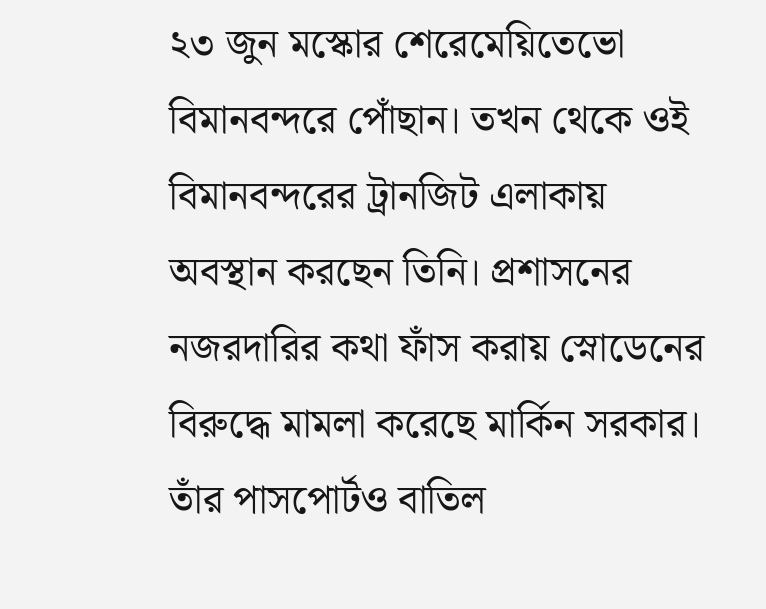২৩ জুন মস্কোর শেরেমেয়িতেভো বিমানবন্দরে পোঁছান। তখন থেকে ওই বিমানবন্দরের ট্রানজিট এলাকায় অবস্থান করছেন তিনি। প্রশাসনের নজরদারির কথা ফাঁস করায় স্নোডেনের বিরুদ্ধে মামলা করেছে মার্কিন সরকার। তাঁর পাসপোর্টও বাতিল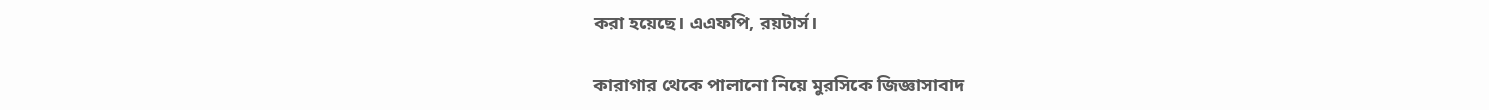করা হয়েছে। এএফপি, রয়টার্স।

কারাগার থেকে পালানো নিয়ে মুরসিকে জিজ্ঞাসাবাদ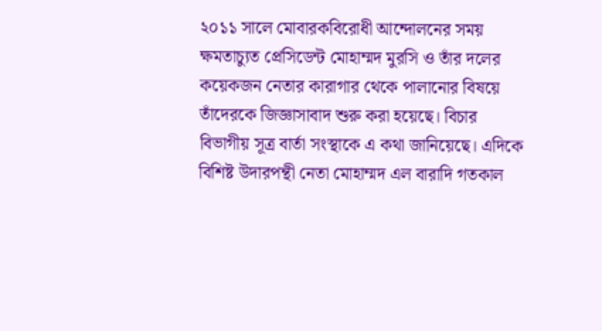২০১১ সালে মোবারকবিরোধী আন্দোলনের সময় ক্ষমতাচ্যুত প্রেসিডেন্ট মোহাম্মদ মুরসি ও তাঁর দলের কয়েকজন নেতার কারাগার থেকে পালানোর বিষয়ে তাঁদেরকে জিজ্ঞাসাবাদ শুরু করা হয়েছে। বিচার বিভাগীয় সূত্র বার্তা সংস্থাকে এ কথা জানিয়েছে। এদিকে বিশিষ্ট উদারপন্থী নেতা মোহাম্মদ এল বারাদি গতকাল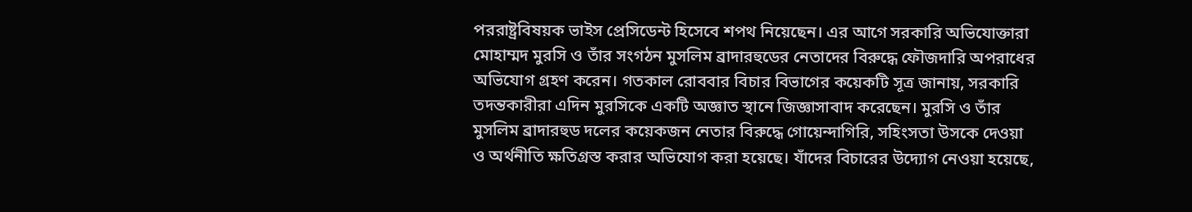পররাষ্ট্রবিষয়ক ভাইস প্রেসিডেন্ট হিসেবে শপথ নিয়েছেন। এর আগে সরকারি অভিযোক্তারা মোহাম্মদ মুরসি ও তাঁর সংগঠন মুসলিম ব্রাদারহুডের নেতাদের বিরুদ্ধে ফৌজদারি অপরাধের অভিযোগ গ্রহণ করেন। গতকাল রোববার বিচার বিভাগের কয়েকটি সূত্র জানায়, সরকারি তদন্তকারীরা এদিন মুরসিকে একটি অজ্ঞাত স্থানে জিজ্ঞাসাবাদ করেছেন। মুরসি ও তাঁর মুসলিম ব্রাদারহুড দলের কয়েকজন নেতার বিরুদ্ধে গোয়েন্দাগিরি, সহিংসতা উসকে দেওয়া ও অর্থনীতি ক্ষতিগ্রস্ত করার অভিযোগ করা হয়েছে। যাঁদের বিচারের উদ্যোগ নেওয়া হয়েছে,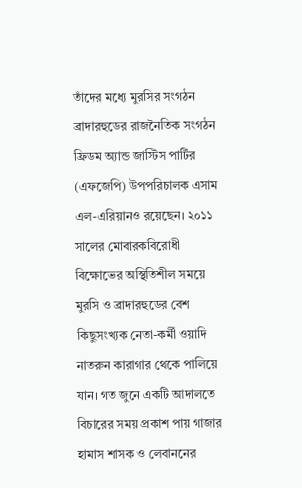তাঁদের মধ্যে মুরসির সংগঠন ব্রাদারহুডের রাজনৈতিক সংগঠন ফ্রিডম অ্যান্ড জাস্টিস পার্টির (এফজেপি) উপপরিচালক এসাম এল-এরিয়ানও রয়েছেন। ২০১১ সালের মোবারকবিরোধী বিক্ষোভের অস্থিতিশীল সময়ে মুরসি ও ব্রাদারহুডের বেশ কিছুসংখ্যক নেতা-কর্মী ওয়াদি নাতরুন কারাগার থেকে পালিয়ে যান। গত জুনে একটি আদালতে বিচারের সময় প্রকাশ পায় গাজার হামাস শাসক ও লেবাননের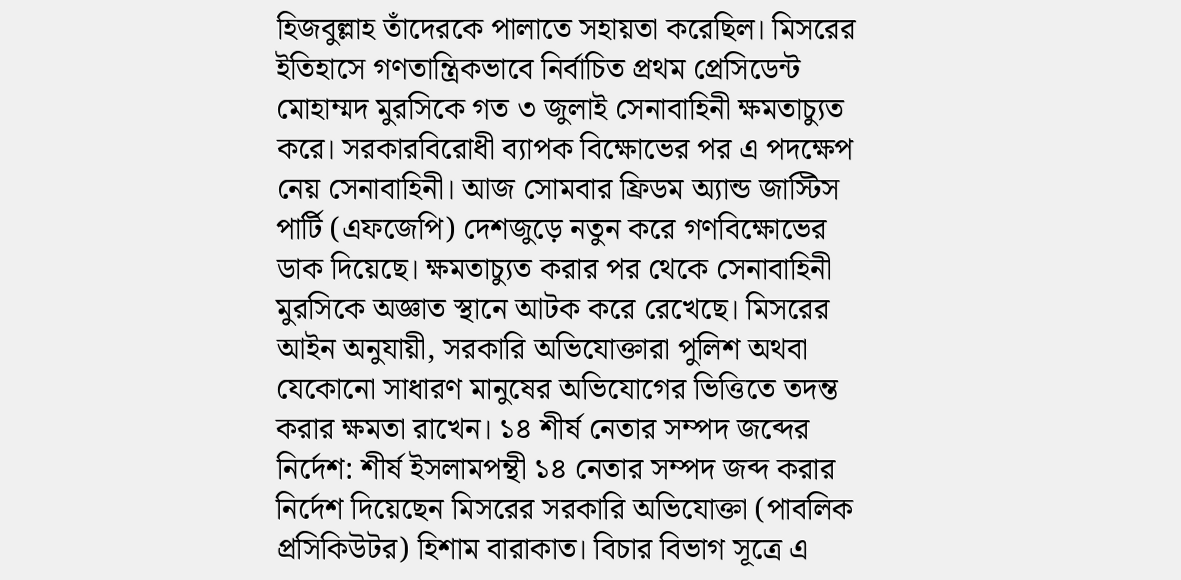হিজবুল্লাহ তাঁদেরকে পালাতে সহায়তা করেছিল। মিসরের ইতিহাসে গণতান্ত্রিকভাবে নির্বাচিত প্রথম প্রেসিডেন্ট মোহাম্মদ মুরসিকে গত ৩ জুলাই সেনাবাহিনী ক্ষমতাচ্যুত করে। সরকারবিরোধী ব্যাপক বিক্ষোভের পর এ পদক্ষেপ নেয় সেনাবাহিনী। আজ সোমবার ফ্রিডম অ্যান্ড জাস্টিস পার্টি (এফজেপি) দেশজুড়ে নতুন করে গণবিক্ষোভের ডাক দিয়েছে। ক্ষমতাচ্যুত করার পর থেকে সেনাবাহিনী মুরসিকে অজ্ঞাত স্থানে আটক করে রেখেছে। মিসরের আইন অনুযায়ী, সরকারি অভিযোক্তারা পুলিশ অথবা যেকোনো সাধারণ মানুষের অভিযোগের ভিত্তিতে তদন্ত করার ক্ষমতা রাখেন। ১৪ শীর্ষ নেতার সম্পদ জব্দের নির্দেশ: শীর্ষ ইসলামপন্থী ১৪ নেতার সম্পদ জব্দ করার নির্দেশ দিয়েছেন মিসরের সরকারি অভিযোক্তা (পাবলিক প্রসিকিউটর) হিশাম বারাকাত। বিচার বিভাগ সূত্রে এ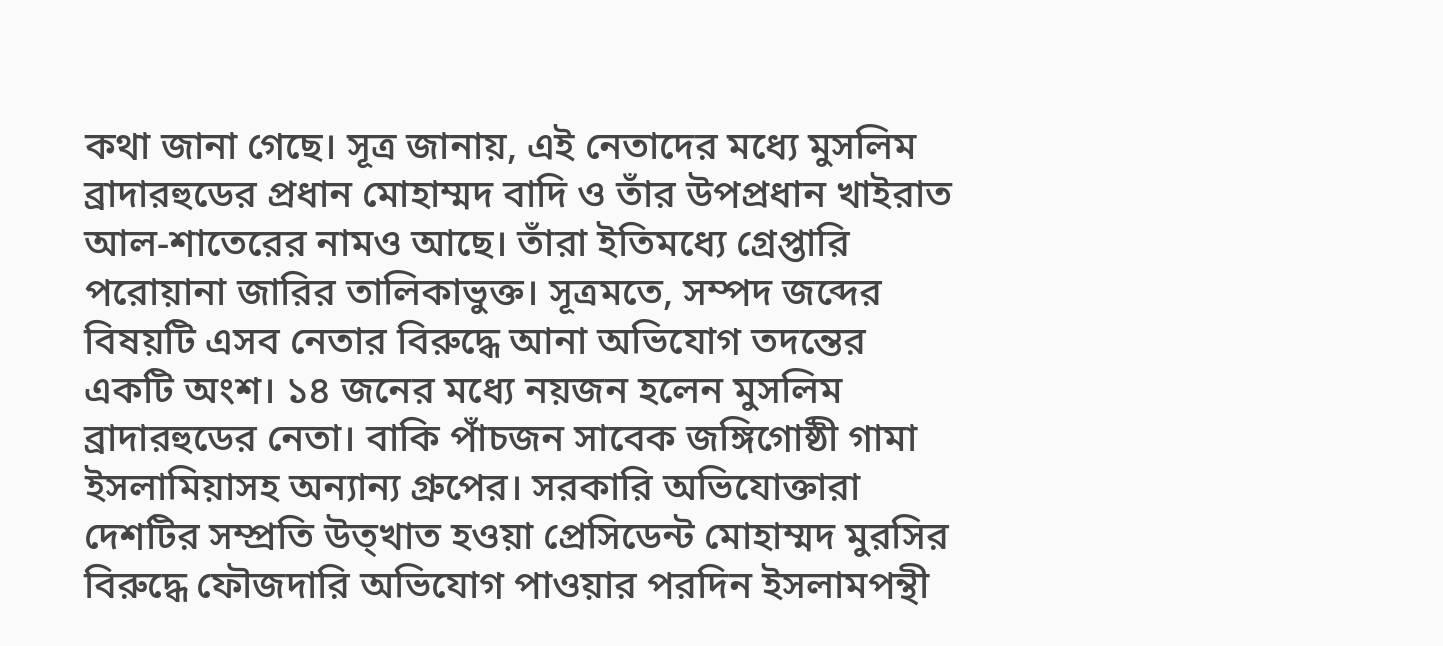কথা জানা গেছে। সূত্র জানায়, এই নেতাদের মধ্যে মুসলিম ব্রাদারহুডের প্রধান মোহাম্মদ বাদি ও তাঁর উপপ্রধান খাইরাত আল-শাতেরের নামও আছে। তাঁরা ইতিমধ্যে গ্রেপ্তারি পরোয়ানা জারির তালিকাভুক্ত। সূত্রমতে, সম্পদ জব্দের বিষয়টি এসব নেতার বিরুদ্ধে আনা অভিযোগ তদন্তের একটি অংশ। ১৪ জনের মধ্যে নয়জন হলেন মুসলিম ব্রাদারহুডের নেতা। বাকি পাঁচজন সাবেক জঙ্গিগোষ্ঠী গামা ইসলামিয়াসহ অন্যান্য গ্রুপের। সরকারি অভিযোক্তারা দেশটির সম্প্রতি উত্খাত হওয়া প্রেসিডেন্ট মোহাম্মদ মুরসির বিরুদ্ধে ফৌজদারি অভিযোগ পাওয়ার পরদিন ইসলামপন্থী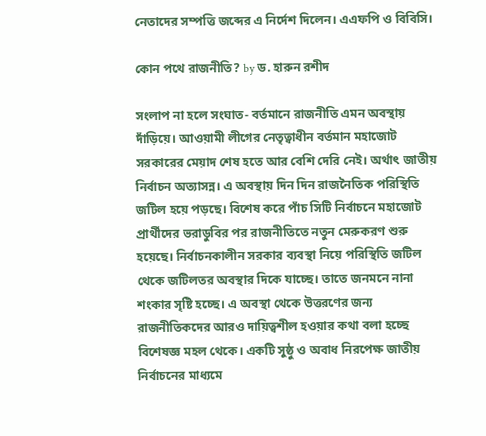নেতাদের সম্পত্তি জব্দের এ নির্দেশ দিলেন। এএফপি ও বিবিসি।

কোন পথে রাজনীতি? by ড. হারুন রশীদ

সংলাপ না হলে সংঘাত- বর্তমানে রাজনীতি এমন অবস্থায় দাঁড়িয়ে। আওয়ামী লীগের নেতৃত্বাধীন বর্তমান মহাজোট সরকারের মেয়াদ শেষ হতে আর বেশি দেরি নেই। অর্থাৎ জাতীয় নির্বাচন অত্যাসন্ন। এ অবস্থায় দিন দিন রাজনৈতিক পরিস্থিতি জটিল হয়ে পড়ছে। বিশেষ করে পাঁচ সিটি নির্বাচনে মহাজোট প্রার্থীদের ভরাডুবির পর রাজনীতিতে নতুন মেরুকরণ শুরু হয়েছে। নির্বাচনকালীন সরকার ব্যবস্থা নিয়ে পরিস্থিতি জটিল থেকে জটিলতর অবস্থার দিকে যাচ্ছে। তাতে জনমনে নানা শংকার সৃষ্টি হচ্ছে। এ অবস্থা থেকে উত্তরণের জন্য রাজনীতিকদের আরও দায়িত্বশীল হওয়ার কথা বলা হচ্ছে বিশেষজ্ঞ মহল থেকে। একটি সুষ্ঠু ও অবাধ নিরপেক্ষ জাতীয় নির্বাচনের মাধ্যমে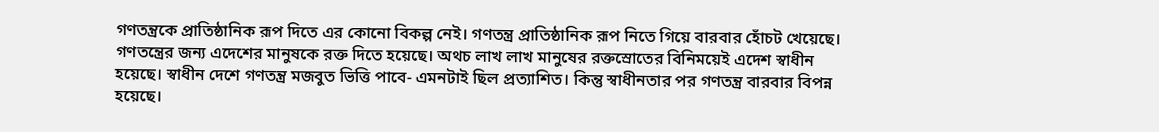গণতন্ত্রকে প্রাতিষ্ঠানিক রূপ দিতে এর কোনো বিকল্প নেই। গণতন্ত্র প্রাতিষ্ঠানিক রূপ নিতে গিয়ে বারবার হোঁচট খেয়েছে। গণতন্ত্রের জন্য এদেশের মানুষকে রক্ত দিতে হয়েছে। অথচ লাখ লাখ মানুষের রক্তস্রোতের বিনিময়েই এদেশ স্বাধীন হয়েছে। স্বাধীন দেশে গণতন্ত্র মজবুত ভিত্তি পাবে- এমনটাই ছিল প্রত্যাশিত। কিন্তু স্বাধীনতার পর গণতন্ত্র বারবার বিপন্ন হয়েছে।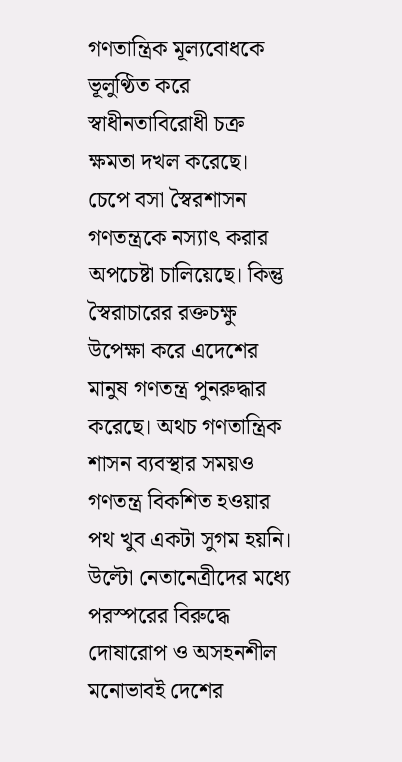গণতান্ত্রিক মূল্যবোধকে ভূলুণ্ঠিত করে স্বাধীনতাবিরোধী চক্র ক্ষমতা দখল করেছে। চেপে বসা স্বৈরশাসন গণতন্ত্রকে নস্যাৎ করার অপচেষ্টা চালিয়েছে। কিন্তু স্বৈরাচারের রক্তচক্ষু উপেক্ষা করে এদেশের মানুষ গণতন্ত্র পুনরুদ্ধার করেছে। অথচ গণতান্ত্রিক শাসন ব্যবস্থার সময়ও গণতন্ত্র বিকশিত হওয়ার পথ খুব একটা সুগম হয়নি। উল্টো নেতানেত্রীদের মধ্যে পরস্পরের বিরুদ্ধে দোষারোপ ও অসহনশীল মনোভাবই দেশের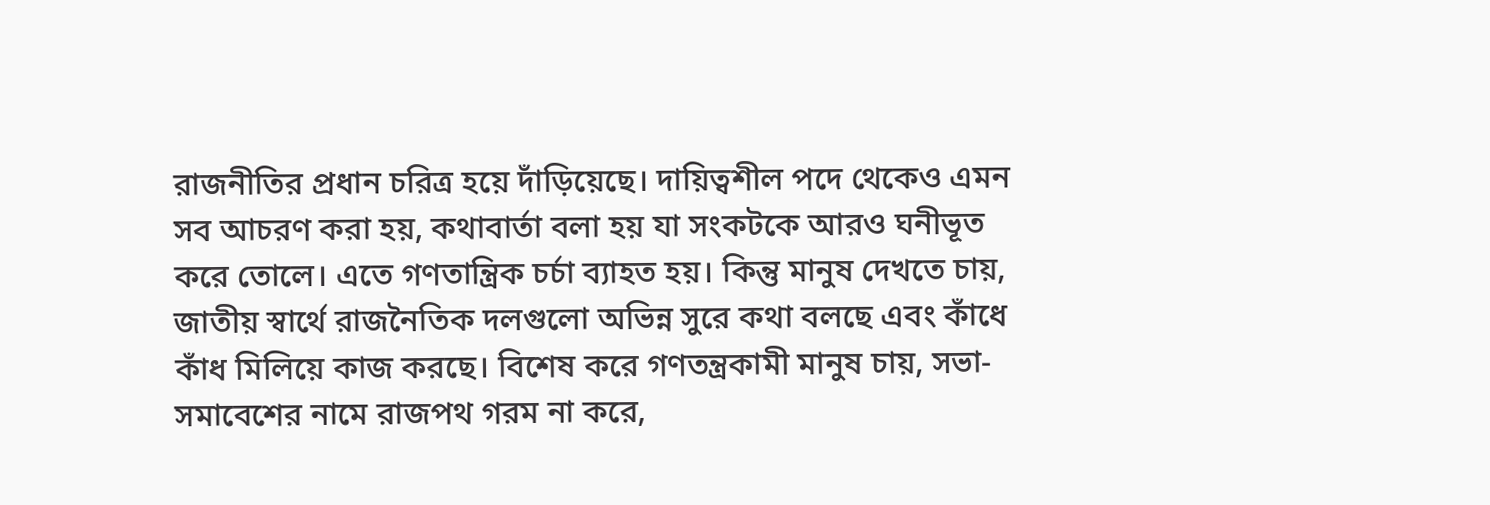রাজনীতির প্রধান চরিত্র হয়ে দাঁড়িয়েছে। দায়িত্বশীল পদে থেকেও এমন সব আচরণ করা হয়, কথাবার্তা বলা হয় যা সংকটকে আরও ঘনীভূত করে তোলে। এতে গণতান্ত্রিক চর্চা ব্যাহত হয়। কিন্তু মানুষ দেখতে চায়, জাতীয় স্বার্থে রাজনৈতিক দলগুলো অভিন্ন সুরে কথা বলছে এবং কাঁধে কাঁধ মিলিয়ে কাজ করছে। বিশেষ করে গণতন্ত্রকামী মানুষ চায়, সভা-সমাবেশের নামে রাজপথ গরম না করে,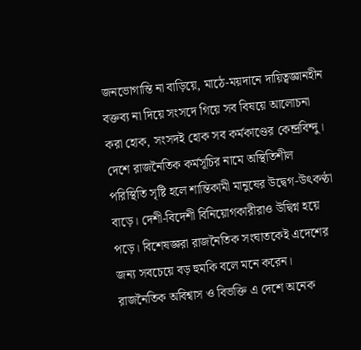জনভোগান্তি না বাড়িয়ে, মাঠে-ময়দানে দায়িত্বজ্ঞানহীন বক্তব্য না দিয়ে সংসদে গিয়ে সব বিষয়ে আলোচনা করা হোক, সংসদই হোক সব কর্মকাণ্ডের কেন্দ্রবিন্দু।
দেশে রাজনৈতিক কর্মসূচির নামে অস্থিতিশীল পরিস্থিতি সৃষ্টি হলে শান্তিকামী মানুষের উদ্বেগ-উৎকণ্ঠা বাড়ে। দেশী-বিদেশী বিনিয়োগকারীরাও উদ্বিগ্ন হয়ে পড়ে। বিশেষজ্ঞরা রাজনৈতিক সংঘাতকেই এদেশের জন্য সবচেয়ে বড় হুমকি বলে মনে করেন। রাজনৈতিক অবিশ্বাস ও বিভক্তি এ দেশে অনেক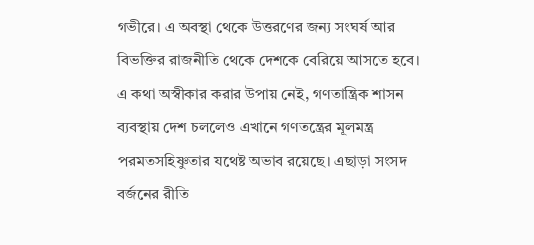গভীরে। এ অবস্থা থেকে উত্তরণের জন্য সংঘর্ষ আর বিভক্তির রাজনীতি থেকে দেশকে বেরিয়ে আসতে হবে। এ কথা অস্বীকার করার উপায় নেই, গণতান্ত্রিক শাসন ব্যবস্থায় দেশ চললেও এখানে গণতন্ত্রের মূলমন্ত্র পরমতসহিষ্ণুতার যথেষ্ট অভাব রয়েছে। এছাড়া সংসদ বর্জনের রীতি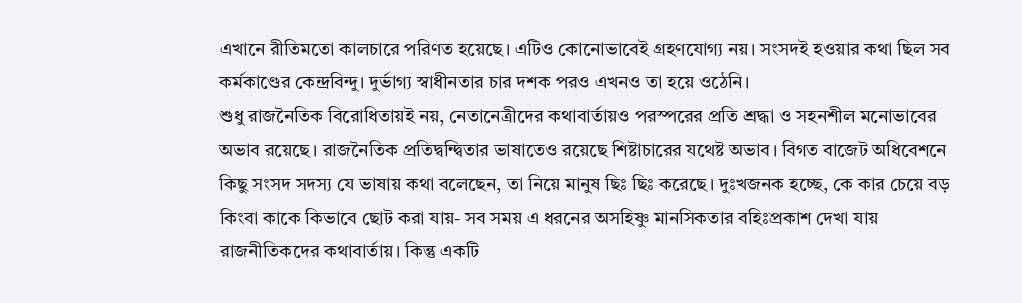এখানে রীতিমতো কালচারে পরিণত হয়েছে। এটিও কোনোভাবেই গ্রহণযোগ্য নয়। সংসদই হওয়ার কথা ছিল সব কর্মকাণ্ডের কেন্দ্রবিন্দু। দুর্ভাগ্য স্বাধীনতার চার দশক পরও এখনও তা হয়ে ওঠেনি।
শুধু রাজনৈতিক বিরোধিতায়ই নয়, নেতানেত্রীদের কথাবার্তায়ও পরস্পরের প্রতি শ্রদ্ধা ও সহনশীল মনোভাবের অভাব রয়েছে। রাজনৈতিক প্রতিদ্বন্দ্বিতার ভাষাতেও রয়েছে শিষ্টাচারের যথেষ্ট অভাব। বিগত বাজেট অধিবেশনে কিছু সংসদ সদস্য যে ভাষায় কথা বলেছেন, তা নিয়ে মানুষ ছিঃ ছিঃ করেছে। দুঃখজনক হচ্ছে, কে কার চেয়ে বড় কিংবা কাকে কিভাবে ছোট করা যায়- সব সময় এ ধরনের অসহিষ্ণু মানসিকতার বহিঃপ্রকাশ দেখা যায় রাজনীতিকদের কথাবার্তায়। কিন্তু একটি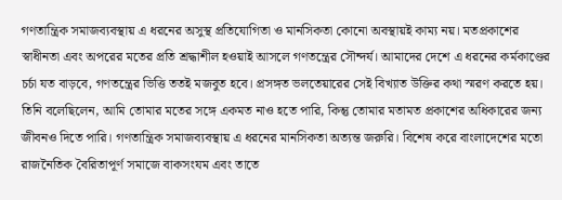গণতান্ত্রিক সমাজব্যবস্থায় এ ধরনের অসুস্থ প্রতিযোগিতা ও মানসিকতা কোনো অবস্থায়ই কাম্য নয়। মতপ্রকাশের স্বাধীনতা এবং অপরের মতের প্রতি শ্রদ্ধাশীল হওয়াই আসলে গণতন্ত্রের সৌন্দর্য। আমাদের দেশে এ ধরনের কর্মকাণ্ডের চর্চা যত বাড়বে, গণতন্ত্রের ভিত্তি ততই মজবুত হবে। প্রসঙ্গত ভলতেয়ারের সেই বিখ্যাত উক্তির কথা স্মরণ করতে হয়। তিনি বলেছিলেন, আমি তোমার মতের সঙ্গে একমত নাও হতে পারি, কিন্তু তোমার মতামত প্রকাশের অধিকারের জন্য জীবনও দিতে পারি। গণতান্ত্রিক সমাজব্যবস্থায় এ ধরনের মানসিকতা অত্যন্ত জরুরি। বিশেষ করে বাংলাদেশের মতো রাজনৈতিক বৈরিতাপূর্ণ সমাজে বাকসংযম এবং তাতে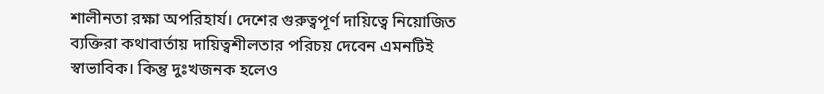শালীনতা রক্ষা অপরিহার্য। দেশের গুরুত্বপূর্ণ দায়িত্বে নিয়োজিত ব্যক্তিরা কথাবার্তায় দায়িত্বশীলতার পরিচয় দেবেন এমনটিই স্বাভাবিক। কিন্তু দুঃখজনক হলেও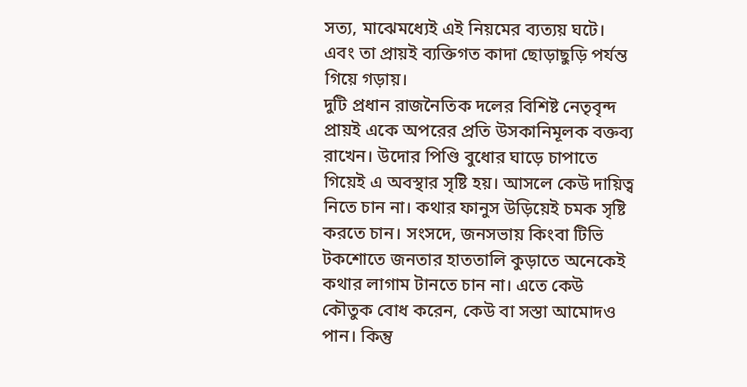সত্য, মাঝেমধ্যেই এই নিয়মের ব্যত্যয় ঘটে। এবং তা প্রায়ই ব্যক্তিগত কাদা ছোড়াছুড়ি পর্যন্ত গিয়ে গড়ায়।
দুটি প্রধান রাজনৈতিক দলের বিশিষ্ট নেতৃবৃন্দ প্রায়ই একে অপরের প্রতি উসকানিমূলক বক্তব্য রাখেন। উদোর পিণ্ডি বুধোর ঘাড়ে চাপাতে গিয়েই এ অবস্থার সৃষ্টি হয়। আসলে কেউ দায়িত্ব নিতে চান না। কথার ফানুস উড়িয়েই চমক সৃষ্টি করতে চান। সংসদে, জনসভায় কিংবা টিভি টকশোতে জনতার হাততালি কুড়াতে অনেকেই কথার লাগাম টানতে চান না। এতে কেউ কৌতুক বোধ করেন, কেউ বা সস্তা আমোদও পান। কিন্তু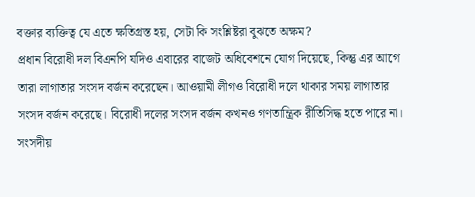বক্তার ব্যক্তিত্ব যে এতে ক্ষতিগ্রস্ত হয়, সেটা কি সংশ্লিষ্টরা বুঝতে অক্ষম?
প্রধান বিরোধী দল বিএনপি যদিও এবারের বাজেট অধিবেশনে যোগ দিয়েছে, কিন্তু এর আগে তারা লাগাতার সংসদ বর্জন করেছেন। আওয়ামী লীগও বিরোধী দলে থাকার সময় লাগাতার সংসদ বর্জন করেছে। বিরোধী দলের সংসদ বর্জন কখনও গণতান্ত্রিক রীতিসিদ্ধ হতে পারে না। সংসদীয়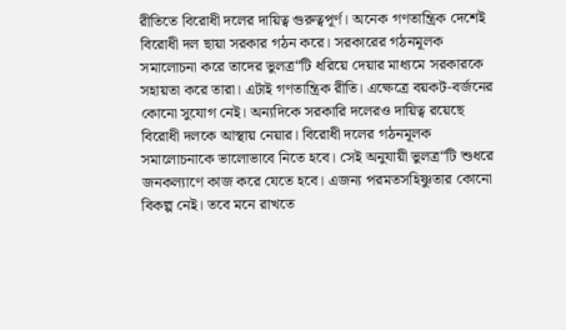রীতিতে বিরোধী দলের দায়িত্ব গুরুত্বপূর্ণ। অনেক গণতান্ত্রিক দেশেই বিরোধী দল ছায়া সরকার গঠন করে। সরকারের গঠনমূলক সমালোচনা করে তাদের ভুলত্র“টি ধরিয়ে দেয়ার মাধ্যমে সরকারকে সহায়তা করে তারা। এটাই গণতান্ত্রিক রীতি। এক্ষেত্রে বয়কট-বর্জনের কোনো সুযোগ নেই। অন্যদিকে সরকারি দলেরও দায়িত্ব রয়েছে বিরোধী দলকে আস্থায় নেয়ার। বিরোধী দলের গঠনমূলক সমালোচনাকে ভালোভাবে নিতে হবে। সেই অনুযায়ী ভুলত্র“টি শুধরে জনকল্যাণে কাজ করে যেতে হবে। এজন্য পরমতসহিষ্ণুতার কোনো বিকল্প নেই। তবে মনে রাখতে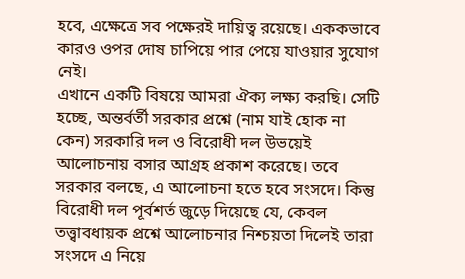হবে, এক্ষেত্রে সব পক্ষেরই দায়িত্ব রয়েছে। এককভাবে কারও ওপর দোষ চাপিয়ে পার পেয়ে যাওয়ার সুযোগ নেই।
এখানে একটি বিষয়ে আমরা ঐক্য লক্ষ্য করছি। সেটি হচ্ছে, অন্তর্বর্তী সরকার প্রশ্নে (নাম যাই হোক না কেন) সরকারি দল ও বিরোধী দল উভয়েই আলোচনায় বসার আগ্রহ প্রকাশ করেছে। তবে সরকার বলছে, এ আলোচনা হতে হবে সংসদে। কিন্তু বিরোধী দল পূর্বশর্ত জুড়ে দিয়েছে যে, কেবল তত্ত্বাবধায়ক প্রশ্নে আলোচনার নিশ্চয়তা দিলেই তারা সংসদে এ নিয়ে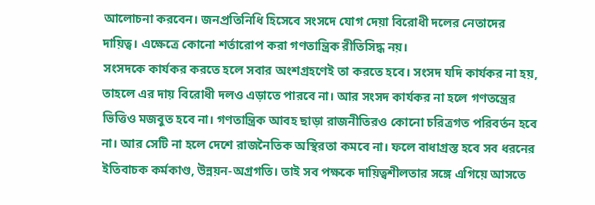আলোচনা করবেন। জনপ্রতিনিধি হিসেবে সংসদে যোগ দেয়া বিরোধী দলের নেতাদের দায়িত্ব। এক্ষেত্রে কোনো শর্তারোপ করা গণতান্ত্রিক রীতিসিদ্ধ নয়।
সংসদকে কার্যকর করতে হলে সবার অংশগ্রহণেই তা করতে হবে। সংসদ যদি কার্যকর না হয়, তাহলে এর দায় বিরোধী দলও এড়াতে পারবে না। আর সংসদ কার্যকর না হলে গণতন্ত্রের ভিত্তিও মজবুত হবে না। গণতান্ত্রিক আবহ ছাড়া রাজনীতিরও কোনো চরিত্রগত পরিবর্তন হবে না। আর সেটি না হলে দেশে রাজনৈতিক অস্থিরতা কমবে না। ফলে বাধাগ্রস্ত হবে সব ধরনের ইতিবাচক কর্মকাণ্ড, উন্নয়ন-অগ্রগতি। তাই সব পক্ষকে দায়িত্বশীলতার সঙ্গে এগিয়ে আসতে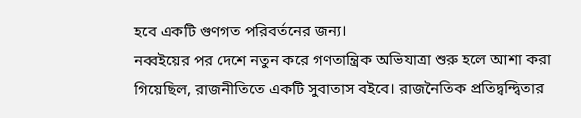হবে একটি গুণগত পরিবর্তনের জন্য।
নব্বইয়ের পর দেশে নতুন করে গণতান্ত্রিক অভিযাত্রা শুরু হলে আশা করা গিয়েছিল, রাজনীতিতে একটি সুবাতাস বইবে। রাজনৈতিক প্রতিদ্বন্দ্বিতার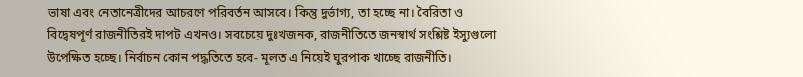ভাষা এবং নেতানেত্রীদের আচরণে পরিবর্তন আসবে। কিন্তু দুর্ভাগ্য, তা হচ্ছে না। বৈরিতা ও বিদ্বেষপূর্ণ রাজনীতিরই দাপট এখনও। সবচেয়ে দুঃখজনক, রাজনীতিতে জনস্বার্থ সংশ্লিষ্ট ইস্যুগুলো উপেক্ষিত হচ্ছে। নির্বাচন কোন পদ্ধতিতে হবে- মূলত এ নিয়েই ঘুরপাক খাচ্ছে রাজনীতি।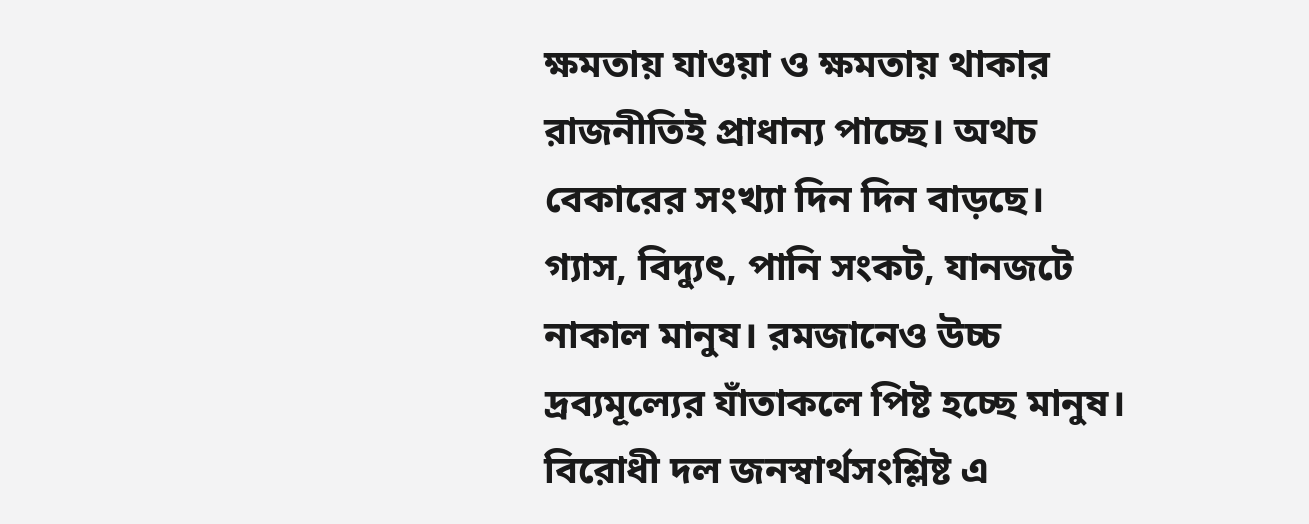ক্ষমতায় যাওয়া ও ক্ষমতায় থাকার রাজনীতিই প্রাধান্য পাচ্ছে। অথচ বেকারের সংখ্যা দিন দিন বাড়ছে। গ্যাস, বিদ্যুৎ, পানি সংকট, যানজটে নাকাল মানুষ। রমজানেও উচ্চ দ্রব্যমূল্যের যাঁতাকলে পিষ্ট হচ্ছে মানুষ। বিরোধী দল জনস্বার্থসংশ্লিষ্ট এ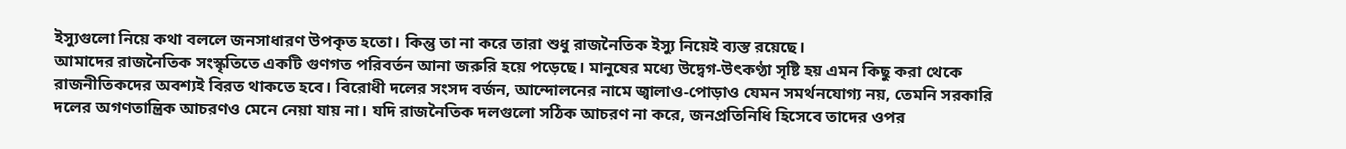ইস্যুগুলো নিয়ে কথা বললে জনসাধারণ উপকৃত হতো। কিন্তু তা না করে তারা শুধু রাজনৈতিক ইস্যু নিয়েই ব্যস্ত রয়েছে।
আমাদের রাজনৈতিক সংস্কৃতিতে একটি গুণগত পরিবর্তন আনা জরুরি হয়ে পড়েছে। মানুষের মধ্যে উদ্বেগ-উৎকণ্ঠা সৃষ্টি হয় এমন কিছু করা থেকে রাজনীতিকদের অবশ্যই বিরত থাকতে হবে। বিরোধী দলের সংসদ বর্জন, আন্দোলনের নামে জ্বালাও-পোড়াও যেমন সমর্থনযোগ্য নয়, তেমনি সরকারি দলের অগণতান্ত্রিক আচরণও মেনে নেয়া যায় না। যদি রাজনৈতিক দলগুলো সঠিক আচরণ না করে, জনপ্রতিনিধি হিসেবে তাদের ওপর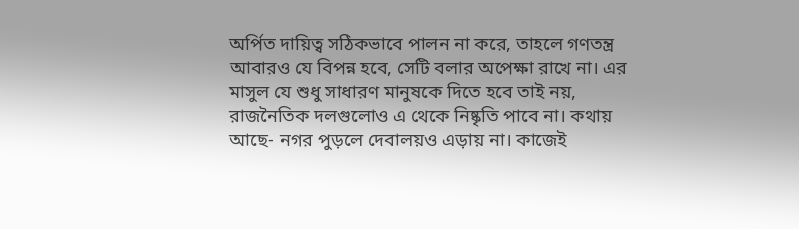অর্পিত দায়িত্ব সঠিকভাবে পালন না করে, তাহলে গণতন্ত্র আবারও যে বিপন্ন হবে, সেটি বলার অপেক্ষা রাখে না। এর মাসুল যে শুধু সাধারণ মানুষকে দিতে হবে তাই নয়, রাজনৈতিক দলগুলোও এ থেকে নিষ্কৃতি পাবে না। কথায় আছে- নগর পুড়লে দেবালয়ও এড়ায় না। কাজেই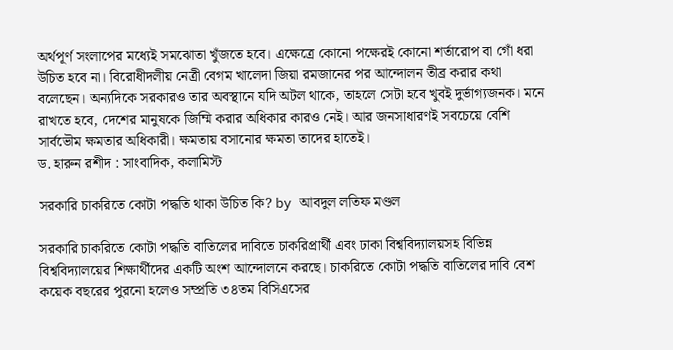অর্থপূর্ণ সংলাপের মধ্যেই সমঝোতা খুঁজতে হবে। এক্ষেত্রে কোনো পক্ষেরই কোনো শর্তারোপ বা গোঁ ধরা উচিত হবে না। বিরোধীদলীয় নেত্রী বেগম খালেদা জিয়া রমজানের পর আন্দোলন তীব্র করার কথা বলেছেন। অন্যদিকে সরকারও তার অবস্থানে যদি অটল থাকে, তাহলে সেটা হবে খুবই দুর্ভাগ্যজনক। মনে রাখতে হবে, দেশের মানুষকে জিম্মি করার অধিকার কারও নেই। আর জনসাধারণই সবচেয়ে বেশি সার্বভৌম ক্ষমতার অধিকারী। ক্ষমতায় বসানোর ক্ষমতা তাদের হাতেই।
ড. হারুন রশীদ : সাংবাদিক, কলামিস্ট

সরকারি চাকরিতে কোটা পদ্ধতি থাকা উচিত কি? by আবদুল লতিফ মণ্ডল

সরকারি চাকরিতে কোটা পদ্ধতি বাতিলের দাবিতে চাকরিপ্রার্থী এবং ঢাকা বিশ্ববিদ্যালয়সহ বিভিন্ন বিশ্ববিদ্যালয়ের শিক্ষার্থীদের একটি অংশ আন্দোলনে করছে। চাকরিতে কোটা পদ্ধতি বাতিলের দাবি বেশ কয়েক বছরের পুরনো হলেও সম্প্রতি ৩৪তম বিসিএসের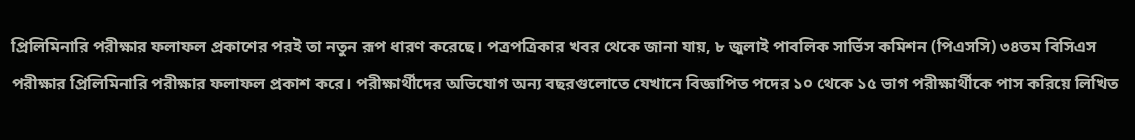প্রিলিমিনারি পরীক্ষার ফলাফল প্রকাশের পরই তা নতুন রূপ ধারণ করেছে। পত্রপত্রিকার খবর থেকে জানা যায়, ৮ জুলাই পাবলিক সার্ভিস কমিশন (পিএসসি) ৩৪তম বিসিএস পরীক্ষার প্রিলিমিনারি পরীক্ষার ফলাফল প্রকাশ করে। পরীক্ষার্থীদের অভিযোগ অন্য বছরগুলোতে যেখানে বিজ্ঞাপিত পদের ১০ থেকে ১৫ ভাগ পরীক্ষার্থীকে পাস করিয়ে লিখিত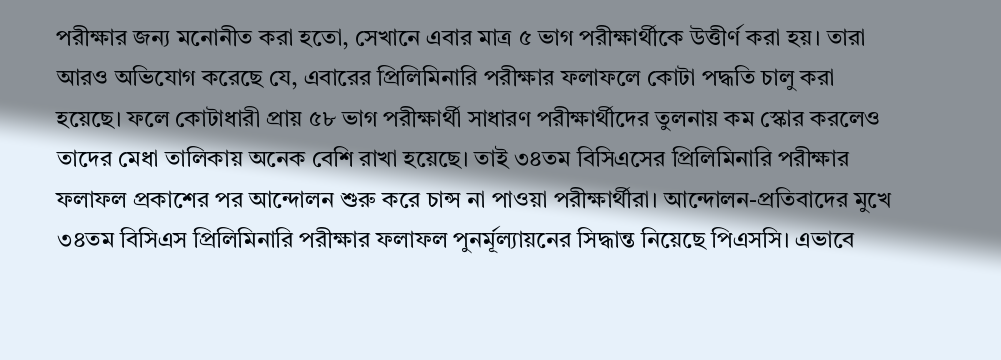পরীক্ষার জন্য মনোনীত করা হতো, সেখানে এবার মাত্র ৫ ভাগ পরীক্ষার্থীকে উত্তীর্ণ করা হয়। তারা আরও অভিযোগ করেছে যে, এবারের প্রিলিমিনারি পরীক্ষার ফলাফলে কোটা পদ্ধতি চালু করা হয়েছে। ফলে কোটাধারী প্রায় ৫৮ ভাগ পরীক্ষার্থী সাধারণ পরীক্ষার্থীদের তুলনায় কম স্কোর করলেও তাদের মেধা তালিকায় অনেক বেশি রাখা হয়েছে। তাই ৩৪তম বিসিএসের প্রিলিমিনারি পরীক্ষার ফলাফল প্রকাশের পর আন্দোলন শুরু করে চান্স না পাওয়া পরীক্ষার্থীরা। আন্দোলন-প্রতিবাদের মুখে ৩৪তম বিসিএস প্রিলিমিনারি পরীক্ষার ফলাফল পুনর্মূল্যায়নের সিদ্ধান্ত নিয়েছে পিএসসি। এভাবে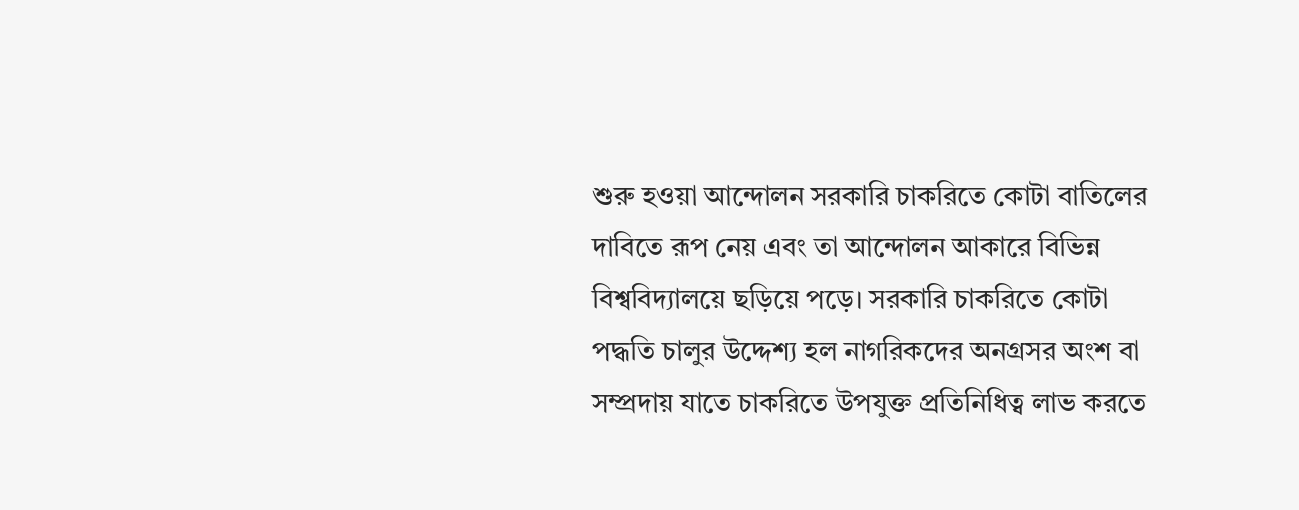শুরু হওয়া আন্দোলন সরকারি চাকরিতে কোটা বাতিলের দাবিতে রূপ নেয় এবং তা আন্দোলন আকারে বিভিন্ন বিশ্ববিদ্যালয়ে ছড়িয়ে পড়ে। সরকারি চাকরিতে কোটা পদ্ধতি চালুর উদ্দেশ্য হল নাগরিকদের অনগ্রসর অংশ বা সম্প্রদায় যাতে চাকরিতে উপযুক্ত প্রতিনিধিত্ব লাভ করতে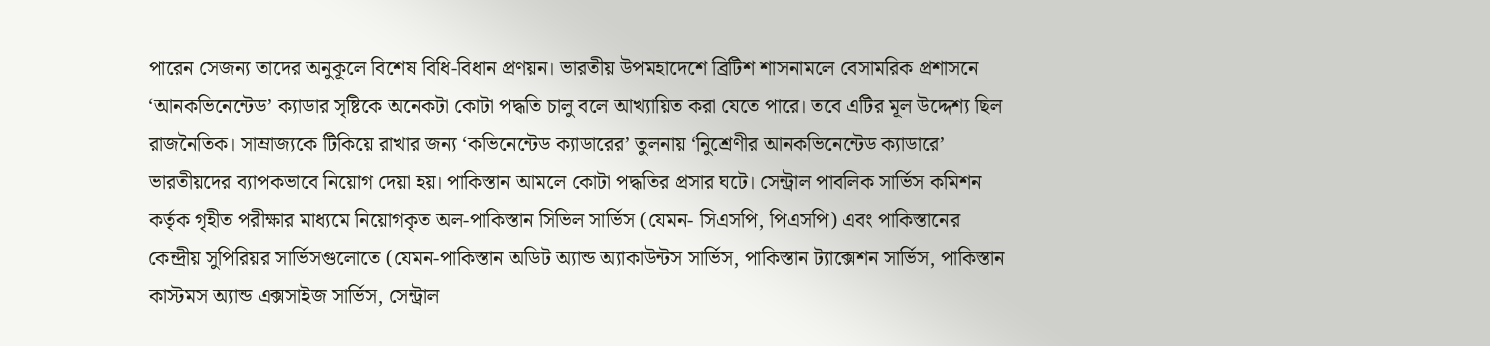পারেন সেজন্য তাদের অনুকূলে বিশেষ বিধি-বিধান প্রণয়ন। ভারতীয় উপমহাদেশে ব্রিটিশ শাসনামলে বেসামরিক প্রশাসনে ‘আনকভিনেন্টেড’ ক্যাডার সৃষ্টিকে অনেকটা কোটা পদ্ধতি চালু বলে আখ্যায়িত করা যেতে পারে। তবে এটির মূল উদ্দেশ্য ছিল রাজনৈতিক। সাম্রাজ্যকে টিকিয়ে রাখার জন্য ‘কভিনেন্টেড ক্যাডারের’ তুলনায় ‘নিুশ্রেণীর আনকভিনেন্টেড ক্যাডারে’ ভারতীয়দের ব্যাপকভাবে নিয়োগ দেয়া হয়। পাকিস্তান আমলে কোটা পদ্ধতির প্রসার ঘটে। সেন্ট্রাল পাবলিক সার্ভিস কমিশন কর্তৃক গৃহীত পরীক্ষার মাধ্যমে নিয়োগকৃত অল-পাকিস্তান সিভিল সার্ভিস (যেমন- সিএসপি, পিএসপি) এবং পাকিস্তানের কেন্দ্রীয় সুপিরিয়র সার্ভিসগুলোতে (যেমন-পাকিস্তান অডিট অ্যান্ড অ্যাকাউন্টস সার্ভিস, পাকিস্তান ট্যাক্সেশন সার্ভিস, পাকিস্তান কাস্টমস অ্যান্ড এক্সসাইজ সার্ভিস, সেন্ট্রাল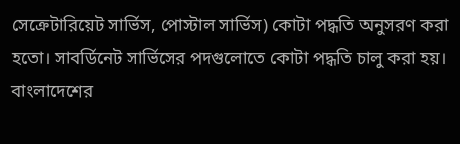সেক্রেটারিয়েট সার্ভিস, পোস্টাল সার্ভিস) কোটা পদ্ধতি অনুসরণ করা হতো। সাবর্ডিনেট সার্ভিসের পদগুলোতে কোটা পদ্ধতি চালু করা হয়।
বাংলাদেশের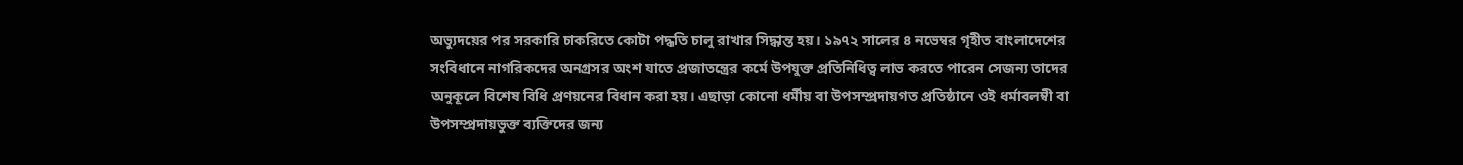অভ্যুদয়ের পর সরকারি চাকরিতে কোটা পদ্ধতি চালু রাখার সিদ্ধান্ত হয়। ১৯৭২ সালের ৪ নভেম্বর গৃহীত বাংলাদেশের সংবিধানে নাগরিকদের অনগ্রসর অংশ যাতে প্রজাতন্ত্রের কর্মে উপযুক্ত প্রতিনিধিত্ব লাভ করতে পারেন সেজন্য তাদের অনুকূলে বিশেষ বিধি প্রণয়নের বিধান করা হয়। এছাড়া কোনো ধর্মীয় বা উপসম্প্রদায়গত প্রতিষ্ঠানে ওই ধর্মাবলম্বী বা উপসম্প্রদায়ভুক্ত ব্যক্তিদের জন্য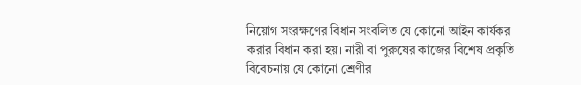নিয়োগ সংরক্ষণের বিধান সংবলিত যে কোনো আইন কার্যকর করার বিধান করা হয়। নারী বা পুরুষের কাজের বিশেষ প্রকৃতি বিবেচনায় যে কোনো শ্রেণীর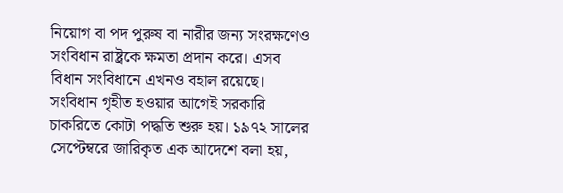নিয়োগ বা পদ পুরুষ বা নারীর জন্য সংরক্ষণেও সংবিধান রাষ্ট্রকে ক্ষমতা প্রদান করে। এসব বিধান সংবিধানে এখনও বহাল রয়েছে।
সংবিধান গৃহীত হওয়ার আগেই সরকারি চাকরিতে কোটা পদ্ধতি শুরু হয়। ১৯৭২ সালের সেপ্টেম্বরে জারিকৃত এক আদেশে বলা হয়,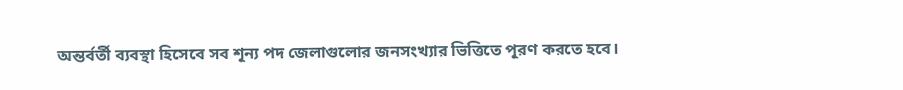অন্তর্বর্তী ব্যবস্থা হিসেবে সব শূন্য পদ জেলাগুলোর জনসংখ্যার ভিত্তিতে পূরণ করতে হবে।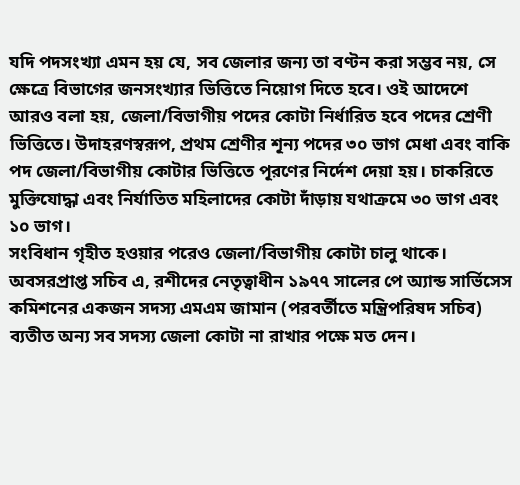যদি পদসংখ্যা এমন হয় যে, সব জেলার জন্য তা বণ্টন করা সম্ভব নয়, সে ক্ষেত্রে বিভাগের জনসংখ্যার ভিত্তিতে নিয়োগ দিতে হবে। ওই আদেশে আরও বলা হয়, জেলা/বিভাগীয় পদের কোটা নির্ধারিত হবে পদের শ্রেণী ভিত্তিতে। উদাহরণস্বরূপ, প্রথম শ্রেণীর শূন্য পদের ৩০ ভাগ মেধা এবং বাকি পদ জেলা/বিভাগীয় কোটার ভিত্তিতে পূরণের নির্দেশ দেয়া হয়। চাকরিতে মুক্তিযোদ্ধা এবং নির্যাতিত মহিলাদের কোটা দাঁড়ায় যথাক্রমে ৩০ ভাগ এবং ১০ ভাগ।
সংবিধান গৃহীত হওয়ার পরেও জেলা/বিভাগীয় কোটা চালু থাকে। অবসরপ্রাপ্ত সচিব এ, রশীদের নেতৃত্বাধীন ১৯৭৭ সালের পে অ্যান্ড সার্ভিসেস কমিশনের একজন সদস্য এমএম জামান (পরবর্তীতে মন্ত্রিপরিষদ সচিব) ব্যতীত অন্য সব সদস্য জেলা কোটা না রাখার পক্ষে মত দেন।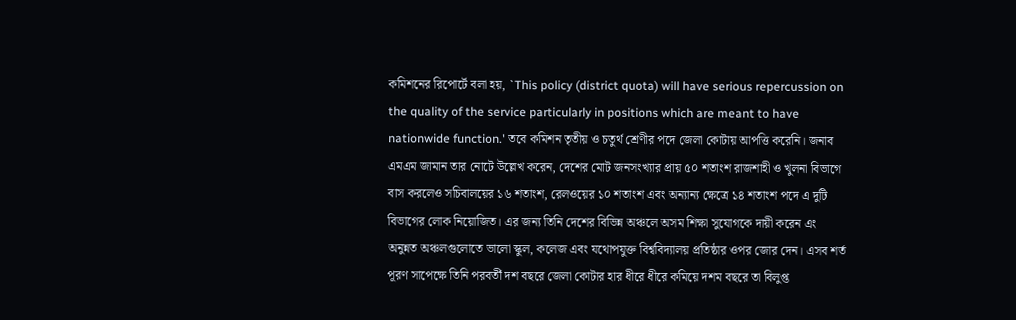কমিশনের রিপোর্টে বলা হয়, `This policy (district quota) will have serious repercussion on the quality of the service particularly in positions which are meant to have nationwide function.' তবে কমিশন তৃতীয় ও চতুর্থ শ্রেণীর পদে জেলা কোটায় আপত্তি করেনি। জনাব এমএম জামান তার নোটে উল্লেখ করেন, দেশের মোট জনসংখ্যার প্রায় ৫০ শতাংশ রাজশাহী ও খুলনা বিভাগে বাস করলেও সচিবালয়ের ১৬ শতাংশ, রেলওয়ের ১০ শতাংশ এবং অন্যান্য ক্ষেত্রে ১৪ শতাংশ পদে এ দুটি বিভাগের লোক নিয়োজিত। এর জন্য তিনি দেশের বিভিন্ন অঞ্চলে অসম শিক্ষা সুযোগকে দায়ী করেন এং অনুন্নত অঞ্চলগুলোতে ভালো স্কুল, কলেজ এবং যথোপযুক্ত বিশ্ববিদ্যালয় প্রতিষ্ঠার ওপর জোর দেন। এসব শর্ত পূরণ সাপেক্ষে তিনি পরবর্তী দশ বছরে জেলা কোটার হার ধীরে ধীরে কমিয়ে দশম বছরে তা বিলুপ্ত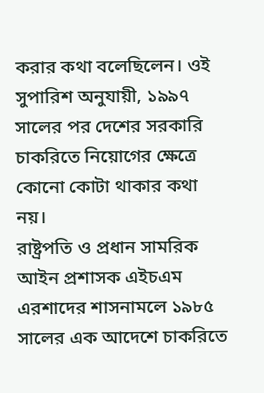করার কথা বলেছিলেন। ওই সুপারিশ অনুযায়ী, ১৯৯৭ সালের পর দেশের সরকারি চাকরিতে নিয়োগের ক্ষেত্রে কোনো কোটা থাকার কথা নয়।
রাষ্ট্রপতি ও প্রধান সামরিক আইন প্রশাসক এইচএম এরশাদের শাসনামলে ১৯৮৫ সালের এক আদেশে চাকরিতে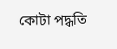কোটা পদ্ধতি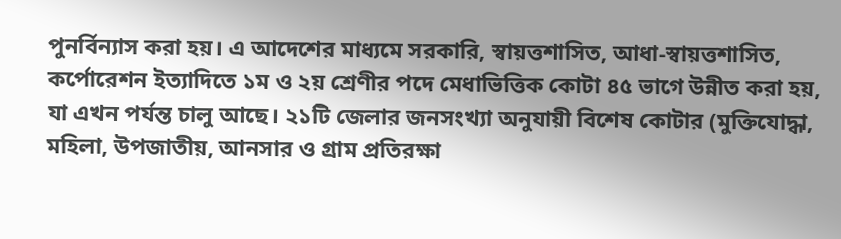পুনর্বিন্যাস করা হয়। এ আদেশের মাধ্যমে সরকারি, স্বায়ত্তশাসিত, আধা-স্বায়ত্তশাসিত, কর্পোরেশন ইত্যাদিতে ১ম ও ২য় শ্রেণীর পদে মেধাভিত্তিক কোটা ৪৫ ভাগে উন্নীত করা হয়, যা এখন পর্যন্ত চালু আছে। ২১টি জেলার জনসংখ্যা অনুযায়ী বিশেষ কোটার (মুক্তিযোদ্ধা, মহিলা, উপজাতীয়, আনসার ও গ্রাম প্রতিরক্ষা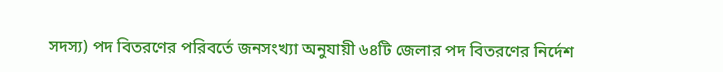সদস্য) পদ বিতরণের পরিবর্তে জনসংখ্যা অনুযায়ী ৬৪টি জেলার পদ বিতরণের নির্দেশ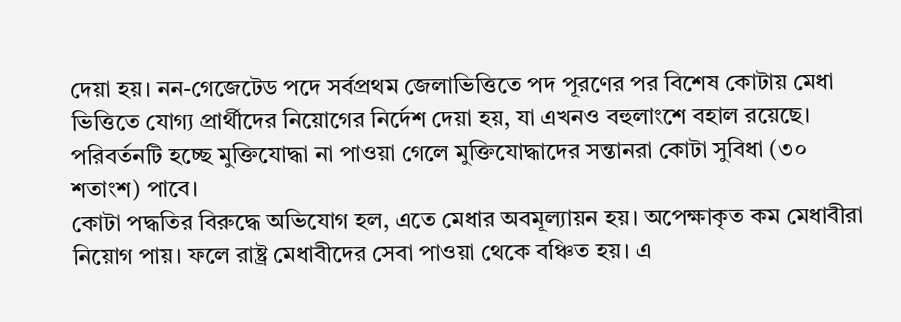দেয়া হয়। নন-গেজেটেড পদে সর্বপ্রথম জেলাভিত্তিতে পদ পূরণের পর বিশেষ কোটায় মেধা ভিত্তিতে যোগ্য প্রার্থীদের নিয়োগের নির্দেশ দেয়া হয়, যা এখনও বহুলাংশে বহাল রয়েছে। পরিবর্তনটি হচ্ছে মুক্তিযোদ্ধা না পাওয়া গেলে মুক্তিযোদ্ধাদের সন্তানরা কোটা সুবিধা (৩০ শতাংশ) পাবে।
কোটা পদ্ধতির বিরুদ্ধে অভিযোগ হল, এতে মেধার অবমূল্যায়ন হয়। অপেক্ষাকৃত কম মেধাবীরা নিয়োগ পায়। ফলে রাষ্ট্র মেধাবীদের সেবা পাওয়া থেকে বঞ্চিত হয়। এ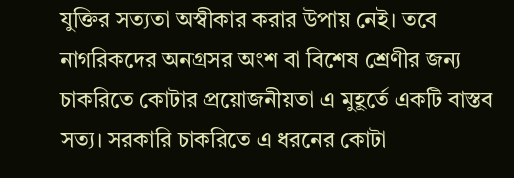যুক্তির সত্যতা অস্বীকার করার উপায় নেই। তবে নাগরিকদের অনগ্রসর অংশ বা বিশেষ শ্রেণীর জন্য চাকরিতে কোটার প্রয়োজনীয়তা এ মুহূর্তে একটি বাস্তব সত্য। সরকারি চাকরিতে এ ধরনের কোটা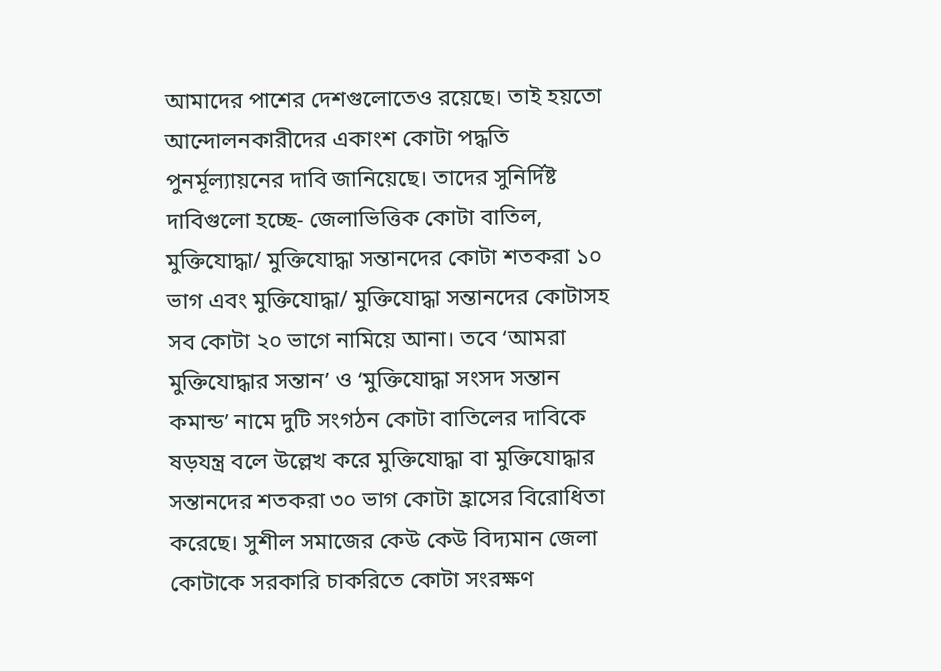আমাদের পাশের দেশগুলোতেও রয়েছে। তাই হয়তো আন্দোলনকারীদের একাংশ কোটা পদ্ধতি পুনর্মূল্যায়নের দাবি জানিয়েছে। তাদের সুনির্দিষ্ট দাবিগুলো হচ্ছে- জেলাভিত্তিক কোটা বাতিল, মুক্তিযোদ্ধা/ মুক্তিযোদ্ধা সন্তানদের কোটা শতকরা ১০ ভাগ এবং মুক্তিযোদ্ধা/ মুক্তিযোদ্ধা সন্তানদের কোটাসহ সব কোটা ২০ ভাগে নামিয়ে আনা। তবে ‘আমরা মুক্তিযোদ্ধার সন্তান’ ও ‘মুক্তিযোদ্ধা সংসদ সন্তান কমান্ড’ নামে দুটি সংগঠন কোটা বাতিলের দাবিকে ষড়যন্ত্র বলে উল্লেখ করে মুক্তিযোদ্ধা বা মুক্তিযোদ্ধার সন্তানদের শতকরা ৩০ ভাগ কোটা হ্রাসের বিরোধিতা করেছে। সুশীল সমাজের কেউ কেউ বিদ্যমান জেলা কোটাকে সরকারি চাকরিতে কোটা সংরক্ষণ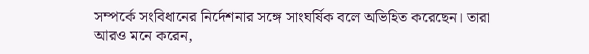সম্পর্কে সংবিধানের নির্দেশনার সঙ্গে সাংঘর্ষিক বলে অভিহিত করেছেন। তারা আরও মনে করেন,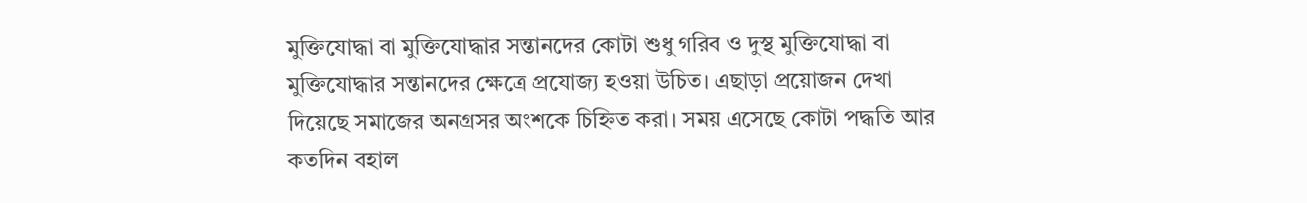মুক্তিযোদ্ধা বা মুক্তিযোদ্ধার সন্তানদের কোটা শুধু গরিব ও দুস্থ মুক্তিযোদ্ধা বা মুক্তিযোদ্ধার সন্তানদের ক্ষেত্রে প্রযোজ্য হওয়া উচিত। এছাড়া প্রয়োজন দেখা দিয়েছে সমাজের অনগ্রসর অংশকে চিহ্নিত করা। সময় এসেছে কোটা পদ্ধতি আর কতদিন বহাল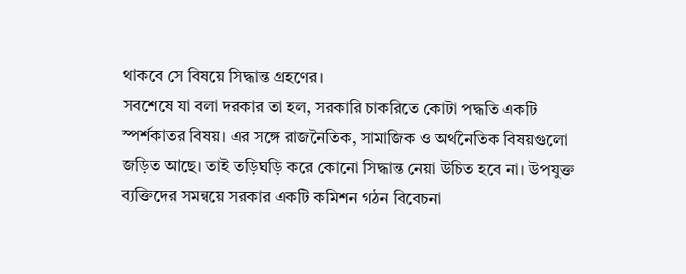থাকবে সে বিষয়ে সিদ্ধান্ত গ্রহণের।
সবশেষে যা বলা দরকার তা হল, সরকারি চাকরিতে কোটা পদ্ধতি একটি স্পর্শকাতর বিষয়। এর সঙ্গে রাজনৈতিক, সামাজিক ও অর্থনৈতিক বিষয়গুলো জড়িত আছে। তাই তড়িঘড়ি করে কোনো সিদ্ধান্ত নেয়া উচিত হবে না। উপযুক্ত ব্যক্তিদের সমন্বয়ে সরকার একটি কমিশন গঠন বিবেচনা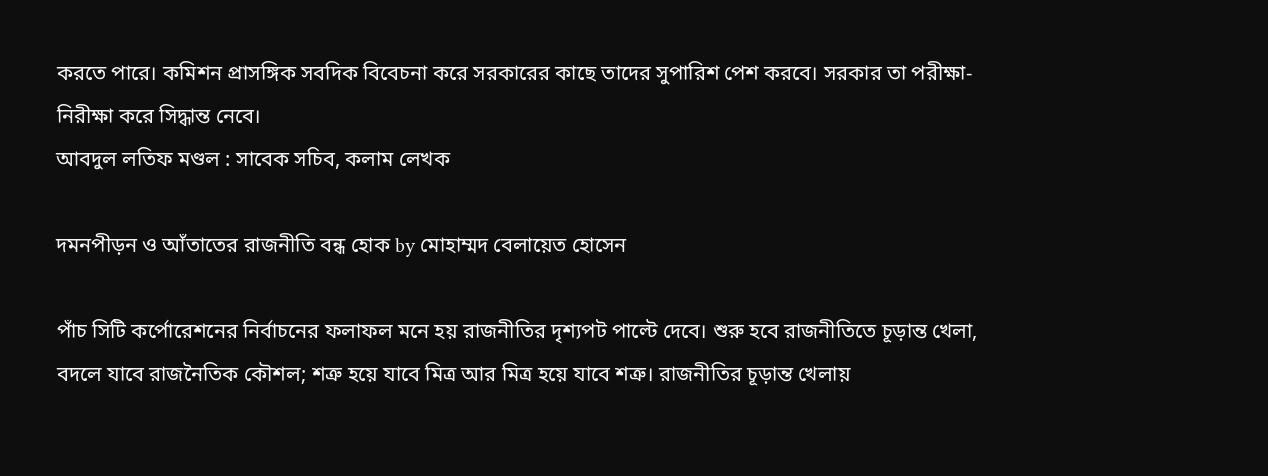করতে পারে। কমিশন প্রাসঙ্গিক সবদিক বিবেচনা করে সরকারের কাছে তাদের সুপারিশ পেশ করবে। সরকার তা পরীক্ষা-নিরীক্ষা করে সিদ্ধান্ত নেবে।
আবদুল লতিফ মণ্ডল : সাবেক সচিব, কলাম লেখক

দমনপীড়ন ও আঁতাতের রাজনীতি বন্ধ হোক by মোহাম্মদ বেলায়েত হোসেন

পাঁচ সিটি কর্পোরেশনের নির্বাচনের ফলাফল মনে হয় রাজনীতির দৃশ্যপট পাল্টে দেবে। শুরু হবে রাজনীতিতে চূড়ান্ত খেলা, বদলে যাবে রাজনৈতিক কৌশল; শত্রু হয়ে যাবে মিত্র আর মিত্র হয়ে যাবে শত্রু। রাজনীতির চূড়ান্ত খেলায়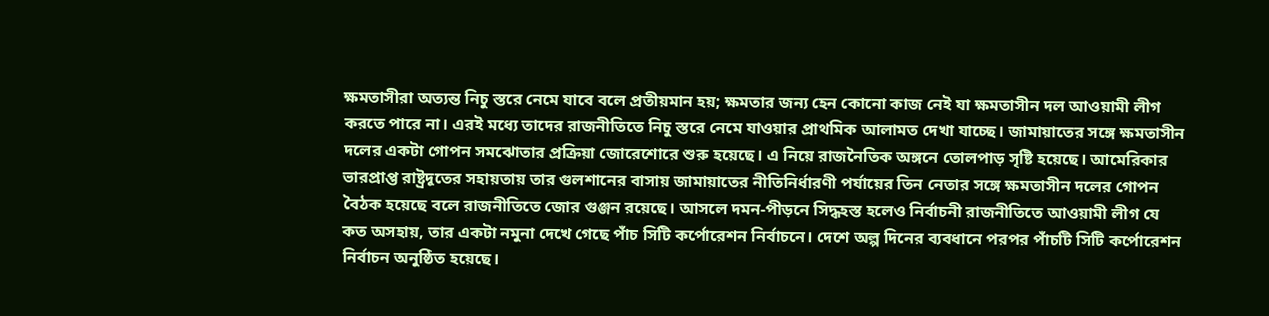ক্ষমতাসীরা অত্যন্ত নিচু স্তরে নেমে যাবে বলে প্রতীয়মান হয়; ক্ষমতার জন্য হেন কোনো কাজ নেই যা ক্ষমতাসীন দল আওয়ামী লীগ করতে পারে না। এরই মধ্যে তাদের রাজনীতিতে নিচু স্তরে নেমে যাওয়ার প্রাথমিক আলামত দেখা যাচ্ছে। জামায়াতের সঙ্গে ক্ষমতাসীন দলের একটা গোপন সমঝোতার প্রক্রিয়া জোরেশোরে শুরু হয়েছে। এ নিয়ে রাজনৈতিক অঙ্গনে তোলপাড় সৃষ্টি হয়েছে। আমেরিকার ভারপ্রাপ্ত রাষ্ট্রদূতের সহায়তায় তার গুলশানের বাসায় জামায়াতের নীতিনির্ধারণী পর্যায়ের তিন নেতার সঙ্গে ক্ষমতাসীন দলের গোপন বৈঠক হয়েছে বলে রাজনীতিতে জোর গুঞ্জন রয়েছে। আসলে দমন-পীড়নে সিদ্ধহস্ত হলেও নির্বাচনী রাজনীতিতে আওয়ামী লীগ যে কত অসহায়, তার একটা নমুনা দেখে গেছে পাঁচ সিটি কর্পোরেশন নির্বাচনে। দেশে অল্প দিনের ব্যবধানে পরপর পাঁচটি সিটি কর্পোরেশন নির্বাচন অনুষ্ঠিত হয়েছে।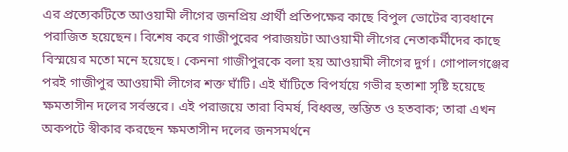এর প্রত্যেকটিতে আওয়ামী লীগের জনপ্রিয় প্রার্থী প্রতিপক্ষের কাছে বিপুল ভোটের ব্যবধানে পরাজিত হয়েছেন। বিশেষ করে গাজীপুরের পরাজয়টা আওয়ামী লীগের নেতাকর্মীদের কাছে বিস্ময়ের মতো মনে হয়েছে। কেননা গাজীপুরকে বলা হয় আওয়ামী লীগের দুর্গ। গোপালগঞ্জের পরই গাজীপুর আওয়ামী লীগের শক্ত ঘাঁটি। এই ঘাঁটিতে বিপর্যয়ে গভীর হতাশা সৃষ্টি হয়েছে ক্ষমতাসীন দলের সর্বস্তরে। এই পরাজয়ে তারা বিমর্ষ, বিধ্বস্ত, স্তম্ভিত ও হতবাক; তারা এখন অকপটে স্বীকার করছেন ক্ষমতাসীন দলের জনসমর্থনে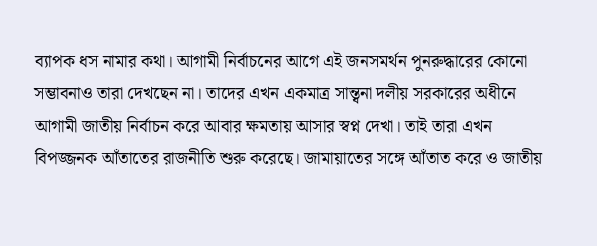ব্যাপক ধস নামার কথা। আগামী নির্বাচনের আগে এই জনসমর্থন পুনরুদ্ধারের কোনো সম্ভাবনাও তারা দেখছেন না। তাদের এখন একমাত্র সান্ত্বনা দলীয় সরকারের অধীনে আগামী জাতীয় নির্বাচন করে আবার ক্ষমতায় আসার স্বপ্ন দেখা। তাই তারা এখন বিপজ্জনক আঁতাতের রাজনীতি শুরু করেছে। জামায়াতের সঙ্গে আঁতাত করে ও জাতীয়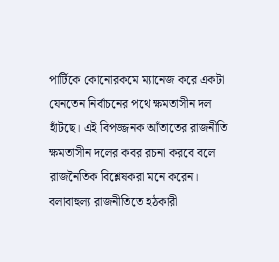পার্টিকে কোনোরকমে ম্যানেজ করে একটা যেনতেন নির্বাচনের পথে ক্ষমতাসীন দল হাঁটছে। এই বিপজ্জনক আঁতাতের রাজনীতি ক্ষমতাসীন দলের কবর রচনা করবে বলে রাজনৈতিক বিশ্লেষকরা মনে করেন।
বলাবাহুল্য রাজনীতিতে হঠকারী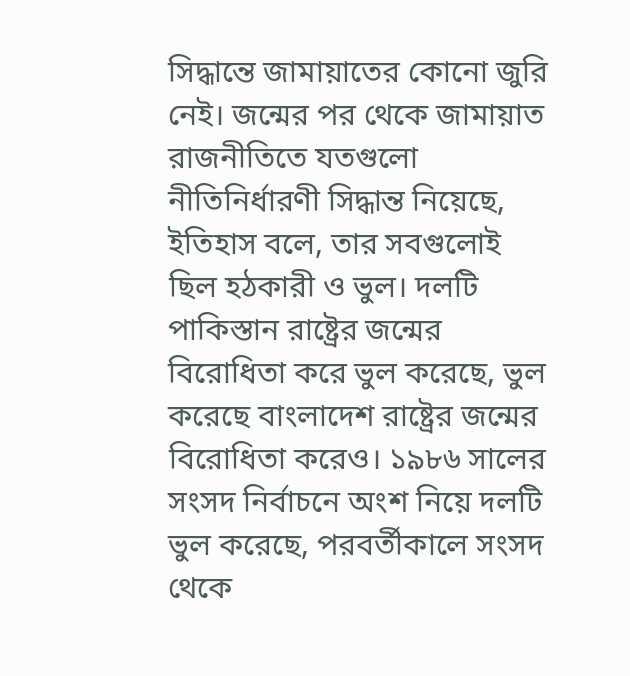সিদ্ধান্তে জামায়াতের কোনো জুরি নেই। জন্মের পর থেকে জামায়াত রাজনীতিতে যতগুলো নীতিনির্ধারণী সিদ্ধান্ত নিয়েছে, ইতিহাস বলে, তার সবগুলোই ছিল হঠকারী ও ভুল। দলটি পাকিস্তান রাষ্ট্রের জন্মের বিরোধিতা করে ভুল করেছে, ভুল করেছে বাংলাদেশ রাষ্ট্রের জন্মের বিরোধিতা করেও। ১৯৮৬ সালের সংসদ নির্বাচনে অংশ নিয়ে দলটি ভুল করেছে, পরবর্তীকালে সংসদ থেকে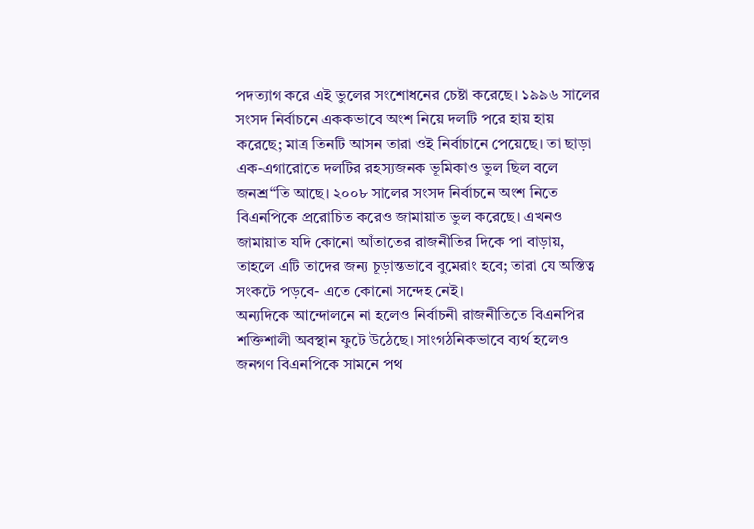পদত্যাগ করে এই ভুলের সংশোধনের চেষ্টা করেছে। ১৯৯৬ সালের সংসদ নির্বাচনে এককভাবে অংশ নিয়ে দলটি পরে হায় হায় করেছে; মাত্র তিনটি আসন তারা ওই নির্বাচানে পেয়েছে। তা ছাড়া এক-এগারোতে দলটির রহস্যজনক ভূমিকাও ভুল ছিল বলে জনশ্র“তি আছে। ২০০৮ সালের সংসদ নির্বাচনে অংশ নিতে বিএনপিকে প্ররোচিত করেও জামায়াত ভুল করেছে। এখনও জামায়াত যদি কোনো আঁতাতের রাজনীতির দিকে পা বাড়ায়, তাহলে এটি তাদের জন্য চূড়ান্তভাবে বুমেরাং হবে; তারা যে অস্তিত্ব সংকটে পড়বে- এতে কোনো সন্দেহ নেই।
অন্যদিকে আন্দোলনে না হলেও নির্বাচনী রাজনীতিতে বিএনপির শক্তিশালী অবস্থান ফুটে উঠেছে। সাংগঠনিকভাবে ব্যর্থ হলেও জনগণ বিএনপিকে সামনে পথ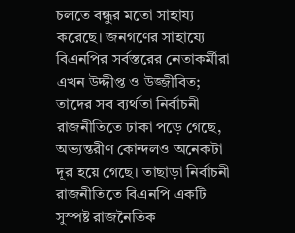চলতে বন্ধুর মতো সাহায্য করেছে। জনগণের সাহায্যে বিএনপির সর্বস্তরের নেতাকর্মীরা এখন উদ্দীপ্ত ও উজ্জীবিত; তাদের সব ব্যর্থতা নির্বাচনী রাজনীতিতে ঢাকা পড়ে গেছে, অভ্যন্তরীণ কোন্দলও অনেকটা দূর হয়ে গেছে। তাছাড়া নির্বাচনী রাজনীতিতে বিএনপি একটি সুস্পষ্ট রাজনৈতিক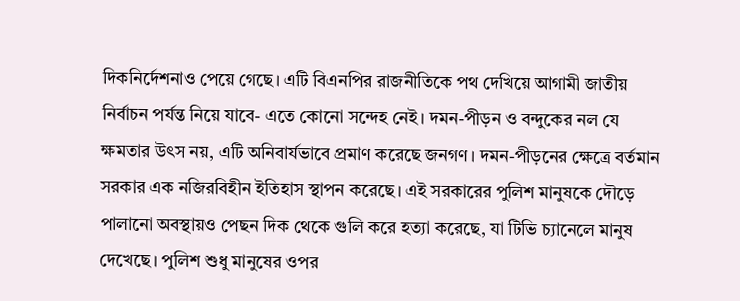দিকনির্দেশনাও পেয়ে গেছে। এটি বিএনপির রাজনীতিকে পথ দেখিয়ে আগামী জাতীয় নির্বাচন পর্যন্ত নিয়ে যাবে- এতে কোনো সন্দেহ নেই। দমন-পীড়ন ও বন্দুকের নল যে ক্ষমতার উৎস নয়, এটি অনিবার্যভাবে প্রমাণ করেছে জনগণ। দমন-পীড়নের ক্ষেত্রে বর্তমান সরকার এক নজিরবিহীন ইতিহাস স্থাপন করেছে। এই সরকারের পুলিশ মানুষকে দৌড়ে পালানো অবস্থায়ও পেছন দিক থেকে গুলি করে হত্যা করেছে, যা টিভি চ্যানেলে মানুষ দেখেছে। পুলিশ শুধু মানুষের ওপর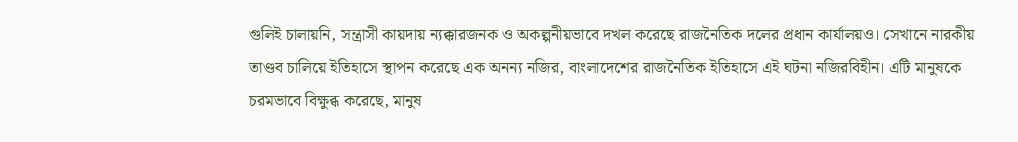গুলিই চালায়নি, সন্ত্রাসী কায়দায় ন্যক্কারজনক ও অকল্পনীয়ভাবে দখল করেছে রাজনৈতিক দলের প্রধান কার্যালয়ও। সেখানে নারকীয় তাণ্ডব চালিয়ে ইতিহাসে স্থাপন করেছে এক অনন্য নজির, বাংলাদেশের রাজনৈতিক ইতিহাসে এই ঘটনা নজিরবিহীন। এটি মানুষকে চরমভাবে বিক্ষুব্ধ করেছে, মানুষ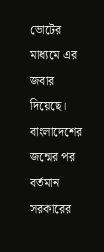ভোটের মাধ্যমে এর জবার দিয়েছে।
বাংলাদেশের জন্মের পর বর্তমান সরকারের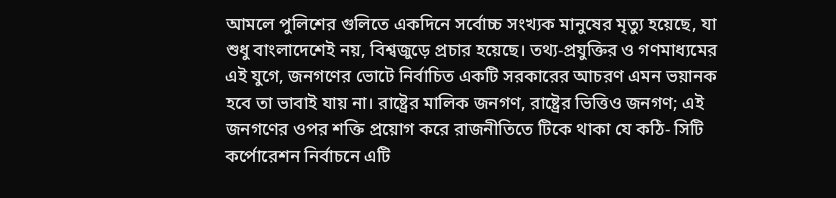আমলে পুলিশের গুলিতে একদিনে সর্বোচ্চ সংখ্যক মানুষের মৃত্যু হয়েছে, যা শুধু বাংলাদেশেই নয়, বিশ্বজুড়ে প্রচার হয়েছে। তথ্য-প্রযুক্তির ও গণমাধ্যমের এই যুগে, জনগণের ভোটে নির্বাচিত একটি সরকারের আচরণ এমন ভয়ানক হবে তা ভাবাই যায় না। রাষ্ট্রের মালিক জনগণ, রাষ্ট্রের ভিত্তিও জনগণ; এই জনগণের ওপর শক্তি প্রয়োগ করে রাজনীতিতে টিকে থাকা যে কঠি- সিটি কর্পোরেশন নির্বাচনে এটি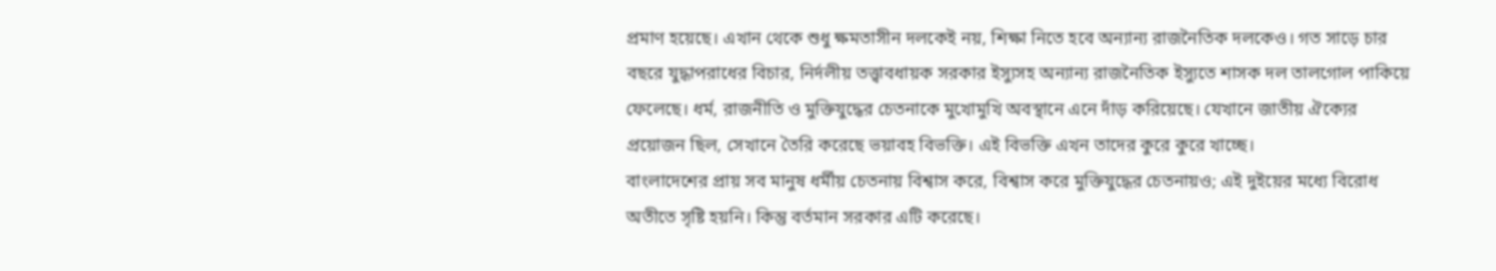প্রমাণ হয়েছে। এখান থেকে শুধু ক্ষমতাসীন দলকেই নয়, শিক্ষা নিতে হবে অন্যান্য রাজনৈতিক দলকেও। গত সাড়ে চার বছরে যুদ্ধাপরাধের বিচার, নির্দলীয় তত্ত্বাবধায়ক সরকার ইস্যুসহ অন্যান্য রাজনৈতিক ইস্যুতে শাসক দল তালগোল পাকিয়ে ফেলেছে। ধর্ম, রাজনীতি ও মুক্তিযুদ্ধের চেতনাকে মুখোমুখি অবস্থানে এনে দাঁড় করিয়েছে। যেখানে জাতীয় ঐক্যের প্রয়োজন ছিল, সেখানে তৈরি করেছে ভয়াবহ বিভক্তি। এই বিভক্তি এখন তাদের কুরে কুরে খাচ্ছে।
বাংলাদেশের প্রায় সব মানুষ ধর্মীয় চেতনায় বিশ্বাস করে, বিশ্বাস করে মুক্তিযুদ্ধের চেতনায়ও; এই দুইয়ের মধ্যে বিরোধ অতীতে সৃষ্টি হয়নি। কিন্তু বর্তমান সরকার এটি করেছে।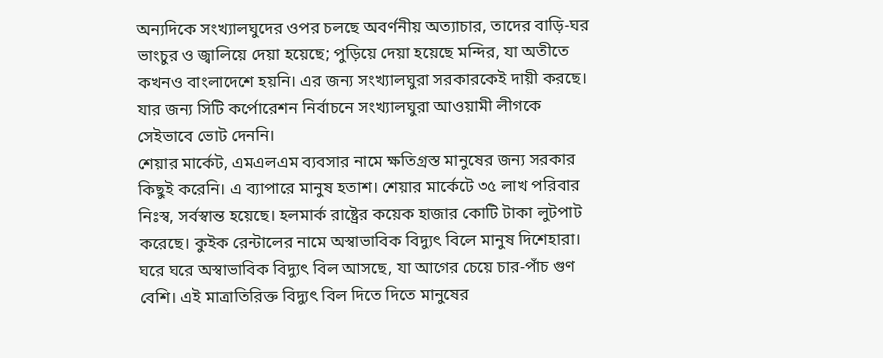অন্যদিকে সংখ্যালঘুদের ওপর চলছে অবর্ণনীয় অত্যাচার, তাদের বাড়ি-ঘর ভাংচুর ও জ্বালিয়ে দেয়া হয়েছে; পুড়িয়ে দেয়া হয়েছে মন্দির, যা অতীতে কখনও বাংলাদেশে হয়নি। এর জন্য সংখ্যালঘুরা সরকারকেই দায়ী করছে। যার জন্য সিটি কর্পোরেশন নির্বাচনে সংখ্যালঘুরা আওয়ামী লীগকে সেইভাবে ভোট দেননি।
শেয়ার মার্কেট, এমএলএম ব্যবসার নামে ক্ষতিগ্রস্ত মানুষের জন্য সরকার কিছুই করেনি। এ ব্যাপারে মানুষ হতাশ। শেয়ার মার্কেটে ৩৫ লাখ পরিবার নিঃস্ব, সর্বস্বান্ত হয়েছে। হলমার্ক রাষ্ট্রের কয়েক হাজার কোটি টাকা লুটপাট করেছে। কুইক রেন্টালের নামে অস্বাভাবিক বিদ্যুৎ বিলে মানুষ দিশেহারা। ঘরে ঘরে অস্বাভাবিক বিদ্যুৎ বিল আসছে, যা আগের চেয়ে চার-পাঁচ গুণ বেশি। এই মাত্রাতিরিক্ত বিদ্যুৎ বিল দিতে দিতে মানুষের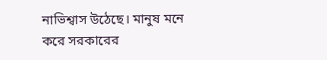নাভিশ্বাস উঠেছে। মানুষ মনে করে সরকারের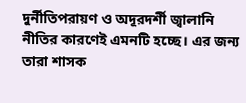দুর্নীতিপরায়ণ ও অদূরদর্শী জ্বালানি নীতির কারণেই এমনটি হচ্ছে। এর জন্য তারা শাসক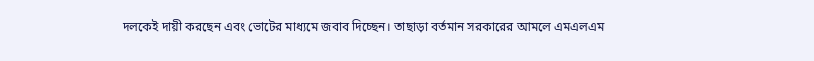দলকেই দায়ী করছেন এবং ভোটের মাধ্যমে জবাব দিচ্ছেন। তাছাড়া বর্তমান সরকারের আমলে এমএলএম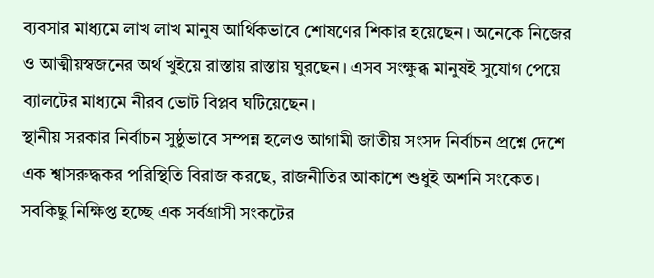ব্যবসার মাধ্যমে লাখ লাখ মানুষ আর্থিকভাবে শোষণের শিকার হয়েছেন। অনেকে নিজের ও আত্মীয়স্বজনের অর্থ খুইয়ে রাস্তায় রাস্তায় ঘুরছেন। এসব সংক্ষুব্ধ মানুষই সুযোগ পেয়ে ব্যালটের মাধ্যমে নীরব ভোট বিপ্লব ঘটিয়েছেন।
স্থানীয় সরকার নির্বাচন সুষ্ঠুভাবে সম্পন্ন হলেও আগামী জাতীয় সংসদ নির্বাচন প্রশ্নে দেশে এক শ্বাসরুদ্ধকর পরিস্থিতি বিরাজ করছে, রাজনীতির আকাশে শুধুই অশনি সংকেত। সবকিছু নিক্ষিপ্ত হচ্ছে এক সর্বগ্রাসী সংকটের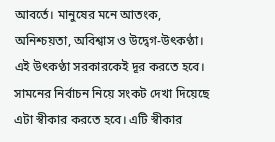আবর্তে। মানুষের মনে আতংক, অনিশ্চয়তা, অবিশ্বাস ও উদ্বেগ-উৎকণ্ঠা। এই উৎকণ্ঠা সরকারকেই দূর করতে হবে। সামনের নির্বাচন নিয়ে সংকট দেখা দিয়েছে এটা স্বীকার করতে হবে। এটি স্বীকার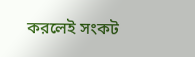করলেই সংকট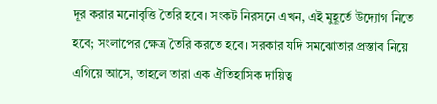দূর করার মনোবৃত্তি তৈরি হবে। সংকট নিরসনে এখন, এই মুহূর্তে উদ্যোগ নিতে হবে; সংলাপের ক্ষেত্র তৈরি করতে হবে। সরকার যদি সমঝোতার প্রস্তাব নিয়ে এগিয়ে আসে, তাহলে তারা এক ঐতিহাসিক দায়িত্ব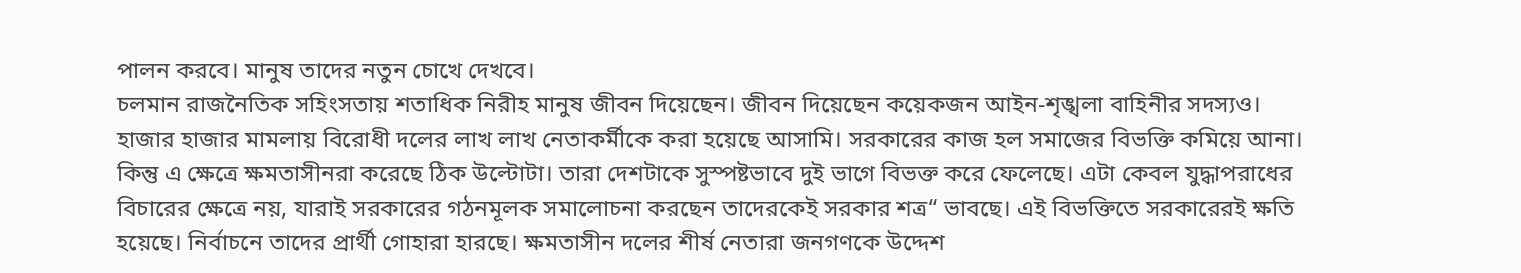পালন করবে। মানুষ তাদের নতুন চোখে দেখবে।
চলমান রাজনৈতিক সহিংসতায় শতাধিক নিরীহ মানুষ জীবন দিয়েছেন। জীবন দিয়েছেন কয়েকজন আইন-শৃঙ্খলা বাহিনীর সদস্যও। হাজার হাজার মামলায় বিরোধী দলের লাখ লাখ নেতাকর্মীকে করা হয়েছে আসামি। সরকারের কাজ হল সমাজের বিভক্তি কমিয়ে আনা। কিন্তু এ ক্ষেত্রে ক্ষমতাসীনরা করেছে ঠিক উল্টোটা। তারা দেশটাকে সুস্পষ্টভাবে দুই ভাগে বিভক্ত করে ফেলেছে। এটা কেবল যুদ্ধাপরাধের বিচারের ক্ষেত্রে নয়, যারাই সরকারের গঠনমূলক সমালোচনা করছেন তাদেরকেই সরকার শত্র“ ভাবছে। এই বিভক্তিতে সরকারেরই ক্ষতি হয়েছে। নির্বাচনে তাদের প্রার্থী গোহারা হারছে। ক্ষমতাসীন দলের শীর্ষ নেতারা জনগণকে উদ্দেশ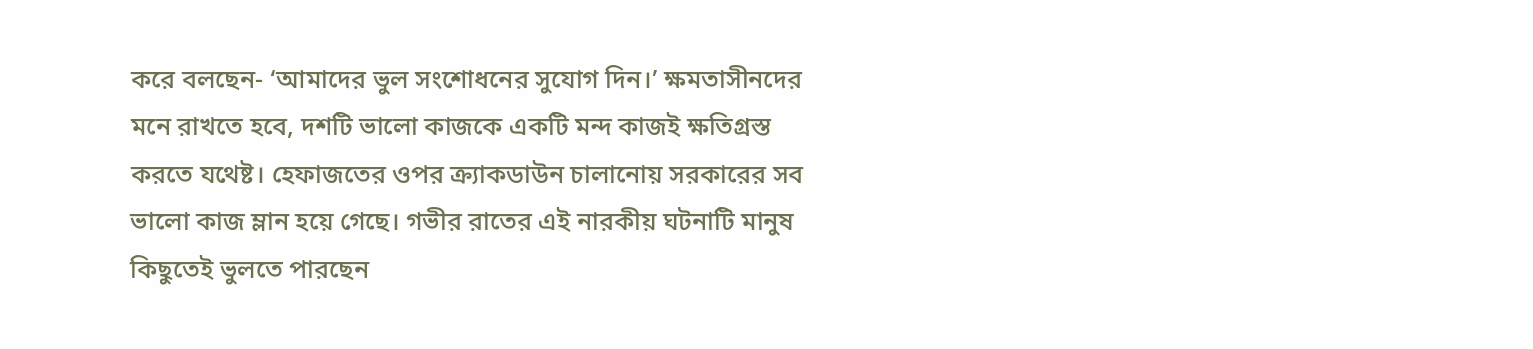করে বলছেন- ‘আমাদের ভুল সংশোধনের সুযোগ দিন।’ ক্ষমতাসীনদের মনে রাখতে হবে, দশটি ভালো কাজকে একটি মন্দ কাজই ক্ষতিগ্রস্ত করতে যথেষ্ট। হেফাজতের ওপর ক্র্যাকডাউন চালানোয় সরকারের সব ভালো কাজ ম্লান হয়ে গেছে। গভীর রাতের এই নারকীয় ঘটনাটি মানুষ কিছুতেই ভুলতে পারছেন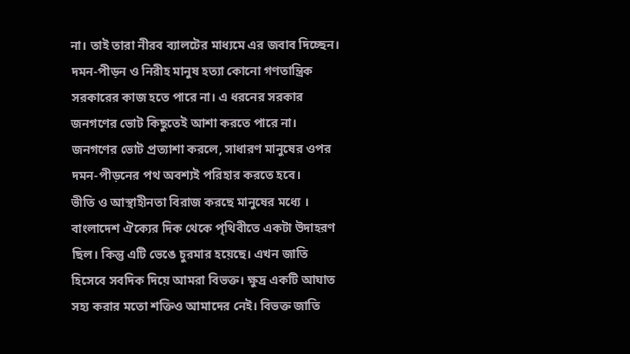না। তাই তারা নীরব ব্যালটের মাধ্যমে এর জবাব দিচ্ছেন। দমন-পীড়ন ও নিরীহ মানুষ হত্যা কোনো গণতান্ত্রিক সরকারের কাজ হতে পারে না। এ ধরনের সরকার জনগণের ভোট কিছুতেই আশা করতে পারে না। জনগণের ভোট প্রত্যাশা করলে, সাধারণ মানুষের ওপর দমন-পীড়নের পথ অবশ্যই পরিহার করতে হবে।
ভীতি ও আস্থাহীনতা বিরাজ করছে মানুষের মধ্যে । বাংলাদেশ ঐক্যের দিক থেকে পৃথিবীতে একটা উদাহরণ ছিল। কিন্তু এটি ভেঙে চুরমার হয়েছে। এখন জাতি হিসেবে সবদিক দিয়ে আমরা বিভক্ত। ক্ষুদ্র একটি আঘাত সহ্য করার মতো শক্তিও আমাদের নেই। বিভক্ত জাতি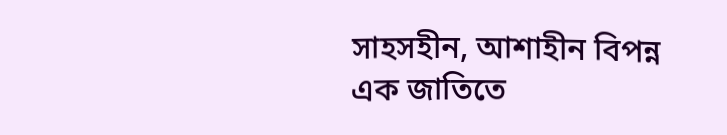সাহসহীন, আশাহীন বিপন্ন এক জাতিতে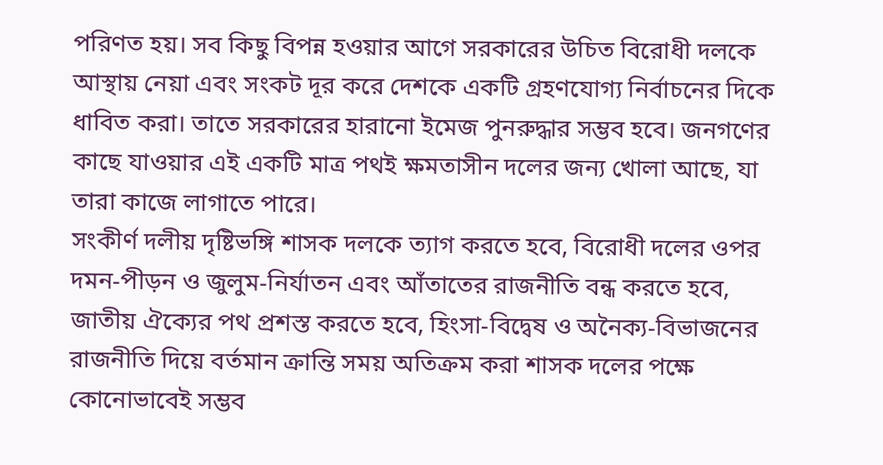পরিণত হয়। সব কিছু বিপন্ন হওয়ার আগে সরকারের উচিত বিরোধী দলকে আস্থায় নেয়া এবং সংকট দূর করে দেশকে একটি গ্রহণযোগ্য নির্বাচনের দিকে ধাবিত করা। তাতে সরকারের হারানো ইমেজ পুনরুদ্ধার সম্ভব হবে। জনগণের কাছে যাওয়ার এই একটি মাত্র পথই ক্ষমতাসীন দলের জন্য খোলা আছে, যা তারা কাজে লাগাতে পারে।
সংকীর্ণ দলীয় দৃষ্টিভঙ্গি শাসক দলকে ত্যাগ করতে হবে, বিরোধী দলের ওপর দমন-পীড়ন ও জুলুম-নির্যাতন এবং আঁতাতের রাজনীতি বন্ধ করতে হবে, জাতীয় ঐক্যের পথ প্রশস্ত করতে হবে, হিংসা-বিদ্বেষ ও অনৈক্য-বিভাজনের রাজনীতি দিয়ে বর্তমান ক্রান্তি সময় অতিক্রম করা শাসক দলের পক্ষে কোনোভাবেই সম্ভব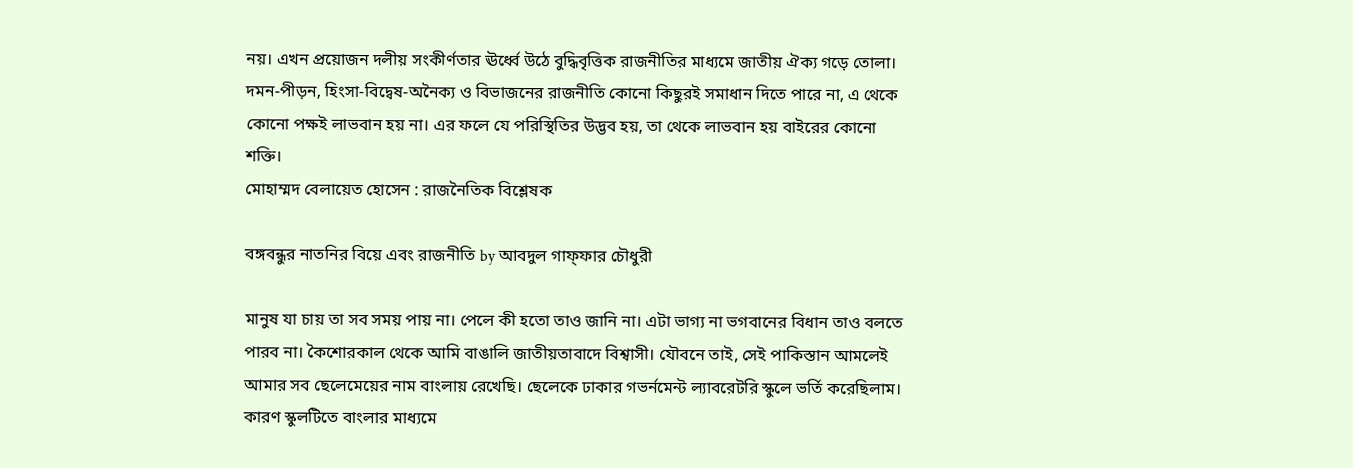নয়। এখন প্রয়োজন দলীয় সংকীর্ণতার ঊর্ধ্বে উঠে বুদ্ধিবৃত্তিক রাজনীতির মাধ্যমে জাতীয় ঐক্য গড়ে তোলা। দমন-পীড়ন, হিংসা-বিদ্বেষ-অনৈক্য ও বিভাজনের রাজনীতি কোনো কিছুরই সমাধান দিতে পারে না, এ থেকে কোনো পক্ষই লাভবান হয় না। এর ফলে যে পরিস্থিতির উদ্ভব হয়, তা থেকে লাভবান হয় বাইরের কোনো শক্তি।
মোহাম্মদ বেলায়েত হোসেন : রাজনৈতিক বিশ্লেষক

বঙ্গবন্ধুর নাতনির বিয়ে এবং রাজনীতি by আবদুল গাফ্ফার চৌধুরী

মানুষ যা চায় তা সব সময় পায় না। পেলে কী হতো তাও জানি না। এটা ভাগ্য না ভগবানের বিধান তাও বলতে পারব না। কৈশোরকাল থেকে আমি বাঙালি জাতীয়তাবাদে বিশ্বাসী। যৌবনে তাই, সেই পাকিস্তান আমলেই আমার সব ছেলেমেয়ের নাম বাংলায় রেখেছি। ছেলেকে ঢাকার গভর্নমেন্ট ল্যাবরেটরি স্কুলে ভর্তি করেছিলাম। কারণ স্কুলটিতে বাংলার মাধ্যমে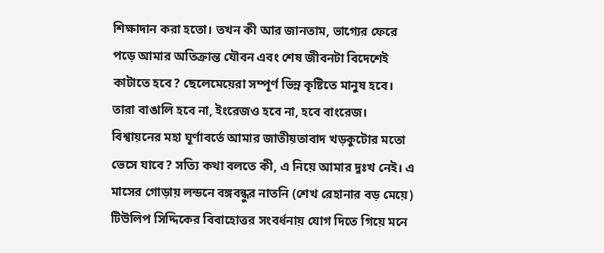শিক্ষাদান করা হতো। তখন কী আর জানতাম, ভাগ্যের ফেরে পড়ে আমার অতিক্রান্ত যৌবন এবং শেষ জীবনটা বিদেশেই কাটাতে হবে? ছেলেমেয়েরা সম্পূর্ণ ভিন্ন কৃষ্টিতে মানুষ হবে। তারা বাঙালি হবে না, ইংরেজও হবে না, হবে বাংরেজ। বিশ্বায়নের মহা ঘূর্ণাবর্তে আমার জাতীয়তাবাদ খড়কুটোর মতো ভেসে যাবে? সত্যি কথা বলতে কী, এ নিয়ে আমার দুঃখ নেই। এ মাসের গোড়ায় লন্ডনে বঙ্গবন্ধুর নাতনি (শেখ রেহানার বড় মেয়ে) টিউলিপ সিদ্দিকের বিবাহোত্তর সংবর্ধনায় যোগ দিতে গিয়ে মনে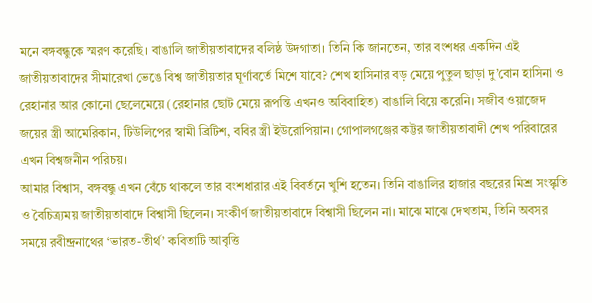মনে বঙ্গবন্ধুকে স্মরণ করেছি। বাঙালি জাতীয়তাবাদের বলিষ্ঠ উদগাতা। তিনি কি জানতেন, তার বংশধর একদিন এই জাতীয়তাবাদের সীমারেখা ভেঙে বিশ্ব জাতীয়তার ঘূর্ণাবর্তে মিশে যাবে? শেখ হাসিনার বড় মেয়ে পুতুল ছাড়া দু’বোন হাসিনা ও রেহানার আর কোনো ছেলেমেয়ে (রেহানার ছোট মেয়ে রূপন্তি এখনও অবিবাহিত) বাঙালি বিয়ে করেনি। সজীব ওয়াজেদ জয়ের স্ত্রী আমেরিকান, টিউলিপের স্বামী ব্রিটিশ, ববির স্ত্রী ইউরোপিয়ান। গোপালগঞ্জের কট্টর জাতীয়তাবাদী শেখ পরিবারের এখন বিশ্বজনীন পরিচয়।
আমার বিশ্বাস, বঙ্গবন্ধু এখন বেঁচে থাকলে তার বংশধারার এই বিবর্তনে খুশি হতেন। তিনি বাঙালির হাজার বছরের মিশ্র সংস্কৃতি ও বৈচিত্র্যময় জাতীয়তাবাদে বিশ্বাসী ছিলেন। সংকীর্ণ জাতীয়তাবাদে বিশ্বাসী ছিলেন না। মাঝে মাঝে দেখতাম, তিনি অবসর সময়ে রবীন্দ্রনাথের ‘ভারত-তীর্থ’ কবিতাটি আবৃত্তি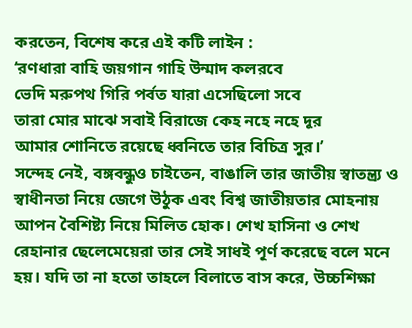করতেন, বিশেষ করে এই কটি লাইন :
‘রণধারা বাহি জয়গান গাহি উন্মাদ কলরবে
ভেদি মরুপথ গিরি পর্বত যারা এসেছিলো সবে
তারা মোর মাঝে সবাই বিরাজে কেহ নহে নহে দূর
আমার শোনিতে রয়েছে ধ্বনিতে তার বিচিত্র সুর।’
সন্দেহ নেই, বঙ্গবন্ধুও চাইতেন, বাঙালি তার জাতীয় স্বাতন্ত্র্য ও স্বাধীনতা নিয়ে জেগে উঠুক এবং বিশ্ব জাতীয়তার মোহনায় আপন বৈশিষ্ট্য নিয়ে মিলিত হোক। শেখ হাসিনা ও শেখ রেহানার ছেলেমেয়েরা তার সেই সাধই পূর্ণ করেছে বলে মনে হয়। যদি তা না হতো তাহলে বিলাতে বাস করে, উচ্চশিক্ষা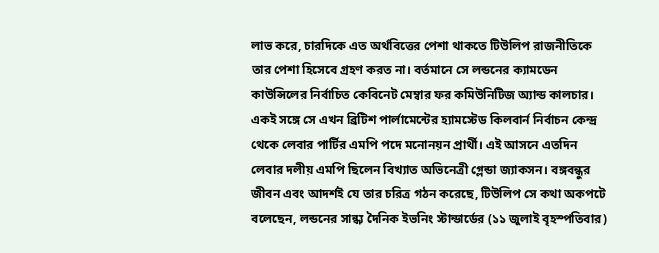লাভ করে, চারদিকে এত অর্থবিত্তের পেশা থাকতে টিউলিপ রাজনীতিকে তার পেশা হিসেবে গ্রহণ করত না। বর্তমানে সে লন্ডনের ক্যামডেন কাউন্সিলের নির্বাচিত কেবিনেট মেম্বার ফর কমিউনিটিজ অ্যান্ড কালচার। একই সঙ্গে সে এখন ব্রিটিশ পার্লামেন্টের হ্যামস্টেড কিলবার্ন নির্বাচন কেন্দ্র থেকে লেবার পার্টির এমপি পদে মনোনয়ন প্রার্থী। এই আসনে এতদিন লেবার দলীয় এমপি ছিলেন বিখ্যাত অভিনেত্রী গ্লেন্ডা জ্যাকসন। বঙ্গবন্ধুর জীবন এবং আদর্শই যে তার চরিত্র গঠন করেছে, টিউলিপ সে কথা অকপটে বলেছেন, লন্ডনের সান্ধ্য দৈনিক ইভনিং স্টান্ডার্ডের (১১ জুলাই বৃহস্পতিবার)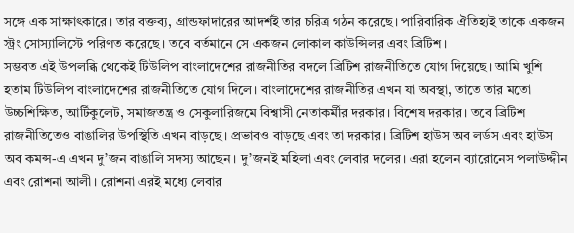সঙ্গে এক সাক্ষাৎকারে। তার বক্তব্য, গ্রান্ডফাদারের আদর্শই তার চরিত্র গঠন করেছে। পারিবারিক ঐতিহ্যই তাকে একজন স্ট্রং সোস্যালিস্টে পরিণত করেছে। তবে বর্তমানে সে একজন লোকাল কাউন্সিলর এবং ব্রিটিশ।
সম্ভবত এই উপলব্ধি থেকেই টিউলিপ বাংলাদেশের রাজনীতির বদলে ব্রিটিশ রাজনীতিতে যোগ দিয়েছে। আমি খুশি হতাম টিউলিপ বাংলাদেশের রাজনীতিতে যোগ দিলে। বাংলাদেশের রাজনীতির এখন যা অবস্থা, তাতে তার মতো উচ্চশিক্ষিত, আর্টিকুলেট, সমাজতন্ত্র ও সেকুলারিজমে বিশ্বাসী নেতাকর্মীর দরকার। বিশেষ দরকার। তবে ব্রিটিশ রাজনীতিতেও বাঙালির উপস্থিতি এখন বাড়ছে। প্রভাবও বাড়ছে এবং তা দরকার। ব্রিটিশ হাউস অব লর্ডস এবং হাউস অব কমন্স-এ এখন দু’জন বাঙালি সদস্য আছেন। দু’জনই মহিলা এবং লেবার দলের। এরা হলেন ব্যারোনেস পলাউদ্দীন এবং রোশনা আলী। রোশনা এরই মধ্যে লেবার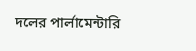দলের পার্লামেন্টারি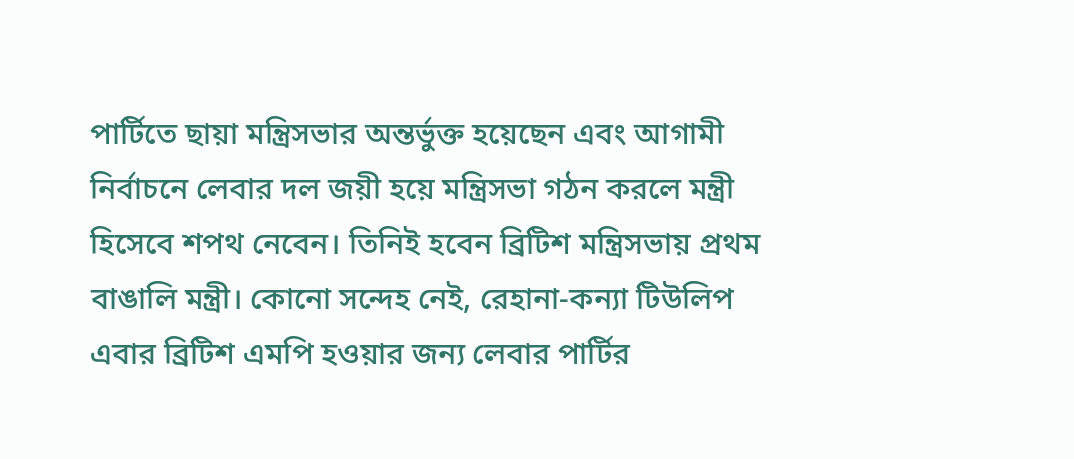পার্টিতে ছায়া মন্ত্রিসভার অন্তর্ভুক্ত হয়েছেন এবং আগামী নির্বাচনে লেবার দল জয়ী হয়ে মন্ত্রিসভা গঠন করলে মন্ত্রী হিসেবে শপথ নেবেন। তিনিই হবেন ব্রিটিশ মন্ত্রিসভায় প্রথম বাঙালি মন্ত্রী। কোনো সন্দেহ নেই, রেহানা-কন্যা টিউলিপ এবার ব্রিটিশ এমপি হওয়ার জন্য লেবার পার্টির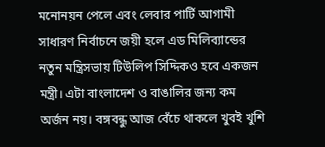মনোনয়ন পেলে এবং লেবার পার্টি আগামী সাধারণ নির্বাচনে জয়ী হলে এড মিলিব্যান্ডের নতুন মন্ত্রিসভায় টিউলিপ সিদ্দিকও হবে একজন মন্ত্রী। এটা বাংলাদেশ ও বাঙালির জন্য কম অর্জন নয়। বঙ্গবন্ধু আজ বেঁচে থাকলে খুবই খুশি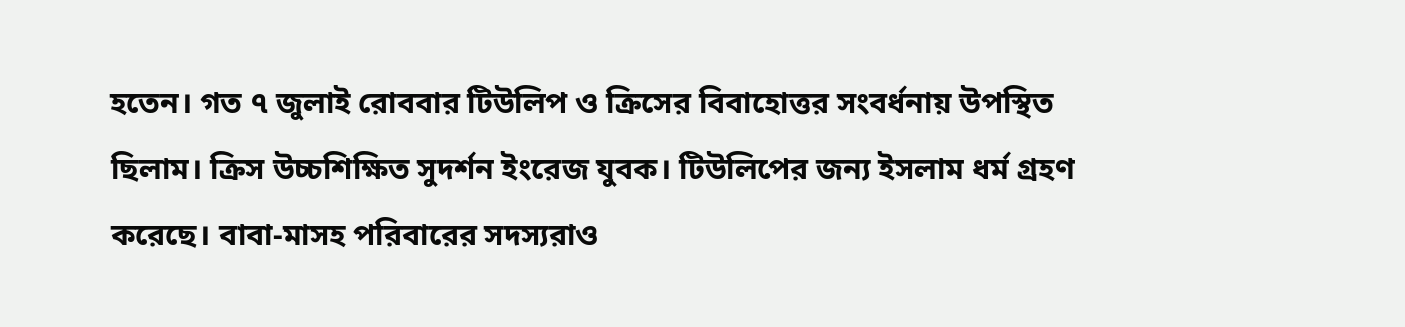হতেন। গত ৭ জুলাই রোববার টিউলিপ ও ক্রিসের বিবাহোত্তর সংবর্ধনায় উপস্থিত ছিলাম। ক্রিস উচ্চশিক্ষিত সুদর্শন ইংরেজ যুবক। টিউলিপের জন্য ইসলাম ধর্ম গ্রহণ করেছে। বাবা-মাসহ পরিবারের সদস্যরাও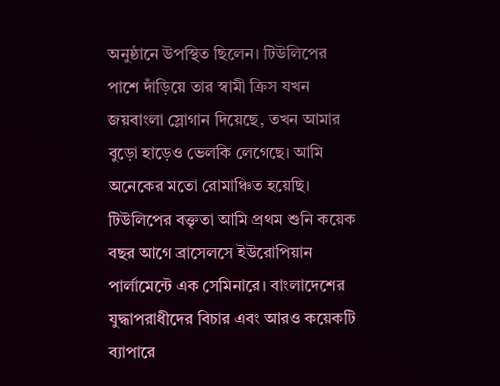অনুষ্ঠানে উপস্থিত ছিলেন। টিউলিপের পাশে দাঁড়িয়ে তার স্বামী ক্রিস যখন জয়বাংলা স্লোগান দিয়েছে, তখন আমার বুড়ো হাড়েও ভেলকি লেগেছে। আমি অনেকের মতো রোমাঞ্চিত হয়েছি।
টিউলিপের বক্তৃতা আমি প্রথম শুনি কয়েক বছর আগে ব্রাসেলসে ইউরোপিয়ান পার্লামেন্টে এক সেমিনারে। বাংলাদেশের যুদ্ধাপরাধীদের বিচার এবং আরও কয়েকটি ব্যাপারে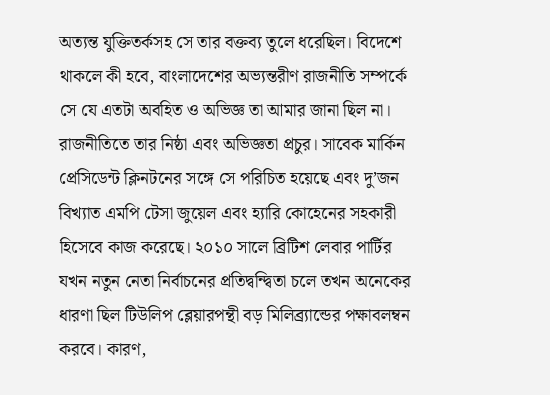অত্যন্ত যুক্তিতর্কসহ সে তার বক্তব্য তুলে ধরেছিল। বিদেশে থাকলে কী হবে, বাংলাদেশের অভ্যন্তরীণ রাজনীতি সম্পর্কে সে যে এতটা অবহিত ও অভিজ্ঞ তা আমার জানা ছিল না। রাজনীতিতে তার নিষ্ঠা এবং অভিজ্ঞতা প্রচুর। সাবেক মার্কিন প্রেসিডেন্ট ক্লিনটনের সঙ্গে সে পরিচিত হয়েছে এবং দু’জন বিখ্যাত এমপি টেসা জুয়েল এবং হ্যারি কোহেনের সহকারী হিসেবে কাজ করেছে। ২০১০ সালে ব্রিটিশ লেবার পার্টির যখন নতুন নেতা নির্বাচনের প্রতিদ্বন্দ্বিতা চলে তখন অনেকের ধারণা ছিল টিউলিপ ব্লেয়ারপন্থী বড় মিলিব্র্যান্ডের পক্ষাবলম্বন করবে। কারণ,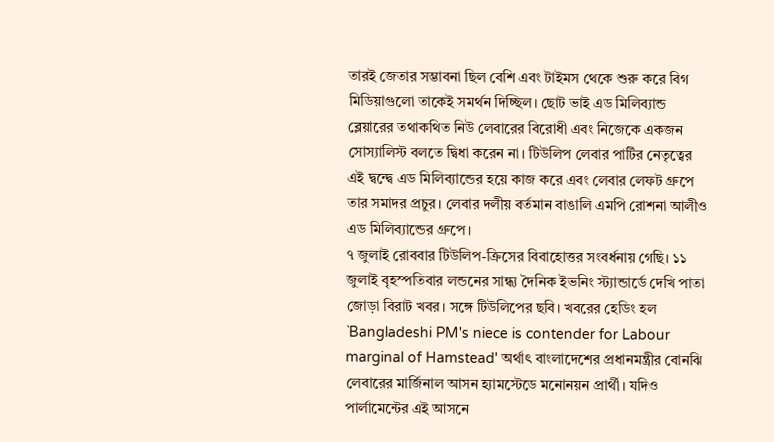তারই জেতার সম্ভাবনা ছিল বেশি এবং টাইমস থেকে শুরু করে বিগ মিডিয়াগুলো তাকেই সমর্থন দিচ্ছিল। ছোট ভাই এড মিলিব্যান্ড ব্লেয়ারের তথাকথিত নিউ লেবারের বিরোধী এবং নিজেকে একজন সোস্যালিস্ট বলতে দ্বিধা করেন না। টিউলিপ লেবার পার্টির নেতৃত্বের এই দ্বন্দ্বে এড মিলিব্যান্ডের হয়ে কাজ করে এবং লেবার লেফট গ্রুপে তার সমাদর প্রচুর। লেবার দলীয় বর্তমান বাঙালি এমপি রোশনা আলীও এড মিলিব্যান্ডের গ্রুপে।
৭ জুলাই রোববার টিউলিপ-ক্রিসের বিবাহোত্তর সংবর্ধনায় গেছি। ১১ জুলাই বৃহস্পতিবার লন্ডনের সান্ধ্য দৈনিক ইভনিং স্ট্যান্ডার্ডে দেখি পাতা জোড়া বিরাট খবর। সঙ্গে টিউলিপের ছবি। খবরের হেডিং হল `Bangladeshi PM's niece is contender for Labour marginal of Hamstead' অর্থাৎ বাংলাদেশের প্রধানমন্ত্রীর বোনঝি লেবারের মার্জিনাল আসন হ্যামস্টেডে মনোনয়ন প্রার্থী। যদিও পার্লামেন্টের এই আসনে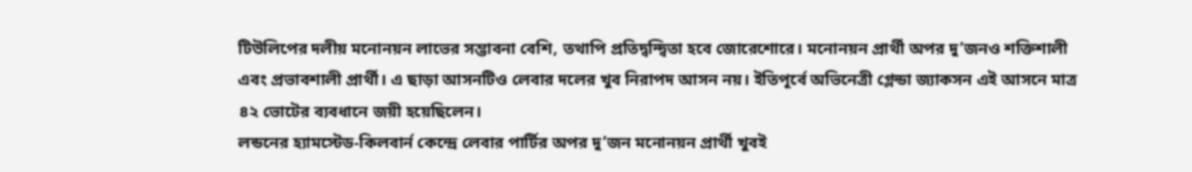টিউলিপের দলীয় মনোনয়ন লাভের সম্ভাবনা বেশি, তথাপি প্রতিদ্বন্দ্বিতা হবে জোরেশোরে। মনোনয়ন প্রার্থী অপর দু’জনও শক্তিশালী এবং প্রভাবশালী প্রার্থী। এ ছাড়া আসনটিও লেবার দলের খুব নিরাপদ আসন নয়। ইতিপূর্বে অভিনেত্রী গ্লেন্ডা জ্যাকসন এই আসনে মাত্র ৪২ ভোটের ব্যবধানে জয়ী হয়েছিলেন।
লন্ডনের হ্যামস্টেড-কিলবার্ন কেন্দ্রে লেবার পার্টির অপর দু’জন মনোনয়ন প্রার্থী খুবই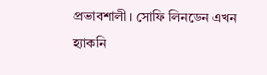প্রভাবশালী। সোফি লিনডেন এখন হ্যাকনি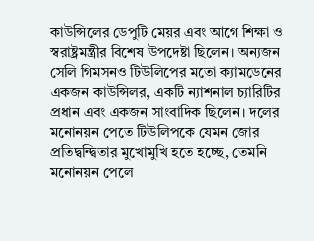কাউন্সিলের ডেপুটি মেয়র এবং আগে শিক্ষা ও স্বরাষ্ট্রমন্ত্রীর বিশেষ উপদেষ্টা ছিলেন। অন্যজন সেলি গিমসনও টিউলিপের মতো ক্যামডেনের একজন কাউন্সিলর, একটি ন্যাশনাল চ্যারিটির প্রধান এবং একজন সাংবাদিক ছিলেন। দলের মনোনয়ন পেতে টিউলিপকে যেমন জোর প্রতিদ্বন্দ্বিতার মুখোমুখি হতে হচ্ছে, তেমনি মনোনয়ন পেলে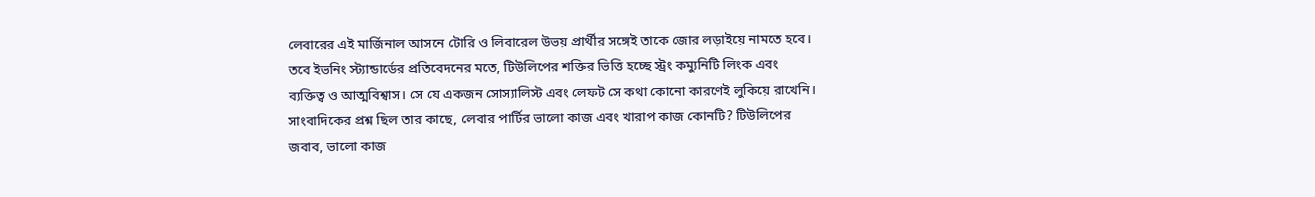লেবারের এই মার্জিনাল আসনে টোরি ও লিবারেল উভয় প্রার্থীর সঙ্গেই তাকে জোর লড়াইয়ে নামতে হবে। তবে ইভনিং স্ট্যান্ডার্ডের প্রতিবেদনের মতে, টিউলিপের শক্তির ভিত্তি হচ্ছে স্ট্রং কম্যুনিটি লিংক এবং ব্যক্তিত্ব ও আত্মবিশ্বাস। সে যে একজন সোস্যালিস্ট এবং লেফট সে কথা কোনো কারণেই লুকিয়ে রাখেনি। সাংবাদিকের প্রশ্ন ছিল তার কাছে, লেবার পার্টির ভালো কাজ এবং খারাপ কাজ কোনটি? টিউলিপের জবাব, ভালো কাজ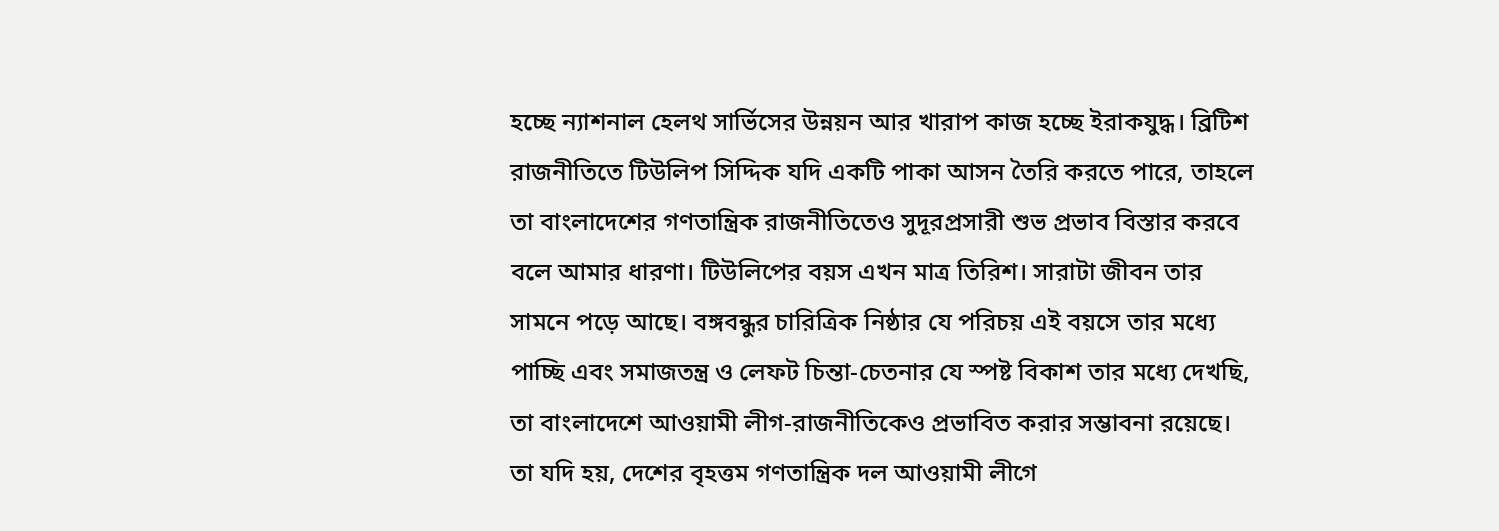হচ্ছে ন্যাশনাল হেলথ সার্ভিসের উন্নয়ন আর খারাপ কাজ হচ্ছে ইরাকযুদ্ধ। ব্রিটিশ রাজনীতিতে টিউলিপ সিদ্দিক যদি একটি পাকা আসন তৈরি করতে পারে, তাহলে তা বাংলাদেশের গণতান্ত্রিক রাজনীতিতেও সুদূরপ্রসারী শুভ প্রভাব বিস্তার করবে বলে আমার ধারণা। টিউলিপের বয়স এখন মাত্র তিরিশ। সারাটা জীবন তার সামনে পড়ে আছে। বঙ্গবন্ধুর চারিত্রিক নিষ্ঠার যে পরিচয় এই বয়সে তার মধ্যে পাচ্ছি এবং সমাজতন্ত্র ও লেফট চিন্তা-চেতনার যে স্পষ্ট বিকাশ তার মধ্যে দেখছি, তা বাংলাদেশে আওয়ামী লীগ-রাজনীতিকেও প্রভাবিত করার সম্ভাবনা রয়েছে। তা যদি হয়, দেশের বৃহত্তম গণতান্ত্রিক দল আওয়ামী লীগে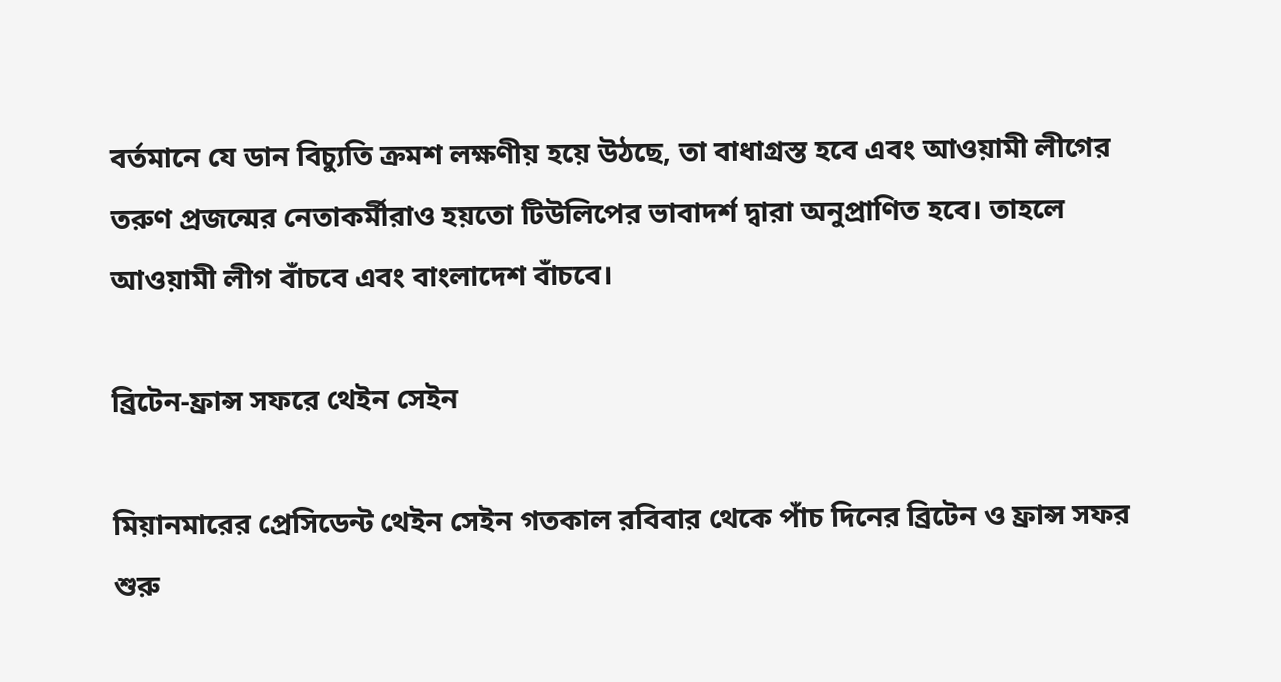বর্তমানে যে ডান বিচ্যুতি ক্রমশ লক্ষণীয় হয়ে উঠছে, তা বাধাগ্রস্ত হবে এবং আওয়ামী লীগের তরুণ প্রজন্মের নেতাকর্মীরাও হয়তো টিউলিপের ভাবাদর্শ দ্বারা অনুপ্রাণিত হবে। তাহলে আওয়ামী লীগ বাঁচবে এবং বাংলাদেশ বাঁচবে।

ব্রিটেন-ফ্রান্স সফরে থেইন সেইন

মিয়ানমারের প্রেসিডেন্ট থেইন সেইন গতকাল রবিবার থেকে পাঁচ দিনের ব্রিটেন ও ফ্রান্স সফর শুরু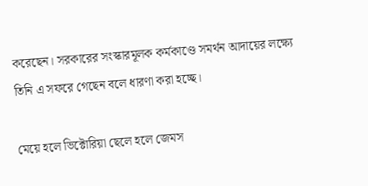করেছেন। সরকারের সংস্কারমূলক কর্মকাণ্ডে সমর্থন আদায়ের লক্ষ্যে তিনি এ সফরে গেছেন বলে ধারণা করা হচ্ছে।

মেয়ে হলে ভিক্টোরিয়া ছেলে হলে জেমস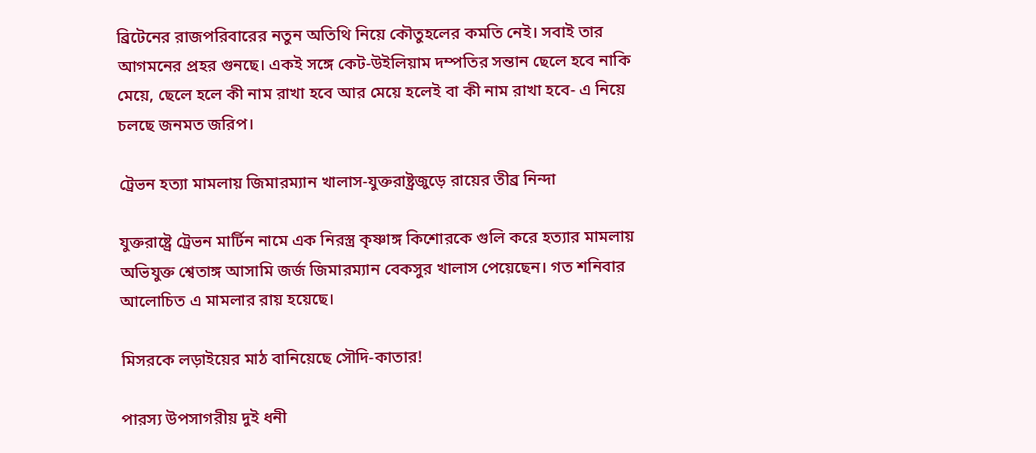ব্রিটেনের রাজপরিবারের নতুন অতিথি নিয়ে কৌতুহলের কমতি নেই। সবাই তার আগমনের প্রহর গুনছে। একই সঙ্গে কেট-উইলিয়াম দম্পতির সন্তান ছেলে হবে নাকি মেয়ে, ছেলে হলে কী নাম রাখা হবে আর মেয়ে হলেই বা কী নাম রাখা হবে- এ নিয়ে চলছে জনমত জরিপ।

ট্রেভন হত্যা মামলায় জিমারম্যান খালাস-যুক্তরাষ্ট্রজুড়ে রায়ের তীব্র নিন্দা

যুক্তরাষ্ট্রে ট্রেভন মার্টিন নামে এক নিরস্ত্র কৃষ্ণাঙ্গ কিশোরকে গুলি করে হত্যার মামলায় অভিযুক্ত শ্বেতাঙ্গ আসামি জর্জ জিমারম্যান বেকসুর খালাস পেয়েছেন। গত শনিবার আলোচিত এ মামলার রায় হয়েছে।

মিসরকে লড়াইয়ের মাঠ বানিয়েছে সৌদি-কাতার!

পারস্য উপসাগরীয় দুই ধনী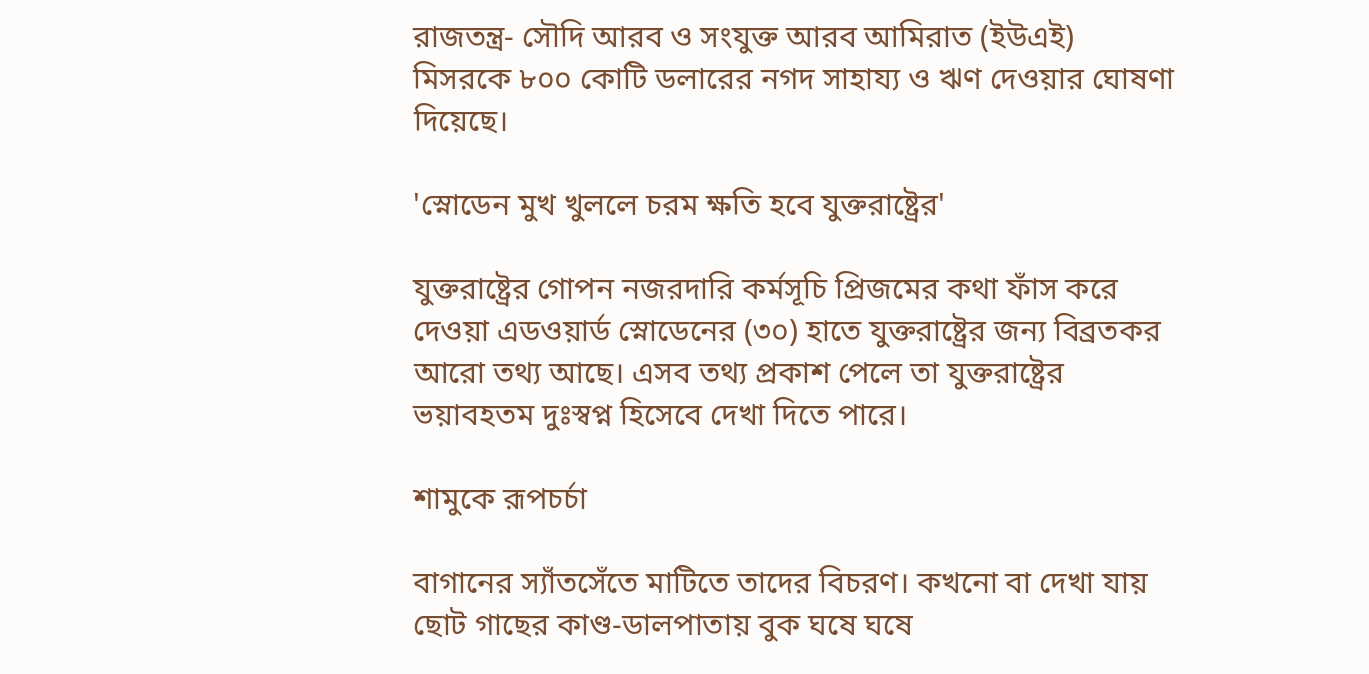রাজতন্ত্র- সৌদি আরব ও সংযুক্ত আরব আমিরাত (ইউএই) মিসরকে ৮০০ কোটি ডলারের নগদ সাহায্য ও ঋণ দেওয়ার ঘোষণা দিয়েছে।

'স্নোডেন মুখ খুললে চরম ক্ষতি হবে যুক্তরাষ্ট্রের'

যুক্তরাষ্ট্রের গোপন নজরদারি কর্মসূচি প্রিজমের কথা ফাঁস করে দেওয়া এডওয়ার্ড স্নোডেনের (৩০) হাতে যুক্তরাষ্ট্রের জন্য বিব্রতকর আরো তথ্য আছে। এসব তথ্য প্রকাশ পেলে তা যুক্তরাষ্ট্রের ভয়াবহতম দুঃস্বপ্ন হিসেবে দেখা দিতে পারে।

শামুকে রূপচর্চা

বাগানের স্যাঁতসেঁতে মাটিতে তাদের বিচরণ। কখনো বা দেখা যায় ছোট গাছের কাণ্ড-ডালপাতায় বুক ঘষে ঘষে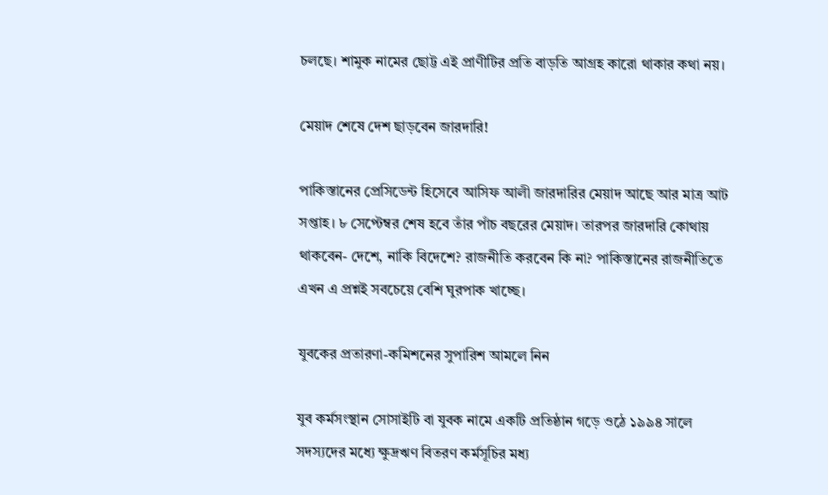চলছে। শামুক নামের ছোট্ট এই প্রাণীটির প্রতি বাড়তি আগ্রহ কারো থাকার কথা নয়।

মেয়াদ শেষে দেশ ছাড়বেন জারদারি!

পাকিস্তানের প্রেসিডেন্ট হিসেবে আসিফ আলী জারদারির মেয়াদ আছে আর মাত্র আট সপ্তাহ। ৮ সেপ্টেম্বর শেষ হবে তাঁর পাঁচ বছরের মেয়াদ। তারপর জারদারি কোথায় থাকবেন- দেশে, নাকি বিদেশে? রাজনীতি করবেন কি না? পাকিস্তানের রাজনীতিতে এখন এ প্রশ্নই সবচেয়ে বেশি ঘুরপাক খাচ্ছে।

যুবকের প্রতারণা-কমিশনের সুপারিশ আমলে নিন

যুব কর্মসংস্থান সোসাইটি বা যুবক নামে একটি প্রতিষ্ঠান গড়ে ওঠে ১৯৯৪ সালে সদস্যদের মধ্যে ক্ষুদ্রঋণ বিতরণ কর্মসূচির মধ্য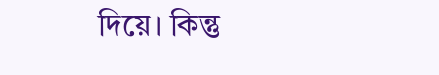দিয়ে। কিন্তু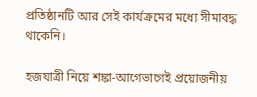প্রতিষ্ঠানটি আর সেই কার্যক্রমের মধ্যে সীমাবদ্ধ থাকেনি।

হজযাত্রী নিয়ে শঙ্কা-আগেভাগেই প্রয়োজনীয়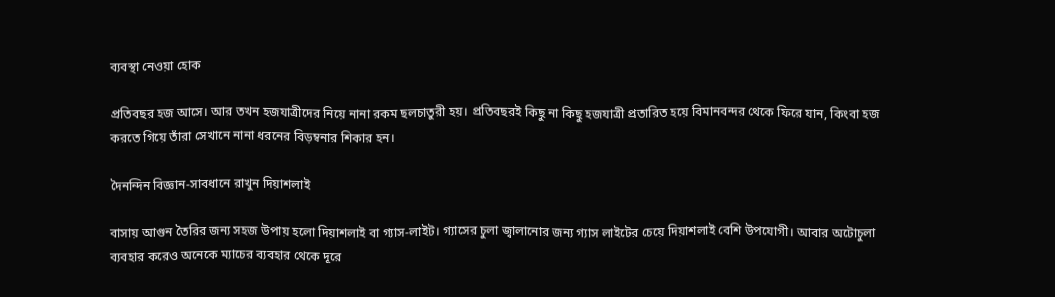ব্যবস্থা নেওয়া হোক

প্রতিবছর হজ আসে। আর তখন হজযাত্রীদের নিয়ে নানা রকম ছলচাতুরী হয়। প্রতিবছরই কিছু না কিছু হজযাত্রী প্রতারিত হয়ে বিমানবন্দর থেকে ফিরে যান, কিংবা হজ করতে গিয়ে তাঁরা সেখানে নানা ধরনের বিড়ম্বনার শিকার হন।

দৈনন্দিন বিজ্ঞান-সাবধানে রাখুন দিয়াশলাই

বাসায় আগুন তৈরির জন্য সহজ উপায় হলো দিয়াশলাই বা গ্যাস-লাইট। গ্যাসের চুলা জ্বালানোর জন্য গ্যাস লাইটের চেয়ে দিয়াশলাই বেশি উপযোগী। আবার অটোচুলা ব্যবহার করেও অনেকে ম্যাচের ব্যবহার থেকে দূরে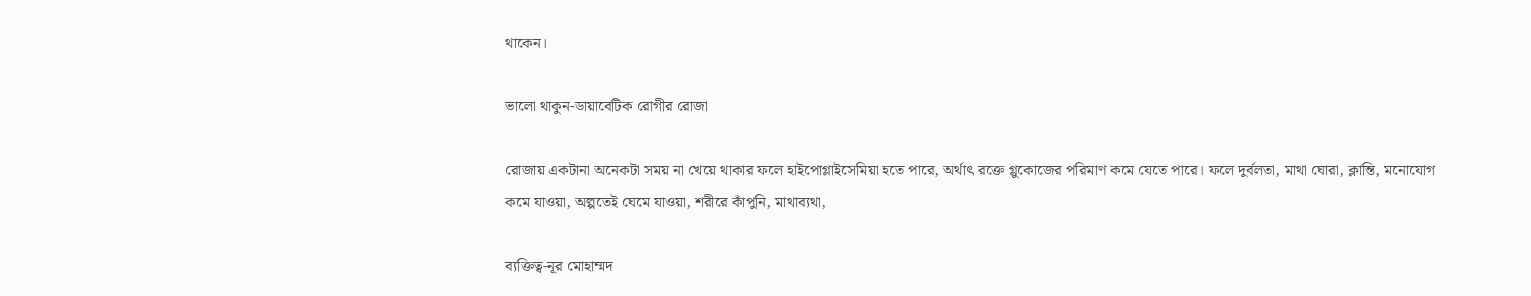থাকেন।

ভালো থাকুন-ডায়াবেটিক রোগীর রোজা

রোজায় একটানা অনেকটা সময় না খেয়ে থাকার ফলে হাইপোগ্লাইসেমিয়া হতে পারে, অর্থাৎ রক্তে গ্লুকোজের পরিমাণ কমে যেতে পারে। ফলে দুর্বলতা, মাথা ঘোরা, ক্লান্তি, মনোযোগ কমে যাওয়া, অল্পতেই ঘেমে যাওয়া, শরীরে কাঁপুনি, মাথাব্যথা,

ব্যক্তিত্ব-নূর মোহাম্মদ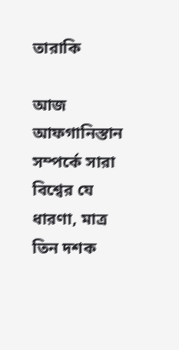তারাকি

আজ আফগানিস্তান সম্পর্কে সারা বিশ্বের যে ধারণা, মাত্র তিন দশক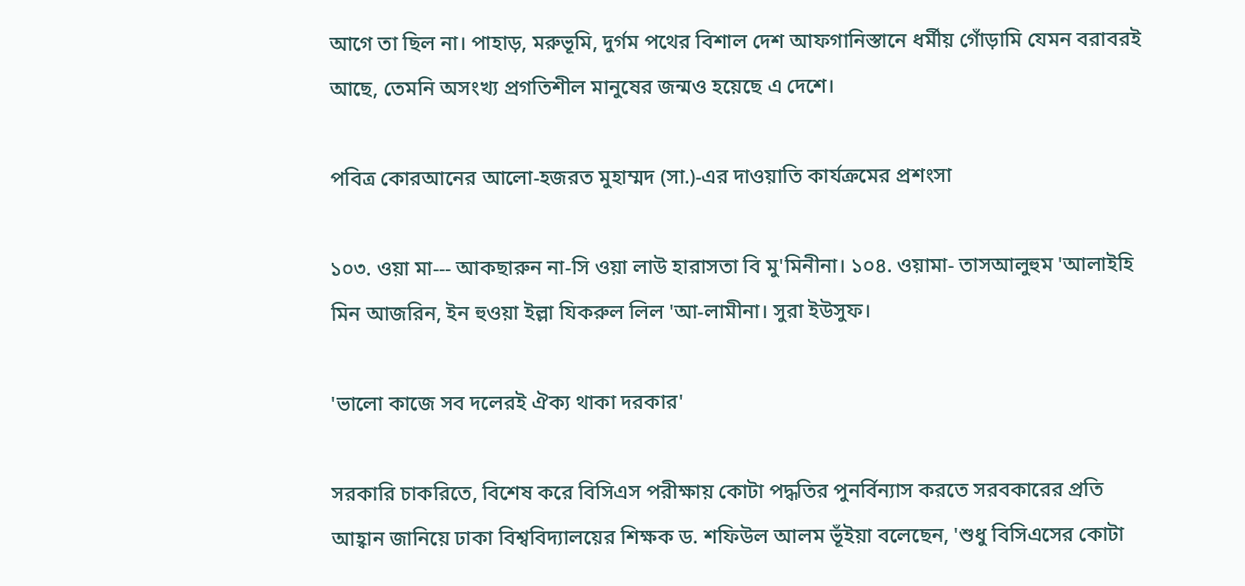আগে তা ছিল না। পাহাড়, মরুভূমি, দুর্গম পথের বিশাল দেশ আফগানিস্তানে ধর্মীয় গোঁড়ামি যেমন বরাবরই আছে, তেমনি অসংখ্য প্রগতিশীল মানুষের জন্মও হয়েছে এ দেশে।

পবিত্র কোরআনের আলো-হজরত মুহাম্মদ (সা.)-এর দাওয়াতি কার্যক্রমের প্রশংসা

১০৩. ওয়া মা--- আকছারুন না-সি ওয়া লাউ হারাসতা বি মু'মিনীনা। ১০৪. ওয়ামা- তাসআলুহুম 'আলাইহি মিন আজরিন, ইন হুওয়া ইল্লা যিকরুল লিল 'আ-লামীনা। সুরা ইউসুফ।

'ভালো কাজে সব দলেরই ঐক্য থাকা দরকার'

সরকারি চাকরিতে, বিশেষ করে বিসিএস পরীক্ষায় কোটা পদ্ধতির পুনর্বিন্যাস করতে সরবকারের প্রতি আহ্বান জানিয়ে ঢাকা বিশ্ববিদ্যালয়ের শিক্ষক ড. শফিউল আলম ভূঁইয়া বলেছেন, 'শুধু বিসিএসের কোটা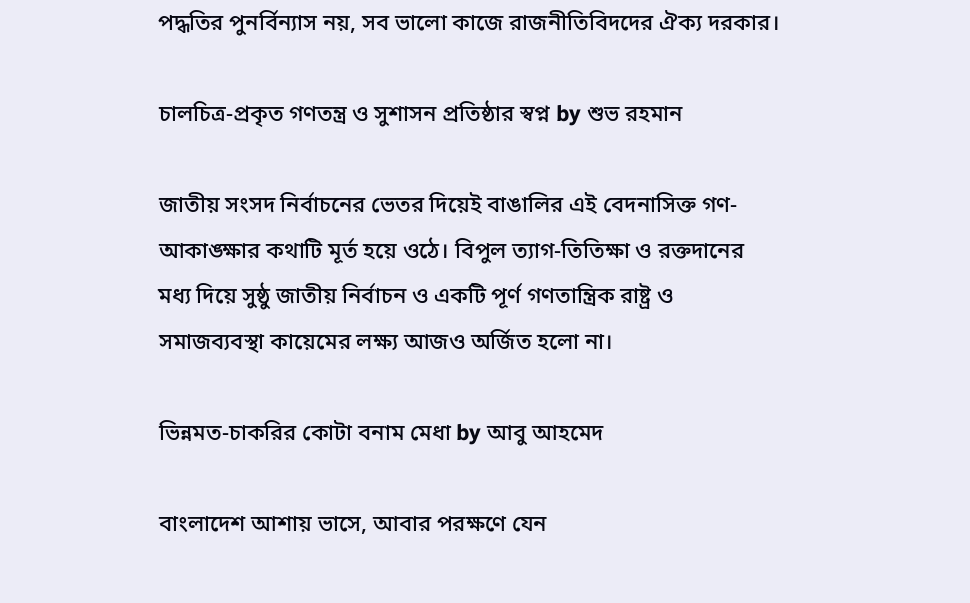পদ্ধতির পুনর্বিন্যাস নয়, সব ভালো কাজে রাজনীতিবিদদের ঐক্য দরকার।

চালচিত্র-প্রকৃত গণতন্ত্র ও সুশাসন প্রতিষ্ঠার স্বপ্ন by শুভ রহমান

জাতীয় সংসদ নির্বাচনের ভেতর দিয়েই বাঙালির এই বেদনাসিক্ত গণ-আকাঙ্ক্ষার কথাটি মূর্ত হয়ে ওঠে। বিপুল ত্যাগ-তিতিক্ষা ও রক্তদানের মধ্য দিয়ে সুষ্ঠু জাতীয় নির্বাচন ও একটি পূর্ণ গণতান্ত্রিক রাষ্ট্র ও সমাজব্যবস্থা কায়েমের লক্ষ্য আজও অর্জিত হলো না।

ভিন্নমত-চাকরির কোটা বনাম মেধা by আবু আহমেদ

বাংলাদেশ আশায় ভাসে, আবার পরক্ষণে যেন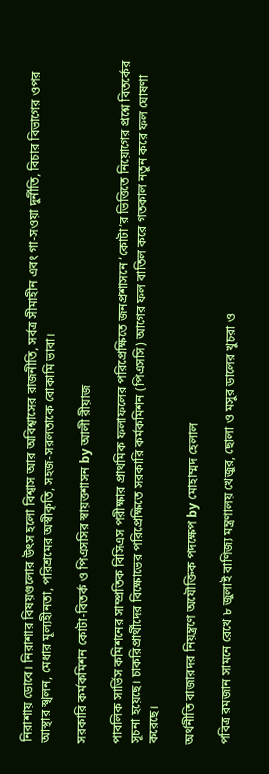নিরাশায় ডোবে। নিরাশার বিষয়গুলোর উৎস হলো বিশ্বাস আর অবিশ্বাসের রাজনীতি, সর্বত্র সীমাহীন এবং গা-সওয়া দুর্নীতি, বিচার বিভাগের ওপর আস্থার স্খলন, মেধার মূল্যহীনতা, পরিশ্রমের অস্বীকৃতি, সহজ-সরলতাকে বোকামি ভাবা।

সরকারি কর্মকমিশন কোটা-বিতর্ক ও পিএসসির স্বায়ত্তশাসন by আলী রীয়াজ

পাবলিক সার্ভিস কমিশনের সাম্প্রতিক বিসিএস পরীক্ষার প্রাথমিক ফলাফলের পরিপ্রেক্ষিতে জনপ্রশাসনে ‘কোটা’র ভিত্তিতে নিয়োগের প্রশ্নে বিতর্কের সূচনা হয়েছে। চাকরিপ্রার্থীদের বিক্ষোভের পরিপ্রেক্ষিতে সরকারি কর্মকমিশন (পিএসসি) আগের ফল বাতিল করে গতকাল নতুন করে ফল ঘোষণা করেছে।

অর্থনীতি বাজারদর নিয়ন্ত্রণে অযৌক্তিক পদক্ষেপ by মোহাম্মদ হেলাল

পবিত্র রমজান সামনে রেখে ৮ জুলাই বাণিজ্য মন্ত্রণালয় খেজুর, ছোলা ও মসুর ডালের খুচরা ও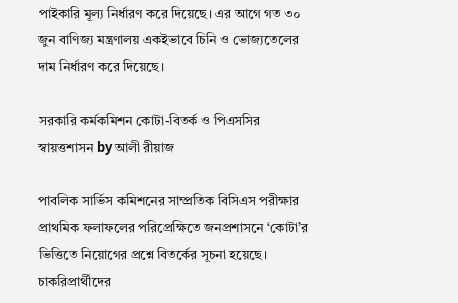পাইকারি মূল্য নির্ধারণ করে দিয়েছে। এর আগে গত ৩০ জুন বাণিজ্য মন্ত্রণালয় একইভাবে চিনি ও ভোজ্যতেলের দাম নির্ধারণ করে দিয়েছে।

সরকারি কর্মকমিশন কোটা-বিতর্ক ও পিএসসির স্বায়ত্তশাসন by আলী রীয়াজ

পাবলিক সার্ভিস কমিশনের সাম্প্রতিক বিসিএস পরীক্ষার প্রাথমিক ফলাফলের পরিপ্রেক্ষিতে জনপ্রশাসনে ‘কোটা’র ভিত্তিতে নিয়োগের প্রশ্নে বিতর্কের সূচনা হয়েছে। চাকরিপ্রার্থীদের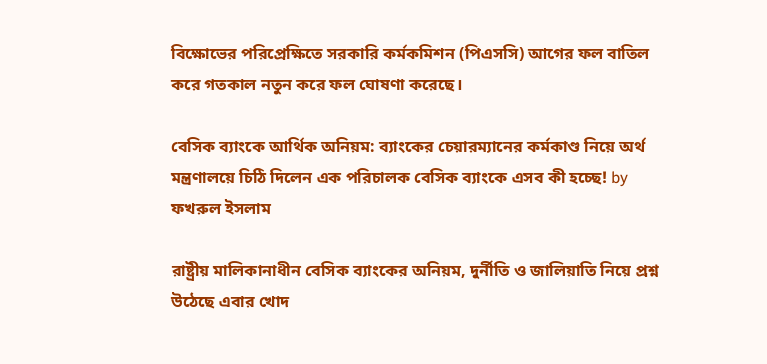বিক্ষোভের পরিপ্রেক্ষিতে সরকারি কর্মকমিশন (পিএসসি) আগের ফল বাতিল করে গতকাল নতুন করে ফল ঘোষণা করেছে।

বেসিক ব্যাংকে আর্থিক অনিয়ম: ব্যাংকের চেয়ারম্যানের কর্মকাণ্ড নিয়ে অর্থ মন্ত্রণালয়ে চিঠি দিলেন এক পরিচালক বেসিক ব্যাংকে এসব কী হচ্ছে! by ফখরুল ইসলাম

রাষ্ট্রীয় মালিকানাধীন বেসিক ব্যাংকের অনিয়ম, দুর্নীতি ও জালিয়াতি নিয়ে প্রশ্ন উঠেছে এবার খোদ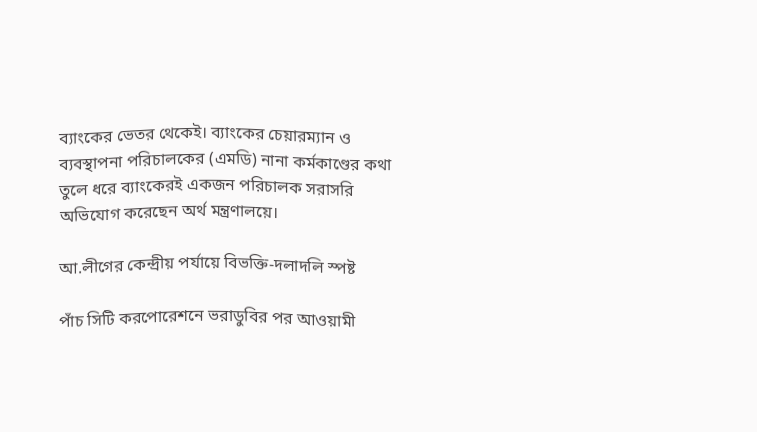ব্যাংকের ভেতর থেকেই। ব্যাংকের চেয়ারম্যান ও ব্যবস্থাপনা পরিচালকের (এমডি) নানা কর্মকাণ্ডের কথা তুলে ধরে ব্যাংকেরই একজন পরিচালক সরাসরি অভিযোগ করেছেন অর্থ মন্ত্রণালয়ে।

আ.লীগের কেন্দ্রীয় পর্যায়ে বিভক্তি-দলাদলি স্পষ্ট

পাঁচ সিটি করপোরেশনে ভরাডুবির পর আওয়ামী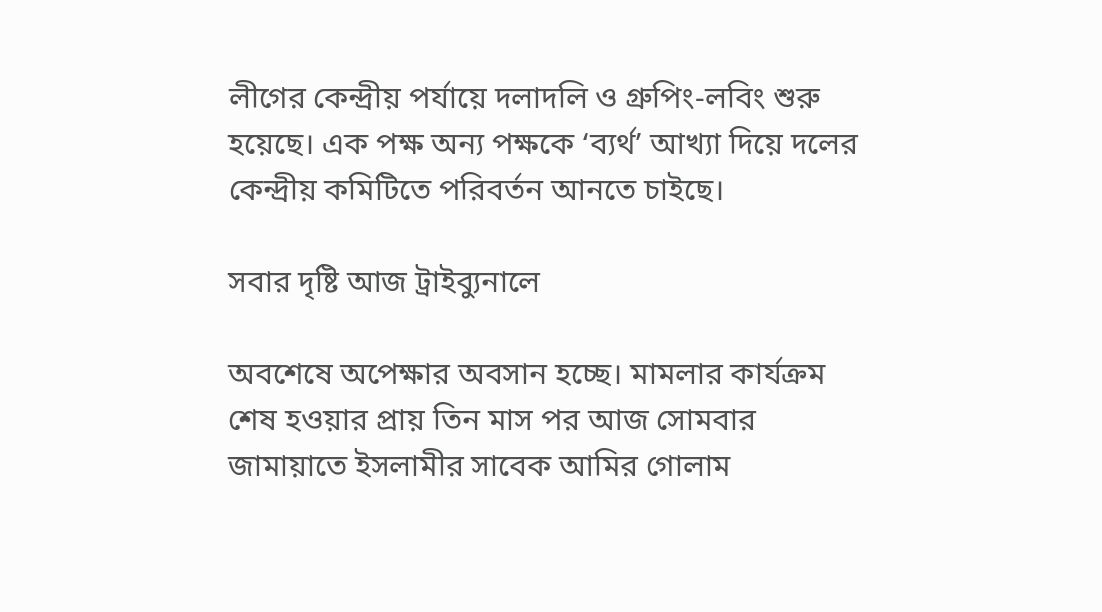লীগের কেন্দ্রীয় পর্যায়ে দলাদলি ও গ্রুপিং-লবিং শুরু হয়েছে। এক পক্ষ অন্য পক্ষকে ‘ব্যর্থ’ আখ্যা দিয়ে দলের কেন্দ্রীয় কমিটিতে পরিবর্তন আনতে চাইছে।

সবার দৃষ্টি আজ ট্রাইব্যুনালে

অবশেষে অপেক্ষার অবসান হচ্ছে। মামলার কার্যক্রম শেষ হওয়ার প্রায় তিন মাস পর আজ সোমবার জামায়াতে ইসলামীর সাবেক আমির গোলাম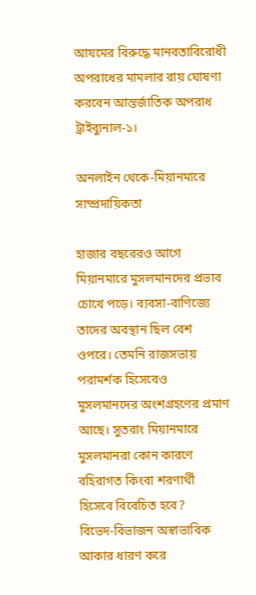আযমের বিরুদ্ধে মানবতাবিরোধী অপরাধের মামলার রায় ঘোষণা করবেন আন্তর্জাতিক অপরাধ ট্রাইব্যুনাল-১।

অনলাইন থেকে-মিয়ানমারে সাম্প্রদায়িকতা

হাজার বছরেরও আগে মিয়ানমারে মুসলমানদের প্রভাব চোখে পড়ে। ব্যবসা-বাণিজ্যে তাদের অবস্থান ছিল বেশ ওপরে। তেমনি রাজসভায় পরামর্শক হিসেবেও মুসলমানদের অংশগ্রহণের প্রমাণ আছে। সুতরাং মিয়ানমারে মুসলমানরা কোন কারণে বহিরাগত কিংবা শরণার্থী হিসেবে বিবেচিত হবে?
বিভেদ-বিভাজন অস্বাভাবিক আকার ধারণ করে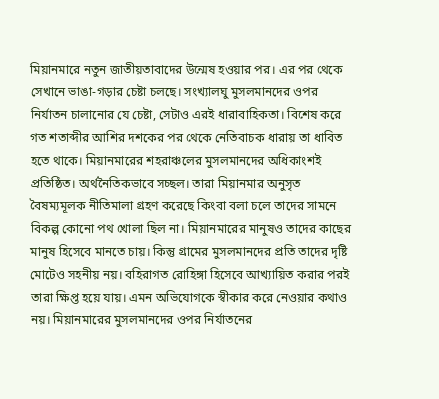মিয়ানমারে নতুন জাতীয়তাবাদের উন্মেষ হওয়ার পর। এর পর থেকে সেখানে ভাঙা-গড়ার চেষ্টা চলছে। সংখ্যালঘু মুসলমানদের ওপর নির্যাতন চালানোর যে চেষ্টা, সেটাও এরই ধারাবাহিকতা। বিশেষ করে গত শতাব্দীর আশির দশকের পর থেকে নেতিবাচক ধারায় তা ধাবিত হতে থাকে। মিয়ানমারের শহরাঞ্চলের মুসলমানদের অধিকাংশই প্রতিষ্ঠিত। অর্থনৈতিকভাবে সচ্ছল। তারা মিয়ানমার অনুসৃত বৈষম্যমূলক নীতিমালা গ্রহণ করেছে কিংবা বলা চলে তাদের সামনে বিকল্প কোনো পথ খোলা ছিল না। মিয়ানমারের মানুষও তাদের কাছের মানুষ হিসেবে মানতে চায়। কিন্তু গ্রামের মুসলমানদের প্রতি তাদের দৃষ্টি মোটেও সহনীয় নয়। বহিরাগত রোহিঙ্গা হিসেবে আখ্যায়িত করার পরই তারা ক্ষিপ্ত হয়ে যায়। এমন অভিযোগকে স্বীকার করে নেওয়ার কথাও নয়। মিয়ানমারের মুসলমানদের ওপর নির্যাতনের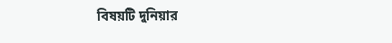বিষয়টি দুনিয়ার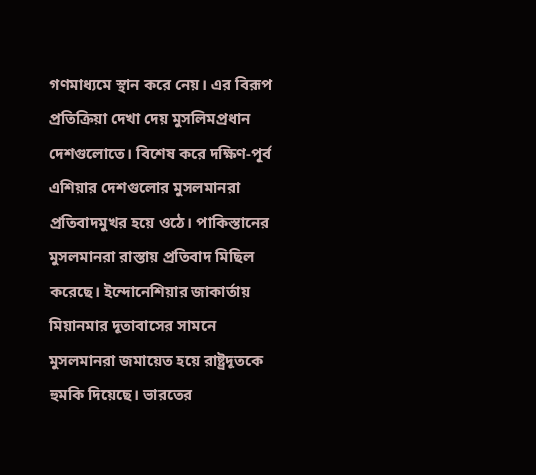গণমাধ্যমে স্থান করে নেয়। এর বিরূপ প্রতিক্রিয়া দেখা দেয় মুসলিমপ্রধান দেশগুলোতে। বিশেষ করে দক্ষিণ-পূর্ব এশিয়ার দেশগুলোর মুসলমানরা প্রতিবাদমুখর হয়ে ওঠে। পাকিস্তানের মুসলমানরা রাস্তায় প্রতিবাদ মিছিল করেছে। ইন্দোনেশিয়ার জাকার্তায় মিয়ানমার দূতাবাসের সামনে মুসলমানরা জমায়েত হয়ে রাষ্ট্রদূতকে হুমকি দিয়েছে। ভারতের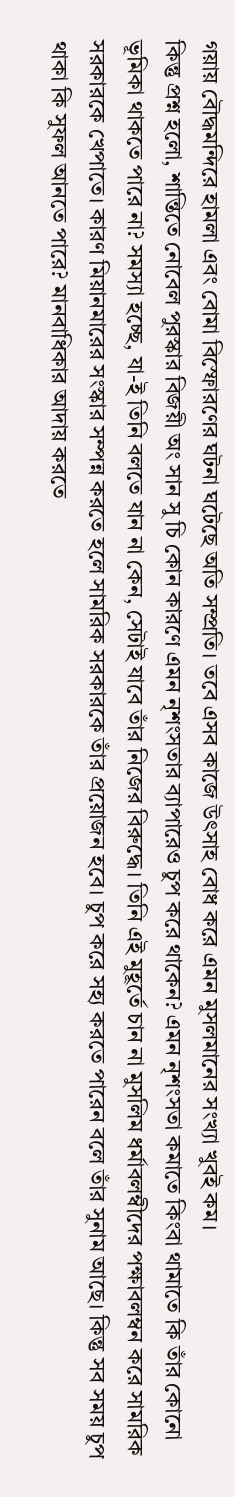গয়ায় বৌদ্ধমন্দিরে হামলা এবং বোমা বিস্ফোরণের ঘটনা ঘটেছে অতি সম্প্রতি। তবে এসব কাজে উৎসাহ বোধ করে এমন মুসলমানের সংখ্যা খুবই কম।
কিন্তু প্রশ্ন হলো, শান্তিতে নোবেল পুরস্কার বিজয়ী অং সান সু চি কোন কারণে এমন নৃশংসতার ব্যাপারেও চুপ করে থাকেন? এমন নৃশংসতা কমাতে কিংবা থামাতে কি তাঁর কোনো ভূমিকা থাকতে পারে না? সমস্যা হচ্ছে, যা-ই তিনি বলতে যান না কেন, সেটাই যাবে তাঁর নিজের বিরুদ্ধে। তিনি এই মুহূর্তে চান না মুসলিম ধর্মাবলম্বীদের পক্ষাবলম্বন করে সামরিক সরকারকে খেপাতে। কারণ মিয়ানমারের সংস্কার সম্পন্ন করতে হলে সামরিক সরকারকে তাঁর প্রয়োজন হবে। চুপ করে সহ্য করতে পারেন বলে তাঁর সুনাম আছে। কিন্তু সব সময় চুপ থাকা কি সুফল আনতে পারে? মানবাধিকার আদায় করতে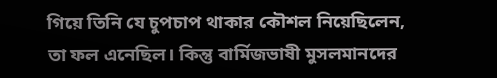গিয়ে তিনি যে চুপচাপ থাকার কৌশল নিয়েছিলেন, তা ফল এনেছিল। কিন্তু বার্মিজভাষী মুসলমানদের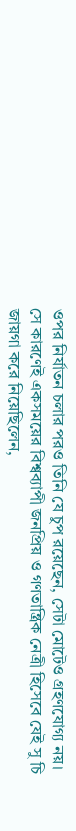ওপর নির্যাতন চলার পরও তিনি যে চুপ রয়েছেন, সেটা মোটেও গ্রহণযোগ্য নয়। সে কারণেই একসময়ের বিশ্বব্যাপী জনপ্রিয় ও গণতান্ত্রিক নেত্রী হিসেবে যেই সু চি জায়গা করে নিয়েছিলেন,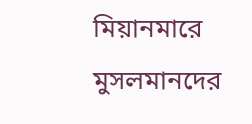মিয়ানমারে মুসলমানদের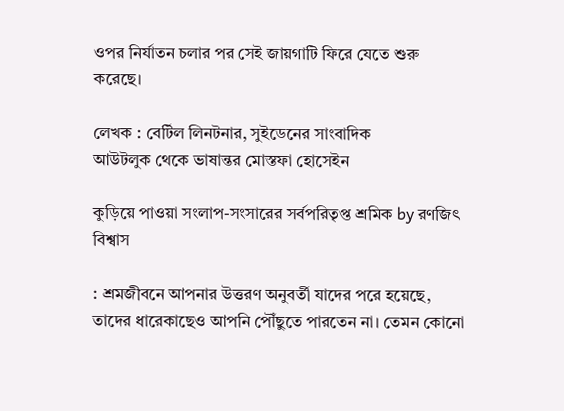ওপর নির্যাতন চলার পর সেই জায়গাটি ফিরে যেতে শুরু করেছে।

লেখক : বের্টিল লিনটনার, সুইডেনের সাংবাদিক
আউটলুক থেকে ভাষান্তর মোস্তফা হোসেইন

কুড়িয়ে পাওয়া সংলাপ-সংসারের সর্বপরিতৃপ্ত শ্রমিক by রণজিৎ বিশ্বাস

: শ্রমজীবনে আপনার উত্তরণ অনুবর্তী যাদের পরে হয়েছে, তাদের ধারেকাছেও আপনি পৌঁছুতে পারতেন না। তেমন কোনো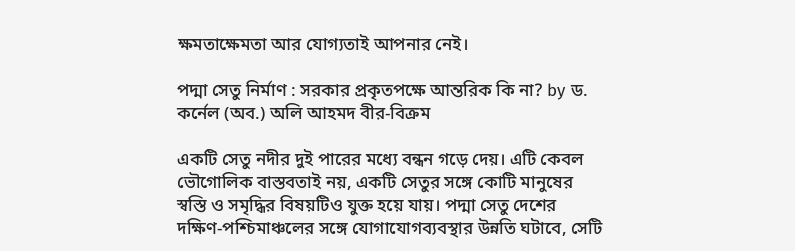ক্ষমতাক্ষেমতা আর যোগ্যতাই আপনার নেই।

পদ্মা সেতু নির্মাণ : সরকার প্রকৃতপক্ষে আন্তরিক কি না? by ড. কর্নেল (অব.) অলি আহমদ বীর-বিক্রম

একটি সেতু নদীর দুই পারের মধ্যে বন্ধন গড়ে দেয়। এটি কেবল ভৌগোলিক বাস্তবতাই নয়, একটি সেতুর সঙ্গে কোটি মানুষের স্বস্তি ও সমৃদ্ধির বিষয়টিও যুক্ত হয়ে যায়। পদ্মা সেতু দেশের দক্ষিণ-পশ্চিমাঞ্চলের সঙ্গে যোগাযোগব্যবস্থার উন্নতি ঘটাবে, সেটি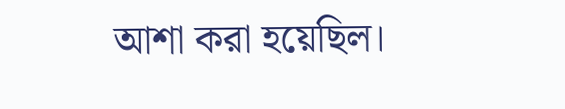আশা করা হয়েছিল।